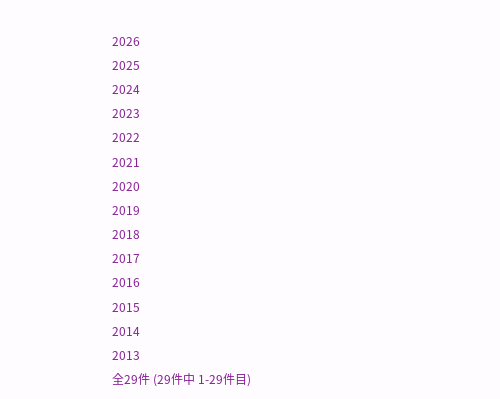2026
2025
2024
2023
2022
2021
2020
2019
2018
2017
2016
2015
2014
2013
全29件 (29件中 1-29件目)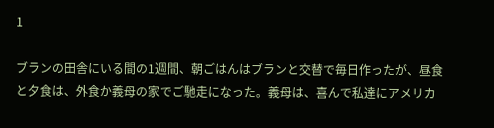1

ブランの田舎にいる間の1週間、朝ごはんはブランと交替で毎日作ったが、昼食と夕食は、外食か義母の家でご馳走になった。義母は、喜んで私達にアメリカ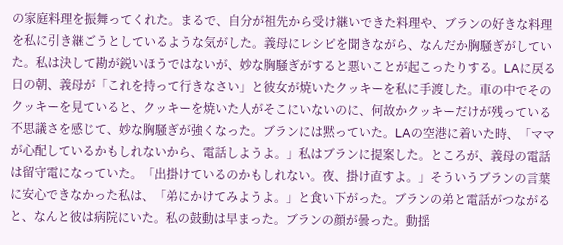の家庭料理を振舞ってくれた。まるで、自分が祖先から受け継いできた料理や、ブランの好きな料理を私に引き継ごうとしているような気がした。義母にレシピを聞きながら、なんだか胸騒ぎがしていた。私は決して勘が鋭いほうではないが、妙な胸騒ぎがすると悪いことが起こったりする。LAに戻る日の朝、義母が「これを持って行きなさい」と彼女が焼いたクッキーを私に手渡した。車の中でそのクッキーを見ていると、クッキーを焼いた人がそこにいないのに、何故かクッキーだけが残っている不思議さを感じて、妙な胸騒ぎが強くなった。ブランには黙っていた。LAの空港に着いた時、「ママが心配しているかもしれないから、電話しようよ。」私はブランに提案した。ところが、義母の電話は留守電になっていた。「出掛けているのかもしれない。夜、掛け直すよ。」そういうブランの言葉に安心できなかった私は、「弟にかけてみようよ。」と食い下がった。ブランの弟と電話がつながると、なんと彼は病院にいた。私の鼓動は早まった。ブランの顔が曇った。動揺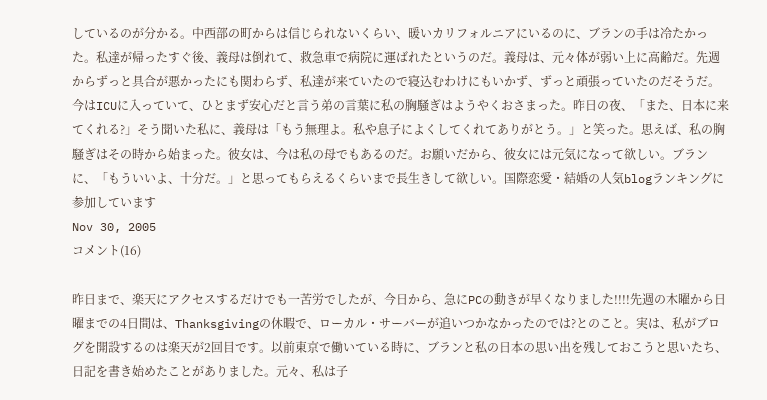しているのが分かる。中西部の町からは信じられないくらい、暖いカリフォルニアにいるのに、ブランの手は冷たかった。私達が帰ったすぐ後、義母は倒れて、救急車で病院に運ばれたというのだ。義母は、元々体が弱い上に高齢だ。先週からずっと具合が悪かったにも関わらず、私達が来ていたので寝込むわけにもいかず、ずっと頑張っていたのだそうだ。今はICUに入っていて、ひとまず安心だと言う弟の言葉に私の胸騒ぎはようやくおさまった。昨日の夜、「また、日本に来てくれる?」そう聞いた私に、義母は「もう無理よ。私や息子によくしてくれてありがとう。」と笑った。思えば、私の胸騒ぎはその時から始まった。彼女は、今は私の母でもあるのだ。お願いだから、彼女には元気になって欲しい。ブランに、「もういいよ、十分だ。」と思ってもらえるくらいまで長生きして欲しい。国際恋愛・結婚の人気blogランキングに参加しています
Nov 30, 2005
コメント(16)

昨日まで、楽天にアクセスするだけでも一苦労でしたが、今日から、急にPCの動きが早くなりました!!!!先週の木曜から日曜までの4日間は、Thanksgivingの休暇で、ローカル・サーバーが追いつかなかったのでは?とのこと。実は、私がブログを開設するのは楽天が2回目です。以前東京で働いている時に、ブランと私の日本の思い出を残しておこうと思いたち、日記を書き始めたことがありました。元々、私は子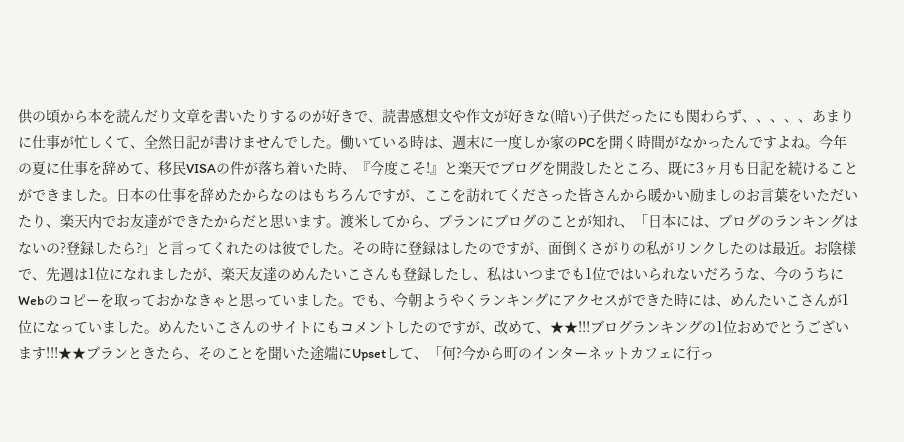供の頃から本を読んだり文章を書いたりするのが好きで、読書感想文や作文が好きな(暗い)子供だったにも関わらず、、、、、あまりに仕事が忙しくて、全然日記が書けませんでした。働いている時は、週末に一度しか家のPCを開く時間がなかったんですよね。今年の夏に仕事を辞めて、移民VISAの件が落ち着いた時、『今度こそ!』と楽天でブログを開設したところ、既に3ヶ月も日記を続けることができました。日本の仕事を辞めたからなのはもちろんですが、ここを訪れてくださった皆さんから暖かい励ましのお言葉をいただいたり、楽天内でお友達ができたからだと思います。渡米してから、ブランにブログのことが知れ、「日本には、ブログのランキングはないの?登録したら?」と言ってくれたのは彼でした。その時に登録はしたのですが、面倒くさがりの私がリンクしたのは最近。お陰様で、先週は1位になれましたが、楽天友達のめんたいこさんも登録したし、私はいつまでも1位ではいられないだろうな、今のうちにWebのコピーを取っておかなきゃと思っていました。でも、今朝ようやくランキングにアクセスができた時には、めんたいこさんが1位になっていました。めんたいこさんのサイトにもコメントしたのですが、改めて、★★!!!ブログランキングの1位おめでとうございます!!!★★ブランときたら、そのことを聞いた途端にUpsetして、「何?今から町のインターネットカフェに行っ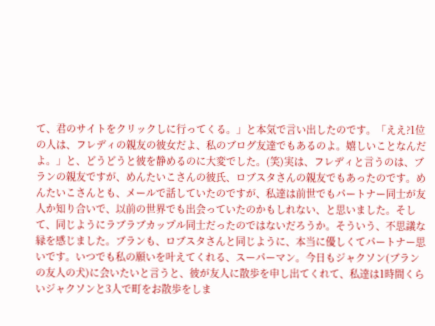て、君のサイトをクリックしに行ってくる。」と本気で言い出したのです。「ええ?1位の人は、フレディの親友の彼女だよ、私のブログ友達でもあるのよ。嬉しいことなんだよ。」と、どうどうと彼を静めるのに大変でした。(笑)実は、フレディと言うのは、ブランの親友ですが、めんたいこさんの彼氏、ロブスタさんの親友でもあったのです。めんたいこさんとも、メールで話していたのですが、私達は前世でもパートナー同士が友人か知り合いで、以前の世界でも出会っていたのかもしれない、と思いました。そして、同じようにラブラブカップル同士だったのではないだろうか。そういう、不思議な縁を感じました。ブランも、ロブスタさんと同じように、本当に優しくてパートナー思いです。いつでも私の願いを叶えてくれる、スーパーマン。今日もジャクソン(ブランの友人の犬)に会いたいと言うと、彼が友人に散歩を申し出てくれて、私達は1時間くらいジャクソンと3人で町をお散歩をしま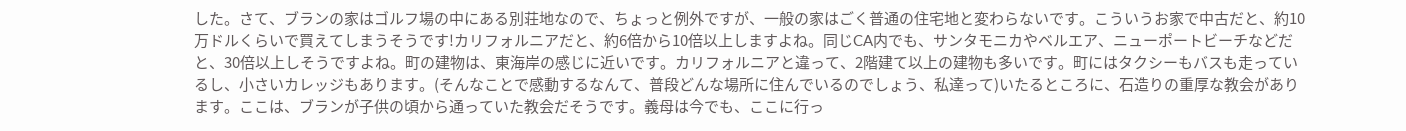した。さて、ブランの家はゴルフ場の中にある別荘地なので、ちょっと例外ですが、一般の家はごく普通の住宅地と変わらないです。こういうお家で中古だと、約10万ドルくらいで買えてしまうそうです!カリフォルニアだと、約6倍から10倍以上しますよね。同じCA内でも、サンタモニカやベルエア、ニューポートビーチなどだと、30倍以上しそうですよね。町の建物は、東海岸の感じに近いです。カリフォルニアと違って、2階建て以上の建物も多いです。町にはタクシーもバスも走っているし、小さいカレッジもあります。(そんなことで感動するなんて、普段どんな場所に住んでいるのでしょう、私達って)いたるところに、石造りの重厚な教会があります。ここは、ブランが子供の頃から通っていた教会だそうです。義母は今でも、ここに行っ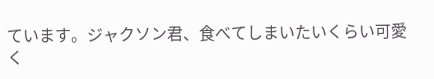ています。ジャクソン君、食べてしまいたいくらい可愛く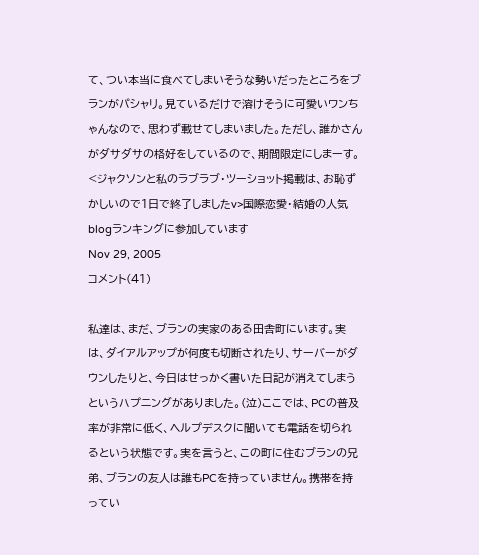て、つい本当に食べてしまいそうな勢いだったところをブランがパシャリ。見ているだけで溶けそうに可愛いワンちゃんなので、思わず載せてしまいました。ただし、誰かさんがダサダサの格好をしているので、期間限定にしまーす。<ジャクソンと私のラブラブ・ツーショット掲載は、お恥ずかしいので1日で終了しましたv>国際恋愛・結婚の人気blogランキングに参加しています
Nov 29, 2005
コメント(41)

私達は、まだ、ブランの実家のある田舎町にいます。実は、ダイアルアップが何度も切断されたり、サーバーがダウンしたりと、今日はせっかく書いた日記が消えてしまうというハプニングがありました。(泣)ここでは、PCの普及率が非常に低く、ヘルプデスクに聞いても電話を切られるという状態です。実を言うと、この町に住むブランの兄弟、ブランの友人は誰もPCを持っていません。携帯を持ってい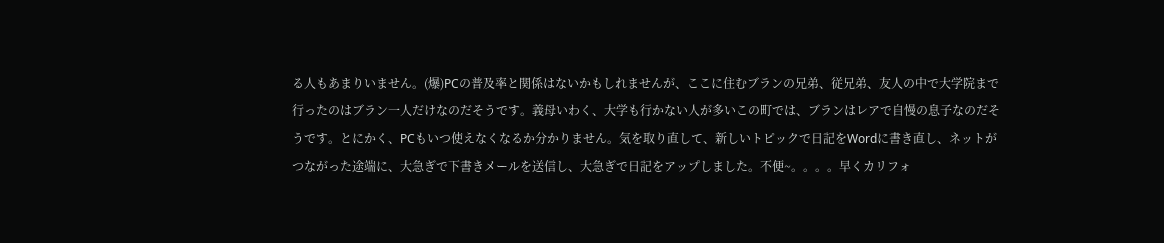る人もあまりいません。(爆)PCの普及率と関係はないかもしれませんが、ここに住むブランの兄弟、従兄弟、友人の中で大学院まで行ったのはブラン一人だけなのだそうです。義母いわく、大学も行かない人が多いこの町では、ブランはレアで自慢の息子なのだそうです。とにかく、PCもいつ使えなくなるか分かりません。気を取り直して、新しいトピックで日記をWordに書き直し、ネットがつながった途端に、大急ぎで下書きメールを送信し、大急ぎで日記をアップしました。不便~。。。。早くカリフォ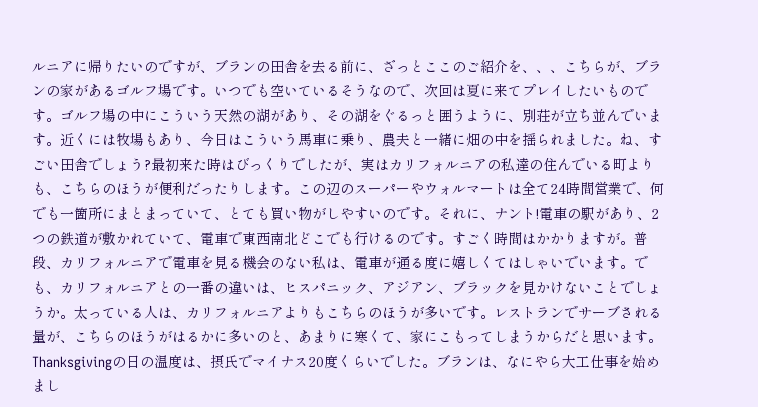ルニアに帰りたいのですが、ブランの田舎を去る前に、ざっとここのご紹介を、、、こちらが、ブランの家があるゴルフ場です。いつでも空いているそうなので、次回は夏に来てプレイしたいものです。ゴルフ場の中にこういう天然の湖があり、その湖をぐるっと囲うように、別荘が立ち並んでいます。近くには牧場もあり、今日はこういう馬車に乗り、農夫と一緒に畑の中を揺られました。ね、すごい田舎でしょう?最初来た時はびっくりでしたが、実はカリフォルニアの私達の住んでいる町よりも、こちらのほうが便利だったりします。この辺のスーパーやウォルマートは全て24時間営業で、何でも一箇所にまとまっていて、とても買い物がしやすいのです。それに、ナント!電車の駅があり、2つの鉄道が敷かれていて、電車で東西南北どこでも行けるのです。すごく時間はかかりますが。普段、カリフォルニアで電車を見る機会のない私は、電車が通る度に嬉しくてはしゃいでいます。でも、カリフォルニアとの一番の違いは、ヒスパニック、アジアン、ブラックを見かけないことでしょうか。太っている人は、カリフォルニアよりもこちらのほうが多いです。レストランでサーブされる量が、こちらのほうがはるかに多いのと、あまりに寒くて、家にこもってしまうからだと思います。Thanksgivingの日の温度は、摂氏でマイナス20度くらいでした。ブランは、なにやら大工仕事を始めまし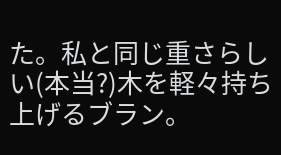た。私と同じ重さらしい(本当?)木を軽々持ち上げるブラン。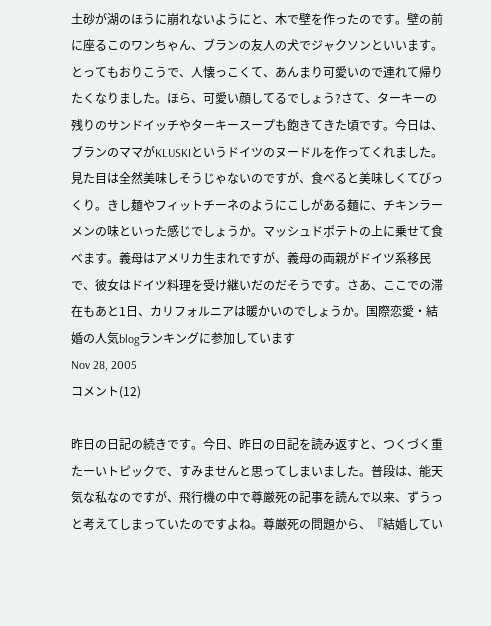土砂が湖のほうに崩れないようにと、木で壁を作ったのです。壁の前に座るこのワンちゃん、ブランの友人の犬でジャクソンといいます。とってもおりこうで、人懐っこくて、あんまり可愛いので連れて帰りたくなりました。ほら、可愛い顔してるでしょう?さて、ターキーの残りのサンドイッチやターキースープも飽きてきた頃です。今日は、ブランのママがKLUSKIというドイツのヌードルを作ってくれました。見た目は全然美味しそうじゃないのですが、食べると美味しくてびっくり。きし麺やフィットチーネのようにこしがある麺に、チキンラーメンの味といった感じでしょうか。マッシュドポテトの上に乗せて食べます。義母はアメリカ生まれですが、義母の両親がドイツ系移民で、彼女はドイツ料理を受け継いだのだそうです。さあ、ここでの滞在もあと1日、カリフォルニアは暖かいのでしょうか。国際恋愛・結婚の人気blogランキングに参加しています
Nov 28, 2005
コメント(12)

昨日の日記の続きです。今日、昨日の日記を読み返すと、つくづく重たーいトピックで、すみませんと思ってしまいました。普段は、能天気な私なのですが、飛行機の中で尊厳死の記事を読んで以来、ずうっと考えてしまっていたのですよね。尊厳死の問題から、『結婚してい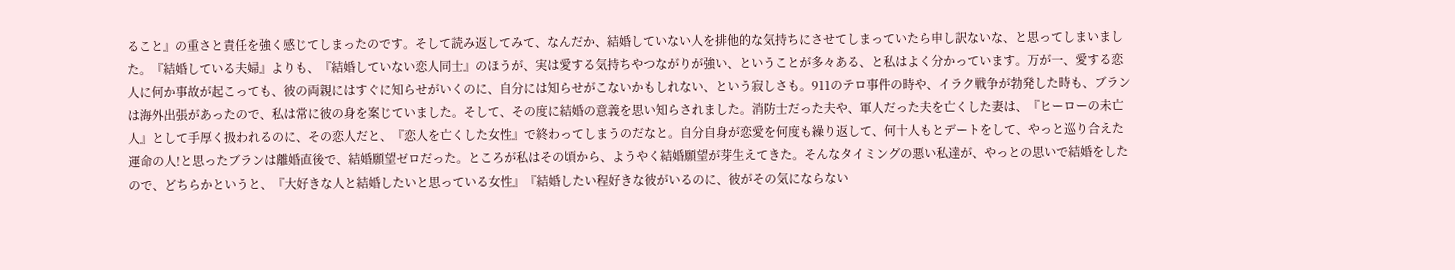ること』の重さと責任を強く感じてしまったのです。そして読み返してみて、なんだか、結婚していない人を排他的な気持ちにさせてしまっていたら申し訳ないな、と思ってしまいました。『結婚している夫婦』よりも、『結婚していない恋人同士』のほうが、実は愛する気持ちやつながりが強い、ということが多々ある、と私はよく分かっています。万が一、愛する恋人に何か事故が起こっても、彼の両親にはすぐに知らせがいくのに、自分には知らせがこないかもしれない、という寂しさも。911のテロ事件の時や、イラク戦争が勃発した時も、ブランは海外出張があったので、私は常に彼の身を案じていました。そして、その度に結婚の意義を思い知らされました。消防士だった夫や、軍人だった夫を亡くした妻は、『ヒーローの未亡人』として手厚く扱われるのに、その恋人だと、『恋人を亡くした女性』で終わってしまうのだなと。自分自身が恋愛を何度も繰り返して、何十人もとデートをして、やっと巡り合えた運命の人!と思ったブランは離婚直後で、結婚願望ゼロだった。ところが私はその頃から、ようやく結婚願望が芽生えてきた。そんなタイミングの悪い私達が、やっとの思いで結婚をしたので、どちらかというと、『大好きな人と結婚したいと思っている女性』『結婚したい程好きな彼がいるのに、彼がその気にならない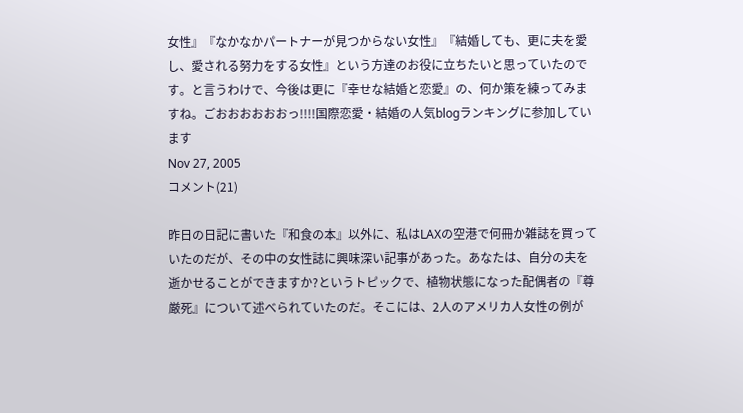女性』『なかなかパートナーが見つからない女性』『結婚しても、更に夫を愛し、愛される努力をする女性』という方達のお役に立ちたいと思っていたのです。と言うわけで、今後は更に『幸せな結婚と恋愛』の、何か策を練ってみますね。ごおおおおおおっ!!!!国際恋愛・結婚の人気blogランキングに参加しています
Nov 27, 2005
コメント(21)

昨日の日記に書いた『和食の本』以外に、私はLAXの空港で何冊か雑誌を買っていたのだが、その中の女性誌に興味深い記事があった。あなたは、自分の夫を逝かせることができますか?というトピックで、植物状態になった配偶者の『尊厳死』について述べられていたのだ。そこには、2人のアメリカ人女性の例が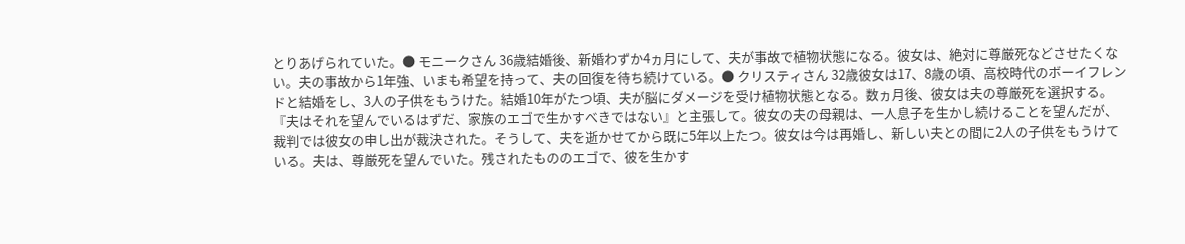とりあげられていた。● モニークさん 36歳結婚後、新婚わずか4ヵ月にして、夫が事故で植物状態になる。彼女は、絶対に尊厳死などさせたくない。夫の事故から1年強、いまも希望を持って、夫の回復を待ち続けている。● クリスティさん 32歳彼女は17、8歳の頃、高校時代のボーイフレンドと結婚をし、3人の子供をもうけた。結婚10年がたつ頃、夫が脳にダメージを受け植物状態となる。数ヵ月後、彼女は夫の尊厳死を選択する。『夫はそれを望んでいるはずだ、家族のエゴで生かすべきではない』と主張して。彼女の夫の母親は、一人息子を生かし続けることを望んだが、裁判では彼女の申し出が裁決された。そうして、夫を逝かせてから既に5年以上たつ。彼女は今は再婚し、新しい夫との間に2人の子供をもうけている。夫は、尊厳死を望んでいた。残されたもののエゴで、彼を生かす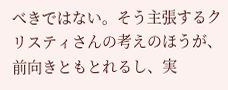べきではない。そう主張するクリスティさんの考えのほうが、前向きともとれるし、実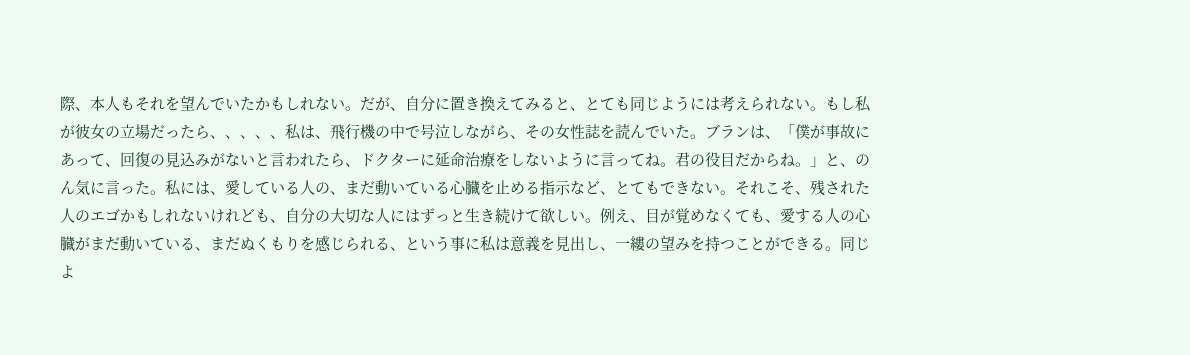際、本人もそれを望んでいたかもしれない。だが、自分に置き換えてみると、とても同じようには考えられない。もし私が彼女の立場だったら、、、、、私は、飛行機の中で号泣しながら、その女性誌を読んでいた。ブランは、「僕が事故にあって、回復の見込みがないと言われたら、ドクターに延命治療をしないように言ってね。君の役目だからね。」と、のん気に言った。私には、愛している人の、まだ動いている心臓を止める指示など、とてもできない。それこそ、残された人のエゴかもしれないけれども、自分の大切な人にはずっと生き続けて欲しい。例え、目が覚めなくても、愛する人の心臓がまだ動いている、まだぬくもりを感じられる、という事に私は意義を見出し、一縷の望みを持つことができる。同じよ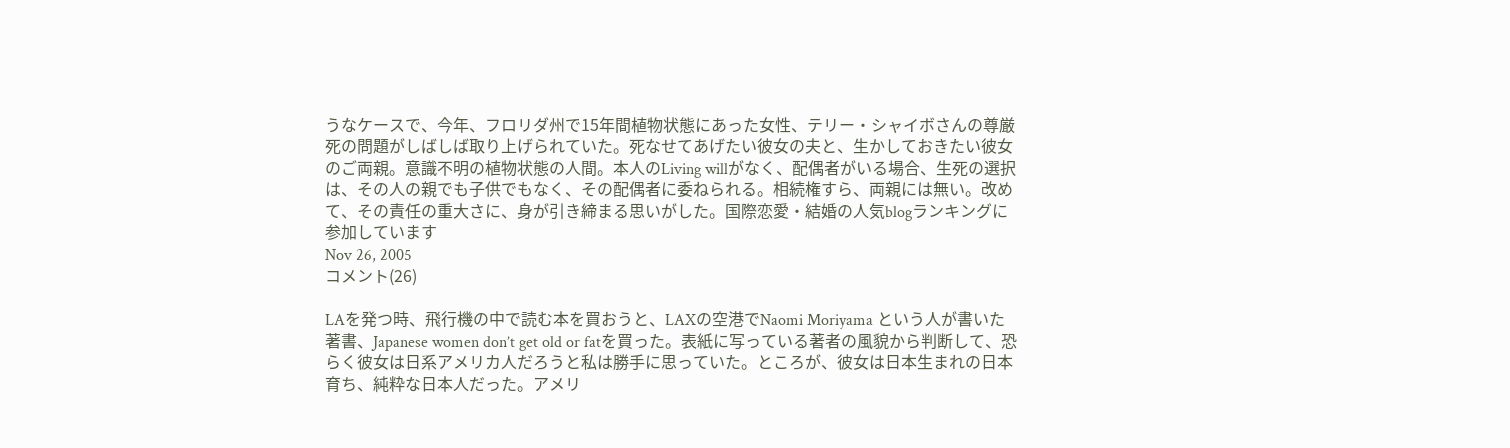うなケースで、今年、フロリダ州で15年間植物状態にあった女性、テリー・シャイボさんの尊厳死の問題がしばしば取り上げられていた。死なせてあげたい彼女の夫と、生かしておきたい彼女のご両親。意識不明の植物状態の人間。本人のLiving willがなく、配偶者がいる場合、生死の選択は、その人の親でも子供でもなく、その配偶者に委ねられる。相続権すら、両親には無い。改めて、その責任の重大さに、身が引き締まる思いがした。国際恋愛・結婚の人気blogランキングに参加しています
Nov 26, 2005
コメント(26)

LAを発つ時、飛行機の中で読む本を買おうと、LAXの空港でNaomi Moriyama という人が書いた著書、Japanese women don’t get old or fatを買った。表紙に写っている著者の風貌から判断して、恐らく彼女は日系アメリカ人だろうと私は勝手に思っていた。ところが、彼女は日本生まれの日本育ち、純粋な日本人だった。アメリ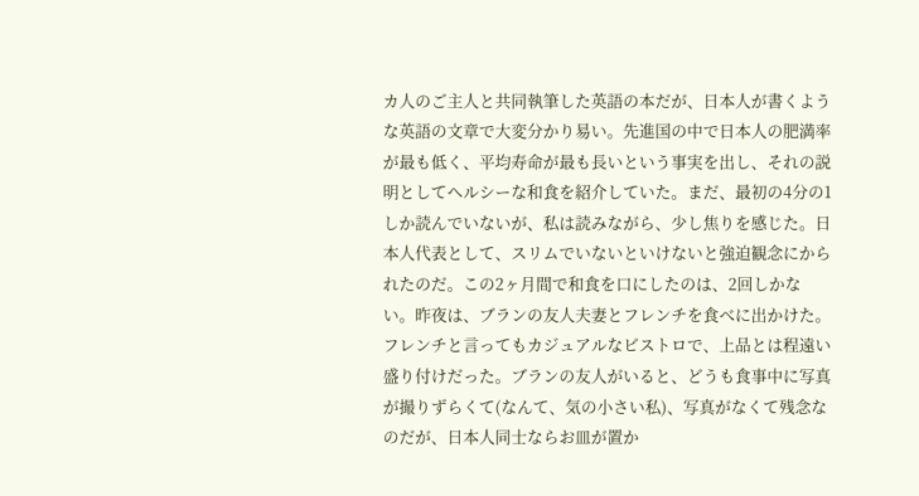カ人のご主人と共同執筆した英語の本だが、日本人が書くような英語の文章で大変分かり易い。先進国の中で日本人の肥満率が最も低く、平均寿命が最も長いという事実を出し、それの説明としてヘルシーな和食を紹介していた。まだ、最初の4分の1しか読んでいないが、私は読みながら、少し焦りを感じた。日本人代表として、スリムでいないといけないと強迫観念にかられたのだ。この2ヶ月間で和食を口にしたのは、2回しかない。昨夜は、ブランの友人夫妻とフレンチを食べに出かけた。フレンチと言ってもカジュアルなビストロで、上品とは程遠い盛り付けだった。ブランの友人がいると、どうも食事中に写真が撮りずらくて(なんて、気の小さい私)、写真がなくて残念なのだが、日本人同士ならお皿が置か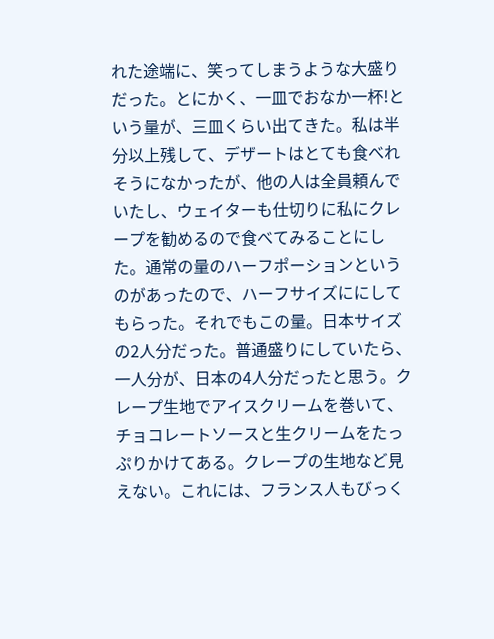れた途端に、笑ってしまうような大盛りだった。とにかく、一皿でおなか一杯!という量が、三皿くらい出てきた。私は半分以上残して、デザートはとても食べれそうになかったが、他の人は全員頼んでいたし、ウェイターも仕切りに私にクレープを勧めるので食べてみることにした。通常の量のハーフポーションというのがあったので、ハーフサイズににしてもらった。それでもこの量。日本サイズの2人分だった。普通盛りにしていたら、一人分が、日本の4人分だったと思う。クレープ生地でアイスクリームを巻いて、チョコレートソースと生クリームをたっぷりかけてある。クレープの生地など見えない。これには、フランス人もびっく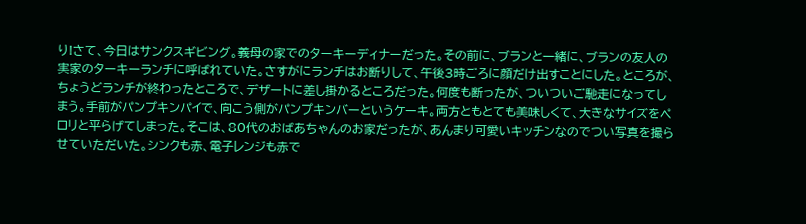り!さて、今日はサンクスギビング。義母の家でのターキーディナーだった。その前に、ブランと一緒に、ブランの友人の実家のターキーランチに呼ばれていた。さすがにランチはお断りして、午後3時ごろに顔だけ出すことにした。ところが、ちょうどランチが終わったところで、デザートに差し掛かるところだった。何度も断ったが、ついついご馳走になってしまう。手前がパンプキンパイで、向こう側がパンプキンバーというケーキ。両方ともとても美味しくて、大きなサイズをペロリと平らげてしまった。そこは、80代のおばあちゃんのお家だったが、あんまり可愛いキッチンなのでつい写真を撮らせていただいた。シンクも赤、電子レンジも赤で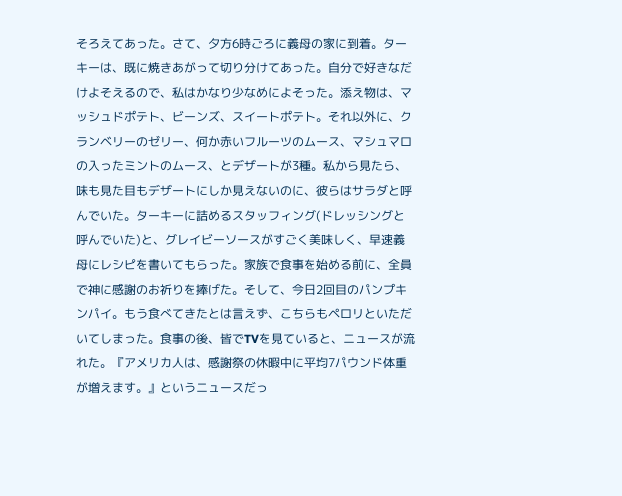そろえてあった。さて、夕方6時ごろに義母の家に到着。ターキーは、既に焼きあがって切り分けてあった。自分で好きなだけよそえるので、私はかなり少なめによそった。添え物は、マッシュドポテト、ビーンズ、スイートポテト。それ以外に、クランベリーのゼリー、何か赤いフルーツのムース、マシュマロの入ったミントのムース、とデザートが3種。私から見たら、味も見た目もデザートにしか見えないのに、彼らはサラダと呼んでいた。ターキーに詰めるスタッフィング(ドレッシングと呼んでいた)と、グレイビーソースがすごく美味しく、早速義母にレシピを書いてもらった。家族で食事を始める前に、全員で神に感謝のお祈りを捧げた。そして、今日2回目のパンプキンパイ。もう食べてきたとは言えず、こちらもペロリといただいてしまった。食事の後、皆でTVを見ていると、ニュースが流れた。『アメリカ人は、感謝祭の休暇中に平均7パウンド体重が増えます。』というニュースだっ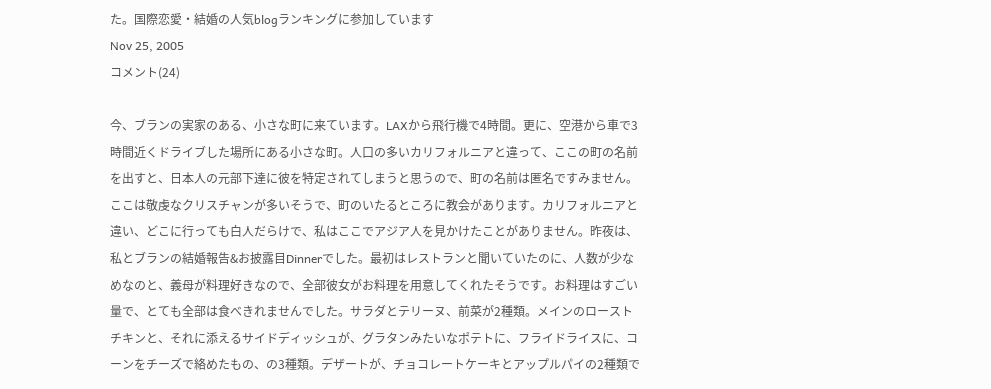た。国際恋愛・結婚の人気blogランキングに参加しています
Nov 25, 2005
コメント(24)

今、ブランの実家のある、小さな町に来ています。LAXから飛行機で4時間。更に、空港から車で3時間近くドライブした場所にある小さな町。人口の多いカリフォルニアと違って、ここの町の名前を出すと、日本人の元部下達に彼を特定されてしまうと思うので、町の名前は匿名ですみません。ここは敬虔なクリスチャンが多いそうで、町のいたるところに教会があります。カリフォルニアと違い、どこに行っても白人だらけで、私はここでアジア人を見かけたことがありません。昨夜は、私とブランの結婚報告&お披露目Dinnerでした。最初はレストランと聞いていたのに、人数が少なめなのと、義母が料理好きなので、全部彼女がお料理を用意してくれたそうです。お料理はすごい量で、とても全部は食べきれませんでした。サラダとテリーヌ、前菜が2種類。メインのローストチキンと、それに添えるサイドディッシュが、グラタンみたいなポテトに、フライドライスに、コーンをチーズで絡めたもの、の3種類。デザートが、チョコレートケーキとアップルパイの2種類で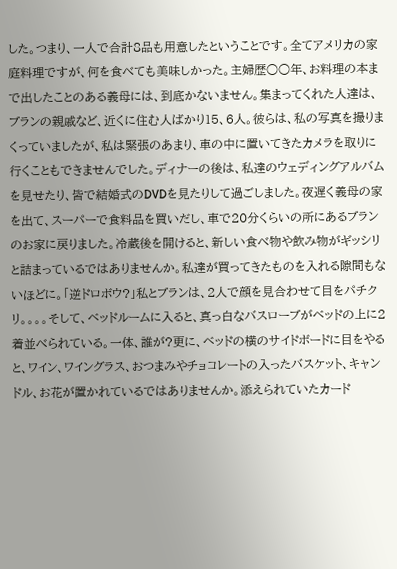した。つまり、一人で合計8品も用意したということです。全てアメリカの家庭料理ですが、何を食べても美味しかった。主婦歴○○年、お料理の本まで出したことのある義母には、到底かないません。集まってくれた人達は、ブランの親戚など、近くに住む人ばかり15、6人。彼らは、私の写真を撮りまくっていましたが、私は緊張のあまり、車の中に置いてきたカメラを取りに行くこともできませんでした。ディナーの後は、私達のウェディングアルバムを見せたり、皆で結婚式のDVDを見たりして過ごしました。夜遅く義母の家を出て、スーパーで食料品を買いだし、車で20分くらいの所にあるブランのお家に戻りました。冷蔵後を開けると、新しい食べ物や飲み物がギッシリと詰まっているではありませんか。私達が買ってきたものを入れる隙間もないほどに。「逆ドロボウ?」私とブランは、2人で顔を見合わせて目をパチクリ。。。。そして、ベッドルームに入ると、真っ白なバスローブがベッドの上に2着並べられている。一体、誰が?更に、ベッドの横のサイドボードに目をやると、ワイン、ワイングラス、おつまみやチョコレートの入ったバスケット、キャンドル、お花が置かれているではありませんか。添えられていたカード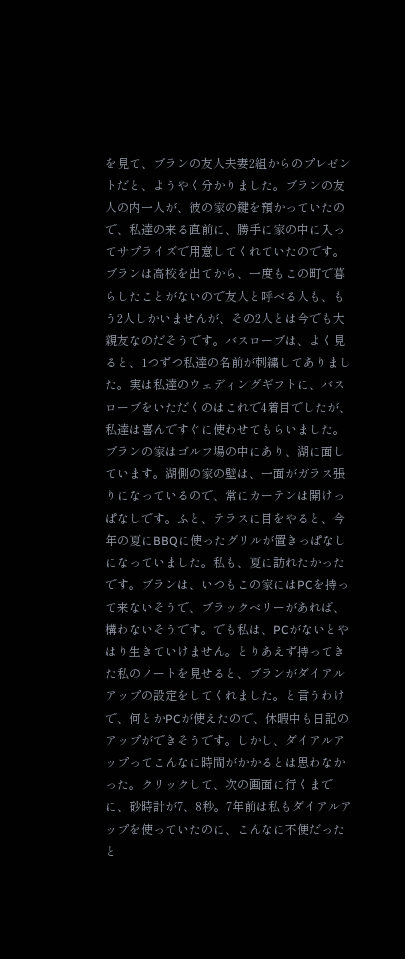を見て、ブランの友人夫妻2組からのプレゼントだと、ようやく分かりました。ブランの友人の内一人が、彼の家の鍵を預かっていたので、私達の来る直前に、勝手に家の中に入ってサプライズで用意してくれていたのです。ブランは高校を出てから、一度もこの町で暮らしたことがないので友人と呼べる人も、もう2人しかいませんが、その2人とは今でも大親友なのだそうです。バスローブは、よく見ると、1つずつ私達の名前が刺繍してありました。実は私達のウェディングギフトに、バスローブをいただくのはこれで4着目でしたが、私達は喜んですぐに使わせてもらいました。ブランの家はゴルフ場の中にあり、湖に面しています。湖側の家の壁は、一面がガラス張りになっているので、常にカーテンは開けっぱなしです。ふと、テラスに目をやると、今年の夏にBBQに使ったグリルが置きっぱなしになっていました。私も、夏に訪れたかったです。ブランは、いつもこの家にはPCを持って来ないそうで、ブラックベリーがあれば、構わないそうです。でも私は、PCがないとやはり生きていけません。とりあえず持ってきた私のノートを見せると、ブランがダイアルアップの設定をしてくれました。と言うわけで、何とかPCが使えたので、休暇中も日記のアップができそうです。しかし、ダイアルアップってこんなに時間がかかるとは思わなかった。クリックして、次の画面に行くまでに、砂時計が7、8秒。7年前は私もダイアルアップを使っていたのに、こんなに不便だったと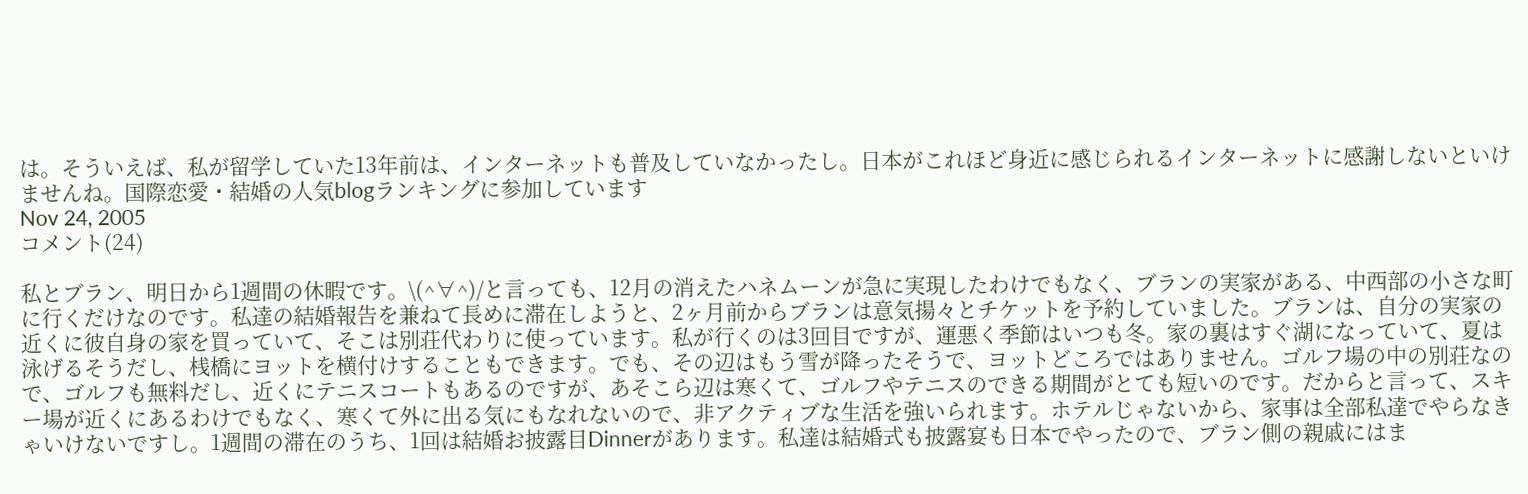は。そういえば、私が留学していた13年前は、インターネットも普及していなかったし。日本がこれほど身近に感じられるインターネットに感謝しないといけませんね。国際恋愛・結婚の人気blogランキングに参加しています
Nov 24, 2005
コメント(24)

私とブラン、明日から1週間の休暇です。\(^∀^)/と言っても、12月の消えたハネムーンが急に実現したわけでもなく、ブランの実家がある、中西部の小さな町に行くだけなのです。私達の結婚報告を兼ねて長めに滞在しようと、2ヶ月前からブランは意気揚々とチケットを予約していました。ブランは、自分の実家の近くに彼自身の家を買っていて、そこは別荘代わりに使っています。私が行くのは3回目ですが、運悪く季節はいつも冬。家の裏はすぐ湖になっていて、夏は泳げるそうだし、桟橋にヨットを横付けすることもできます。でも、その辺はもう雪が降ったそうで、ヨットどころではありません。ゴルフ場の中の別荘なので、ゴルフも無料だし、近くにテニスコートもあるのですが、あそこら辺は寒くて、ゴルフやテニスのできる期間がとても短いのです。だからと言って、スキー場が近くにあるわけでもなく、寒くて外に出る気にもなれないので、非アクティブな生活を強いられます。ホテルじゃないから、家事は全部私達でやらなきゃいけないですし。1週間の滞在のうち、1回は結婚お披露目Dinnerがあります。私達は結婚式も披露宴も日本でやったので、ブラン側の親戚にはま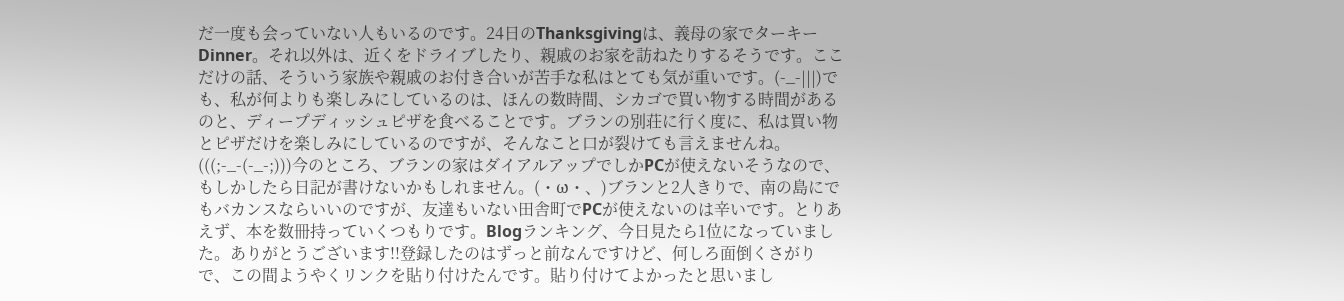だ一度も会っていない人もいるのです。24日のThanksgivingは、義母の家でターキーDinner。それ以外は、近くをドライブしたり、親戚のお家を訪ねたりするそうです。ここだけの話、そういう家族や親戚のお付き合いが苦手な私はとても気が重いです。(-_-|||)でも、私が何よりも楽しみにしているのは、ほんの数時間、シカゴで買い物する時間があるのと、ディープディッシュピザを食べることです。ブランの別荘に行く度に、私は買い物とピザだけを楽しみにしているのですが、そんなこと口が裂けても言えませんね。(((;-_-(-_-;)))今のところ、ブランの家はダイアルアップでしかPCが使えないそうなので、もしかしたら日記が書けないかもしれません。(・ω・、)ブランと2人きりで、南の島にでもバカンスならいいのですが、友達もいない田舎町でPCが使えないのは辛いです。とりあえず、本を数冊持っていくつもりです。Blogランキング、今日見たら1位になっていました。ありがとうございます!!登録したのはずっと前なんですけど、何しろ面倒くさがりで、この間ようやくリンクを貼り付けたんです。貼り付けてよかったと思いまし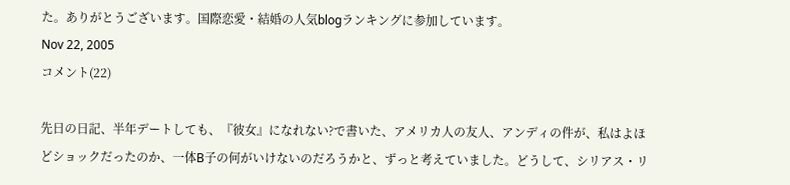た。ありがとうございます。国際恋愛・結婚の人気blogランキングに参加しています。
Nov 22, 2005
コメント(22)

先日の日記、半年デートしても、『彼女』になれない?で書いた、アメリカ人の友人、アンディの件が、私はよほどショックだったのか、一体B子の何がいけないのだろうかと、ずっと考えていました。どうして、シリアス・リ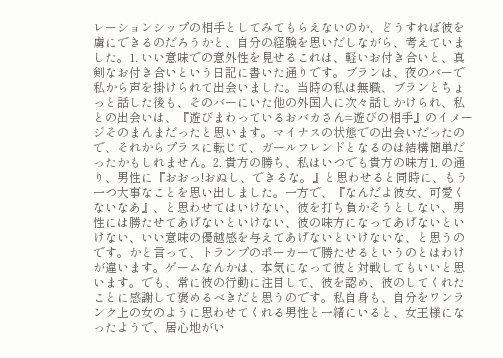レーションシップの相手としてみてもらえないのか、どうすれば彼を虜にできるのだろうかと、自分の経験を思いだしながら、考えていました。1. いい意味での意外性を見せるこれは、軽いお付き合いと、真剣なお付き合いという日記に書いた通りです。ブランは、夜のバーで私から声を掛けられて出会いました。当時の私は無職、ブランとちょっと話した後も、そのバーにいた他の外国人に次々話しかけられ、私との出会いは、『遊びまわっているおバカさん=遊びの相手』のイメージそのまんまだったと思います。マイナスの状態での出会いだったので、それからプラスに転じて、ガールフレンドとなるのは結構簡単だったかもしれません。2. 貴方の勝ち、私はいつでも貴方の味方1. の通り、男性に『おおっ!おぬし、できるな。』と思わせると同時に、もう一つ大事なことを思い出しました。一方で、『なんだよ彼女、可愛くないなあ』、と思わせてはいけない、彼を打ち負かそうとしない、男性には勝たせてあげないといけない、彼の味方になってあげないといけない、いい意味の優越感を与えてあげないといけないな、と思うのです。かと言って、トランプのポーカーで勝たせるというのとはわけが違います。ゲームなんかは、本気になって彼と対戦してもいいと思います。でも、常に彼の行動に注目して、彼を認め、彼のしてくれたことに感謝して褒めるべきだと思うのです。私自身も、自分をワンランク上の女のように思わせてくれる男性と一緒にいると、女王様になったようで、居心地がい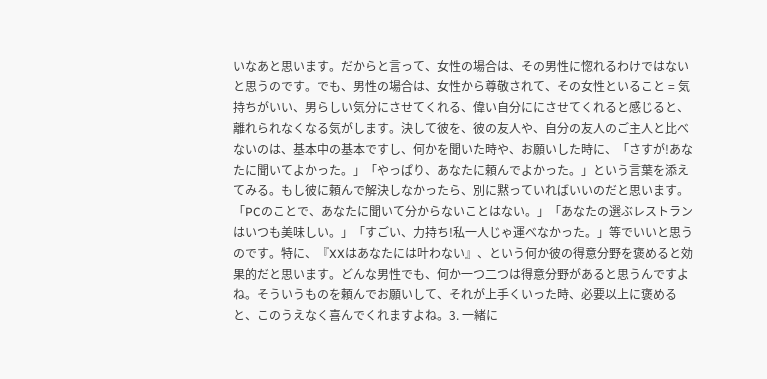いなあと思います。だからと言って、女性の場合は、その男性に惚れるわけではないと思うのです。でも、男性の場合は、女性から尊敬されて、その女性といること = 気持ちがいい、男らしい気分にさせてくれる、偉い自分ににさせてくれると感じると、離れられなくなる気がします。決して彼を、彼の友人や、自分の友人のご主人と比べないのは、基本中の基本ですし、何かを聞いた時や、お願いした時に、「さすが!あなたに聞いてよかった。」「やっぱり、あなたに頼んでよかった。」という言葉を添えてみる。もし彼に頼んで解決しなかったら、別に黙っていればいいのだと思います。「PCのことで、あなたに聞いて分からないことはない。」「あなたの選ぶレストランはいつも美味しい。」「すごい、力持ち!私一人じゃ運べなかった。」等でいいと思うのです。特に、『XXはあなたには叶わない』、という何か彼の得意分野を褒めると効果的だと思います。どんな男性でも、何か一つ二つは得意分野があると思うんですよね。そういうものを頼んでお願いして、それが上手くいった時、必要以上に褒めると、このうえなく喜んでくれますよね。3. 一緒に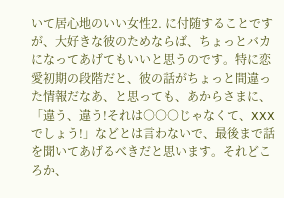いて居心地のいい女性2. に付随することですが、大好きな彼のためならば、ちょっとバカになってあげてもいいと思うのです。特に恋愛初期の段階だと、彼の話がちょっと間違った情報だなあ、と思っても、あからさまに、「違う、違う!それは○○○じゃなくて、XXXでしょう!」などとは言わないで、最後まで話を聞いてあげるべきだと思います。それどころか、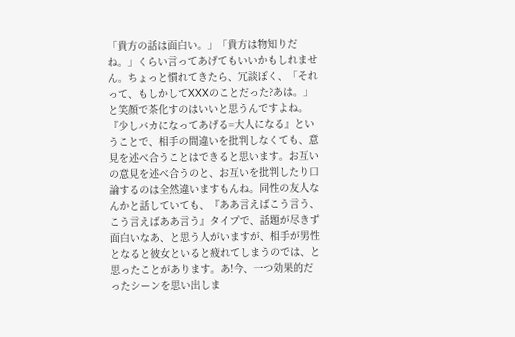「貴方の話は面白い。」「貴方は物知りだね。」くらい言ってあげてもいいかもしれません。ちょっと慣れてきたら、冗談ぽく、「それって、もしかしてXXXのことだった?あは。」と笑顔で茶化すのはいいと思うんですよね。『少しバカになってあげる=大人になる』ということで、相手の間違いを批判しなくても、意見を述べ合うことはできると思います。お互いの意見を述べ合うのと、お互いを批判したり口論するのは全然違いますもんね。同性の友人なんかと話していても、『ああ言えばこう言う、こう言えばああ言う』タイプで、話題が尽きず面白いなあ、と思う人がいますが、相手が男性となると彼女といると疲れてしまうのでは、と思ったことがあります。あ!今、一つ効果的だったシーンを思い出しま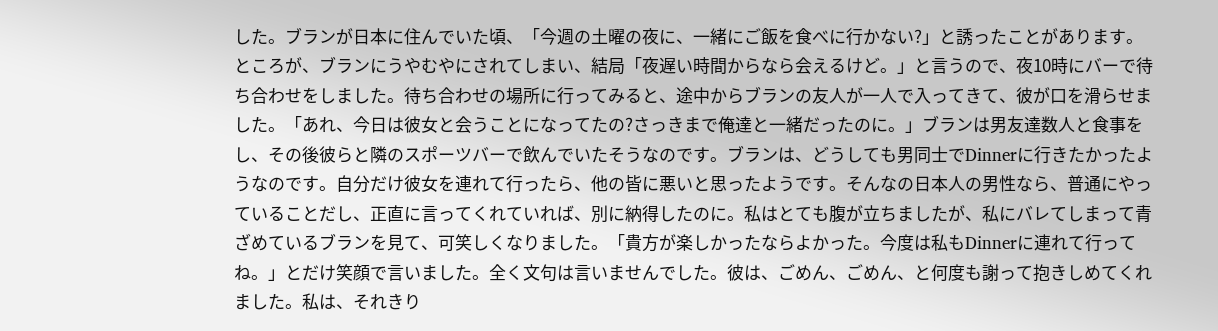した。ブランが日本に住んでいた頃、「今週の土曜の夜に、一緒にご飯を食べに行かない?」と誘ったことがあります。ところが、ブランにうやむやにされてしまい、結局「夜遅い時間からなら会えるけど。」と言うので、夜10時にバーで待ち合わせをしました。待ち合わせの場所に行ってみると、途中からブランの友人が一人で入ってきて、彼が口を滑らせました。「あれ、今日は彼女と会うことになってたの?さっきまで俺達と一緒だったのに。」ブランは男友達数人と食事をし、その後彼らと隣のスポーツバーで飲んでいたそうなのです。ブランは、どうしても男同士でDinnerに行きたかったようなのです。自分だけ彼女を連れて行ったら、他の皆に悪いと思ったようです。そんなの日本人の男性なら、普通にやっていることだし、正直に言ってくれていれば、別に納得したのに。私はとても腹が立ちましたが、私にバレてしまって青ざめているブランを見て、可笑しくなりました。「貴方が楽しかったならよかった。今度は私もDinnerに連れて行ってね。」とだけ笑顔で言いました。全く文句は言いませんでした。彼は、ごめん、ごめん、と何度も謝って抱きしめてくれました。私は、それきり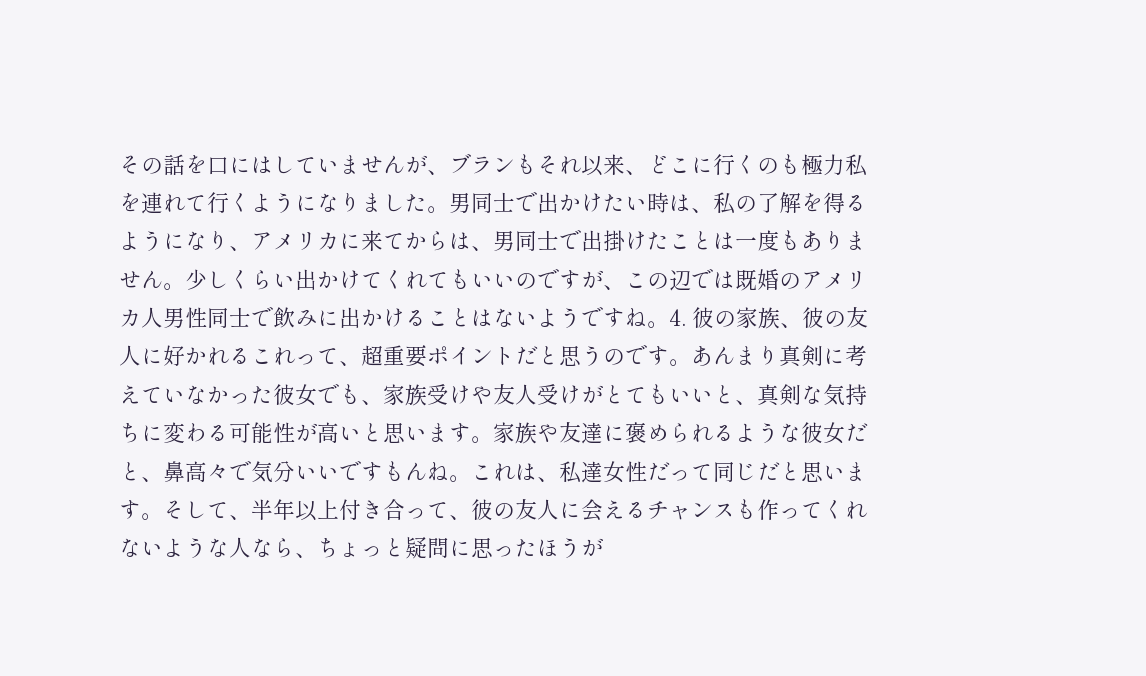その話を口にはしていませんが、ブランもそれ以来、どこに行くのも極力私を連れて行くようになりました。男同士で出かけたい時は、私の了解を得るようになり、アメリカに来てからは、男同士で出掛けたことは一度もありません。少しくらい出かけてくれてもいいのですが、この辺では既婚のアメリカ人男性同士で飲みに出かけることはないようですね。4. 彼の家族、彼の友人に好かれるこれって、超重要ポイントだと思うのです。あんまり真剣に考えていなかった彼女でも、家族受けや友人受けがとてもいいと、真剣な気持ちに変わる可能性が高いと思います。家族や友達に褒められるような彼女だと、鼻高々で気分いいですもんね。これは、私達女性だって同じだと思います。そして、半年以上付き合って、彼の友人に会えるチャンスも作ってくれないような人なら、ちょっと疑問に思ったほうが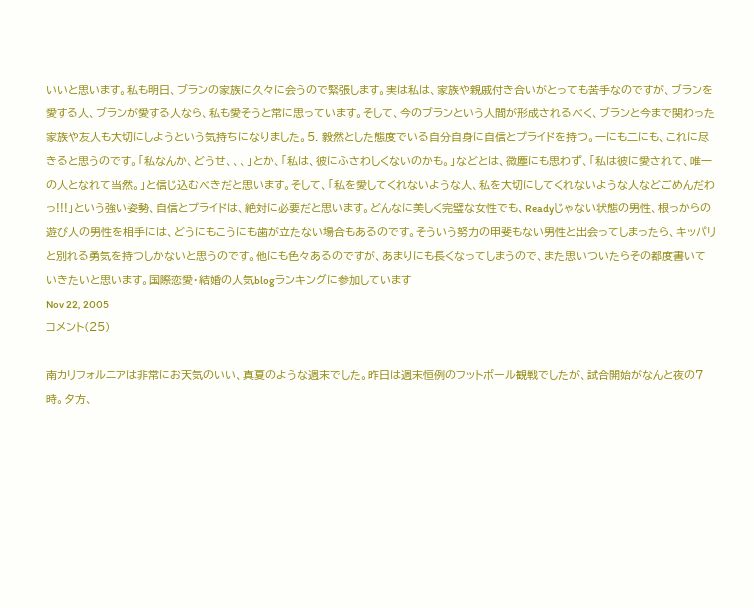いいと思います。私も明日、ブランの家族に久々に会うので緊張します。実は私は、家族や親戚付き合いがとっても苦手なのですが、ブランを愛する人、ブランが愛する人なら、私も愛そうと常に思っています。そして、今のブランという人間が形成されるべく、ブランと今まで関わった家族や友人も大切にしようという気持ちになりました。5. 毅然とした態度でいる自分自身に自信とプライドを持つ。一にも二にも、これに尽きると思うのです。「私なんか、どうせ、、、」とか、「私は、彼にふさわしくないのかも。」などとは、微塵にも思わず、「私は彼に愛されて、唯一の人となれて当然。」と信じ込むべきだと思います。そして、「私を愛してくれないような人、私を大切にしてくれないような人などごめんだわっ!!!」という強い姿勢、自信とプライドは、絶対に必要だと思います。どんなに美しく完璧な女性でも、Readyじゃない状態の男性、根っからの遊び人の男性を相手には、どうにもこうにも歯が立たない場合もあるのです。そういう努力の甲斐もない男性と出会ってしまったら、キッパリと別れる勇気を持つしかないと思うのです。他にも色々あるのですが、あまりにも長くなってしまうので、また思いついたらその都度書いていきたいと思います。国際恋愛・結婚の人気blogランキングに参加しています
Nov 22, 2005
コメント(25)

南カリフォルニアは非常にお天気のいい、真夏のような週末でした。昨日は週末恒例のフットボール観戦でしたが、試合開始がなんと夜の7時。夕方、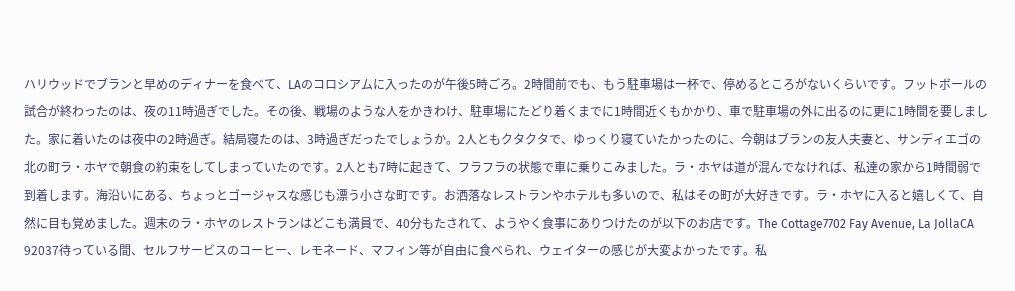ハリウッドでブランと早めのディナーを食べて、LAのコロシアムに入ったのが午後5時ごろ。2時間前でも、もう駐車場は一杯で、停めるところがないくらいです。フットボールの試合が終わったのは、夜の11時過ぎでした。その後、戦場のような人をかきわけ、駐車場にたどり着くまでに1時間近くもかかり、車で駐車場の外に出るのに更に1時間を要しました。家に着いたのは夜中の2時過ぎ。結局寝たのは、3時過ぎだったでしょうか。2人ともクタクタで、ゆっくり寝ていたかったのに、今朝はブランの友人夫妻と、サンディエゴの北の町ラ・ホヤで朝食の約束をしてしまっていたのです。2人とも7時に起きて、フラフラの状態で車に乗りこみました。ラ・ホヤは道が混んでなければ、私達の家から1時間弱で到着します。海沿いにある、ちょっとゴージャスな感じも漂う小さな町です。お洒落なレストランやホテルも多いので、私はその町が大好きです。ラ・ホヤに入ると嬉しくて、自然に目も覚めました。週末のラ・ホヤのレストランはどこも満員で、40分もたされて、ようやく食事にありつけたのが以下のお店です。The Cottage7702 Fay Avenue, La JollaCA 92037待っている間、セルフサービスのコーヒー、レモネード、マフィン等が自由に食べられ、ウェイターの感じが大変よかったです。私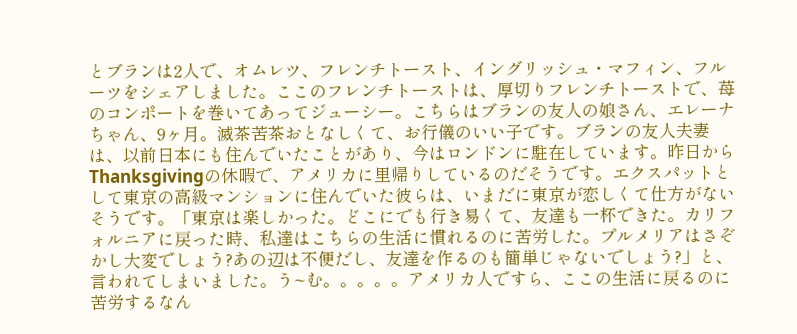とブランは2人で、オムレツ、フレンチトースト、イングリッシュ・マフィン、フルーツをシェアしました。ここのフレンチトーストは、厚切りフレンチトーストで、苺のコンポートを巻いてあってジューシー。こちらはブランの友人の娘さん、エレーナちゃん、9ヶ月。滅茶苦茶おとなしくて、お行儀のいい子です。ブランの友人夫妻は、以前日本にも住んでいたことがあり、今はロンドンに駐在しています。昨日からThanksgivingの休暇で、アメリカに里帰りしているのだそうです。エクスパットとして東京の高級マンションに住んでいた彼らは、いまだに東京が恋しくて仕方がないそうです。「東京は楽しかった。どこにでも行き易くて、友達も一杯できた。カリフォルニアに戻った時、私達はこちらの生活に慣れるのに苦労した。プルメリアはさぞかし大変でしょう?あの辺は不便だし、友達を作るのも簡単じゃないでしょう?」と、言われてしまいました。う~む。。。。。アメリカ人ですら、ここの生活に戻るのに苦労するなん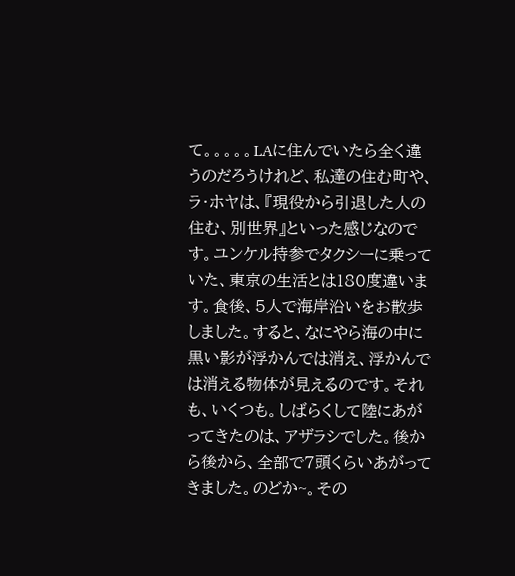て。。。。。LAに住んでいたら全く違うのだろうけれど、私達の住む町や、ラ・ホヤは、『現役から引退した人の住む、別世界』といった感じなのです。ユンケル持参でタクシーに乗っていた、東京の生活とは180度違います。食後、5人で海岸沿いをお散歩しました。すると、なにやら海の中に黒い影が浮かんでは消え、浮かんでは消える物体が見えるのです。それも、いくつも。しばらくして陸にあがってきたのは、アザラシでした。後から後から、全部で7頭くらいあがってきました。のどか~。その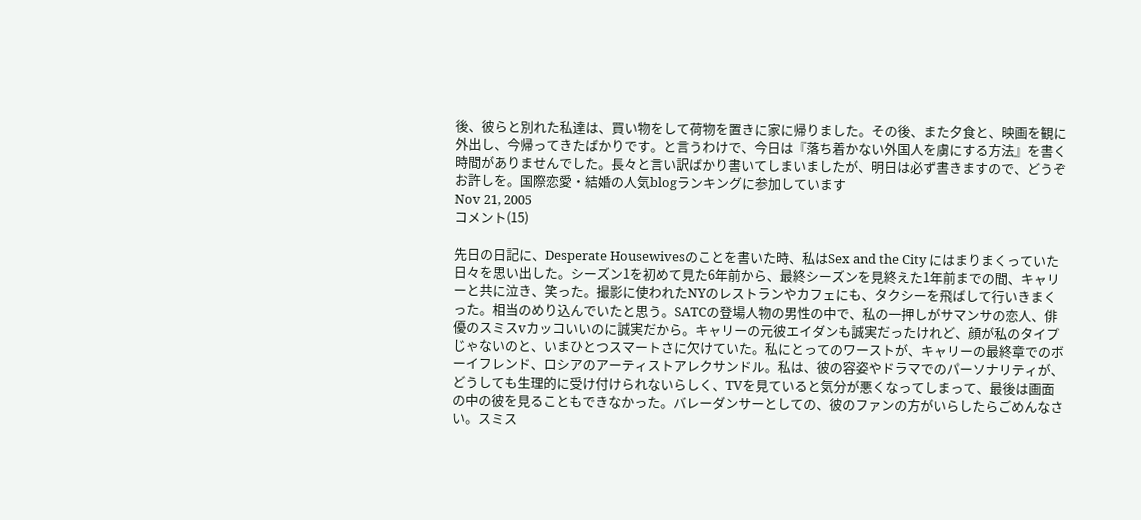後、彼らと別れた私達は、買い物をして荷物を置きに家に帰りました。その後、また夕食と、映画を観に外出し、今帰ってきたばかりです。と言うわけで、今日は『落ち着かない外国人を虜にする方法』を書く時間がありませんでした。長々と言い訳ばかり書いてしまいましたが、明日は必ず書きますので、どうぞお許しを。国際恋愛・結婚の人気blogランキングに参加しています
Nov 21, 2005
コメント(15)

先日の日記に、Desperate Housewivesのことを書いた時、私はSex and the City にはまりまくっていた日々を思い出した。シーズン1を初めて見た6年前から、最終シーズンを見終えた1年前までの間、キャリーと共に泣き、笑った。撮影に使われたNYのレストランやカフェにも、タクシーを飛ばして行いきまくった。相当のめり込んでいたと思う。SATCの登場人物の男性の中で、私の一押しがサマンサの恋人、俳優のスミスvカッコいいのに誠実だから。キャリーの元彼エイダンも誠実だったけれど、顔が私のタイプじゃないのと、いまひとつスマートさに欠けていた。私にとってのワーストが、キャリーの最終章でのボーイフレンド、ロシアのアーティストアレクサンドル。私は、彼の容姿やドラマでのパーソナリティが、どうしても生理的に受け付けられないらしく、TVを見ていると気分が悪くなってしまって、最後は画面の中の彼を見ることもできなかった。バレーダンサーとしての、彼のファンの方がいらしたらごめんなさい。スミス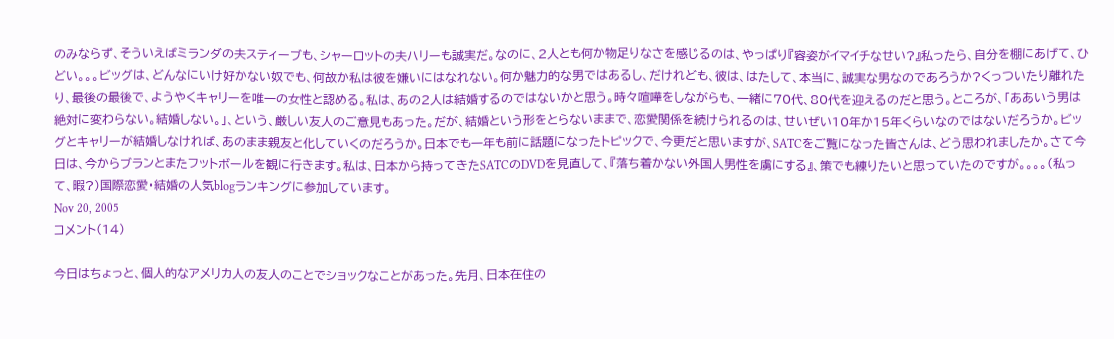のみならず、そういえばミランダの夫スティーブも、シャーロットの夫ハリーも誠実だ。なのに、2人とも何か物足りなさを感じるのは、やっぱり『容姿がイマイチなせい?』私ったら、自分を棚にあげて、ひどい。。。ビッグは、どんなにいけ好かない奴でも、何故か私は彼を嫌いにはなれない。何か魅力的な男ではあるし、だけれども、彼は、はたして、本当に、誠実な男なのであろうか?くっついたり離れたり、最後の最後で、ようやくキャリーを唯一の女性と認める。私は、あの2人は結婚するのではないかと思う。時々喧嘩をしながらも、一緒に70代、80代を迎えるのだと思う。ところが、「ああいう男は絶対に変わらない。結婚しない。」、という、厳しい友人のご意見もあった。だが、結婚という形をとらないままで、恋愛関係を続けられるのは、せいぜい10年か15年くらいなのではないだろうか。ビッグとキャリーが結婚しなければ、あのまま親友と化していくのだろうか。日本でも一年も前に話題になったトピックで、今更だと思いますが、SATCをご覧になった皆さんは、どう思われましたか。さて今日は、今からブランとまたフットボールを観に行きます。私は、日本から持ってきたSATCのDVDを見直して、『落ち着かない外国人男性を虜にする』、策でも練りたいと思っていたのですが。。。。(私って、暇?)国際恋愛・結婚の人気blogランキングに参加しています。
Nov 20, 2005
コメント(14)

今日はちょっと、個人的なアメリカ人の友人のことでショックなことがあった。先月、日本在住の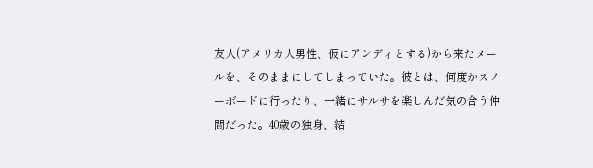友人(アメリカ人男性、仮にアンディとする)から来たメールを、そのままにしてしまっていた。彼とは、何度かスノーボードに行ったり、一緒にサルサを楽しんだ気の合う仲間だった。40歳の独身、結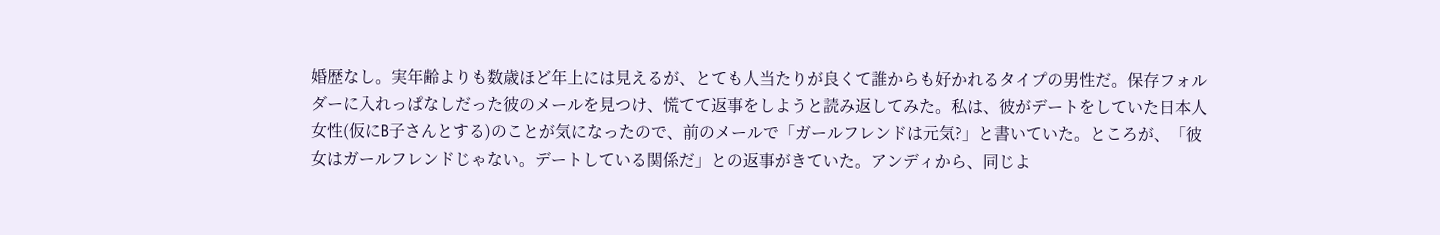婚歴なし。実年齢よりも数歳ほど年上には見えるが、とても人当たりが良くて誰からも好かれるタイプの男性だ。保存フォルダーに入れっぱなしだった彼のメールを見つけ、慌てて返事をしようと読み返してみた。私は、彼がデートをしていた日本人女性(仮にB子さんとする)のことが気になったので、前のメールで「ガールフレンドは元気?」と書いていた。ところが、「彼女はガールフレンドじゃない。デートしている関係だ」との返事がきていた。アンディから、同じよ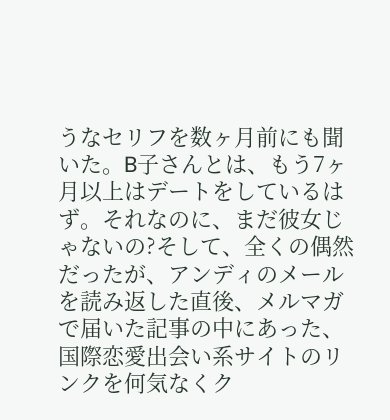うなセリフを数ヶ月前にも聞いた。B子さんとは、もう7ヶ月以上はデートをしているはず。それなのに、まだ彼女じゃないの?そして、全くの偶然だったが、アンディのメールを読み返した直後、メルマガで届いた記事の中にあった、国際恋愛出会い系サイトのリンクを何気なくク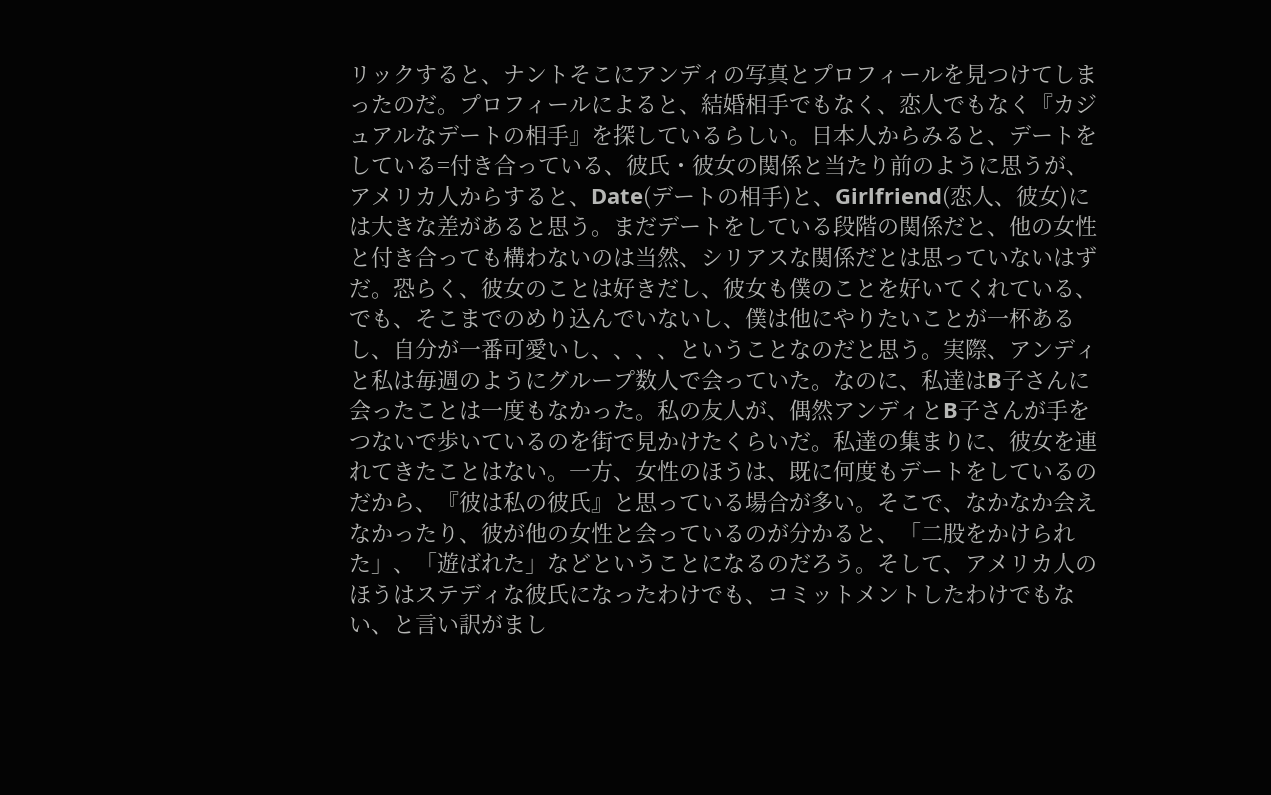リックすると、ナントそこにアンディの写真とプロフィールを見つけてしまったのだ。プロフィールによると、結婚相手でもなく、恋人でもなく『カジュアルなデートの相手』を探しているらしい。日本人からみると、デートをしている=付き合っている、彼氏・彼女の関係と当たり前のように思うが、アメリカ人からすると、Date(デートの相手)と、Girlfriend(恋人、彼女)には大きな差があると思う。まだデートをしている段階の関係だと、他の女性と付き合っても構わないのは当然、シリアスな関係だとは思っていないはずだ。恐らく、彼女のことは好きだし、彼女も僕のことを好いてくれている、でも、そこまでのめり込んでいないし、僕は他にやりたいことが一杯あるし、自分が一番可愛いし、、、、ということなのだと思う。実際、アンディと私は毎週のようにグループ数人で会っていた。なのに、私達はB子さんに会ったことは一度もなかった。私の友人が、偶然アンディとB子さんが手をつないで歩いているのを街で見かけたくらいだ。私達の集まりに、彼女を連れてきたことはない。一方、女性のほうは、既に何度もデートをしているのだから、『彼は私の彼氏』と思っている場合が多い。そこで、なかなか会えなかったり、彼が他の女性と会っているのが分かると、「二股をかけられた」、「遊ばれた」などということになるのだろう。そして、アメリカ人のほうはステディな彼氏になったわけでも、コミットメントしたわけでもない、と言い訳がまし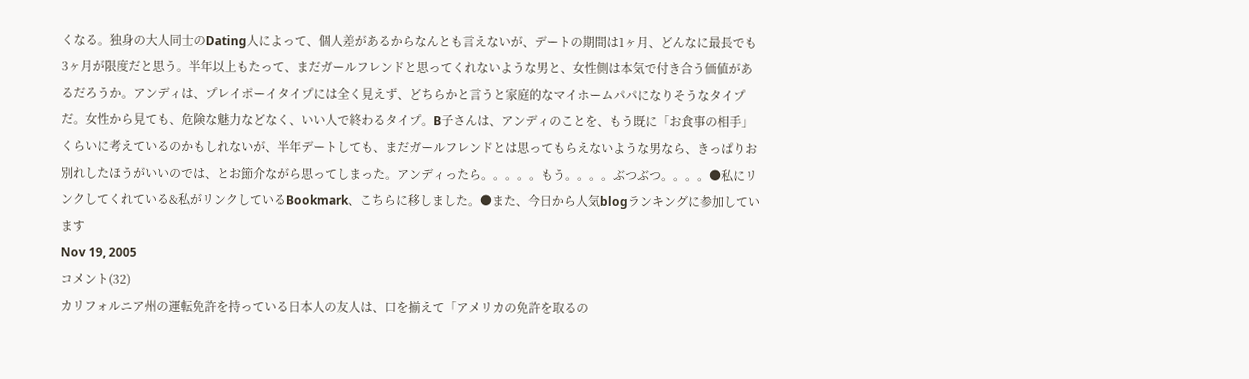くなる。独身の大人同士のDating人によって、個人差があるからなんとも言えないが、デートの期間は1ヶ月、どんなに最長でも3ヶ月が限度だと思う。半年以上もたって、まだガールフレンドと思ってくれないような男と、女性側は本気で付き合う価値があるだろうか。アンディは、プレイポーイタイプには全く見えず、どちらかと言うと家庭的なマイホームパパになりそうなタイプだ。女性から見ても、危険な魅力などなく、いい人で終わるタイプ。B子さんは、アンディのことを、もう既に「お食事の相手」くらいに考えているのかもしれないが、半年デートしても、まだガールフレンドとは思ってもらえないような男なら、きっぱりお別れしたほうがいいのでは、とお節介ながら思ってしまった。アンディったら。。。。。もう。。。。ぶつぶつ。。。。●私にリンクしてくれている&私がリンクしているBookmark、こちらに移しました。●また、今日から人気blogランキングに参加しています
Nov 19, 2005
コメント(32)
カリフォルニア州の運転免許を持っている日本人の友人は、口を揃えて「アメリカの免許を取るの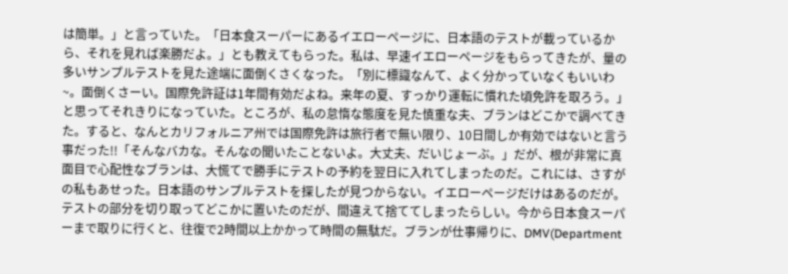は簡単。」と言っていた。「日本食スーパーにあるイエローページに、日本語のテストが載っているから、それを見れば楽勝だよ。」とも教えてもらった。私は、早速イエローページをもらってきたが、量の多いサンプルテストを見た途端に面倒くさくなった。「別に標識なんて、よく分かっていなくもいいわ~。面倒くさーい。国際免許証は1年間有効だよね。来年の夏、すっかり運転に慣れた頃免許を取ろう。」と思ってそれきりになっていた。ところが、私の怠惰な態度を見た慎重な夫、ブランはどこかで調べてきた。すると、なんとカリフォルニア州では国際免許は旅行者で無い限り、10日間しか有効ではないと言う事だった!!「そんなバカな。そんなの聞いたことないよ。大丈夫、だいじょーぶ。」だが、根が非常に真面目で心配性なブランは、大慌てで勝手にテストの予約を翌日に入れてしまったのだ。これには、さすがの私もあせった。日本語のサンプルテストを探したが見つからない。イエローページだけはあるのだが。テストの部分を切り取ってどこかに置いたのだが、間違えて捨ててしまったらしい。今から日本食スーパーまで取りに行くと、往復で2時間以上かかって時間の無駄だ。ブランが仕事帰りに、DMV(Department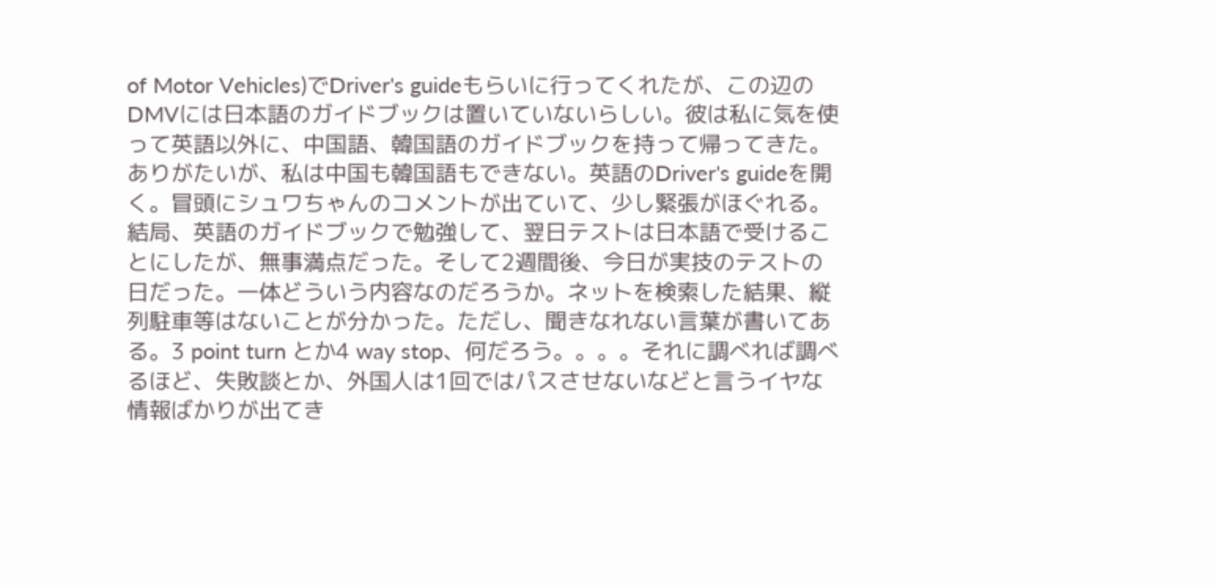of Motor Vehicles)でDriver's guideもらいに行ってくれたが、この辺のDMVには日本語のガイドブックは置いていないらしい。彼は私に気を使って英語以外に、中国語、韓国語のガイドブックを持って帰ってきた。ありがたいが、私は中国も韓国語もできない。英語のDriver's guideを開く。冒頭にシュワちゃんのコメントが出ていて、少し緊張がほぐれる。結局、英語のガイドブックで勉強して、翌日テストは日本語で受けることにしたが、無事満点だった。そして2週間後、今日が実技のテストの日だった。一体どういう内容なのだろうか。ネットを検索した結果、縦列駐車等はないことが分かった。ただし、聞きなれない言葉が書いてある。3 point turn とか4 way stop、何だろう。。。。それに調べれば調べるほど、失敗談とか、外国人は1回ではパスさせないなどと言うイヤな情報ばかりが出てき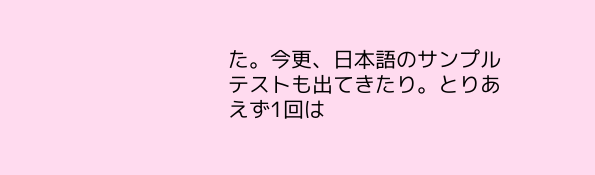た。今更、日本語のサンプルテストも出てきたり。とりあえず1回は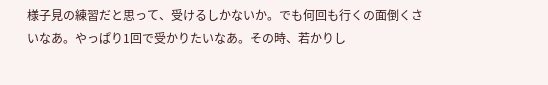様子見の練習だと思って、受けるしかないか。でも何回も行くの面倒くさいなあ。やっぱり1回で受かりたいなあ。その時、若かりし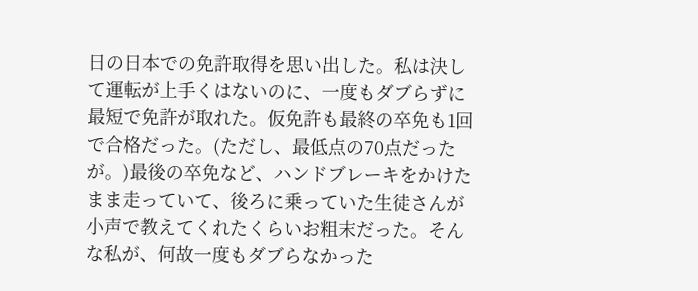日の日本での免許取得を思い出した。私は決して運転が上手くはないのに、一度もダブらずに最短で免許が取れた。仮免許も最終の卒免も1回で合格だった。(ただし、最低点の70点だったが。)最後の卒免など、ハンドブレーキをかけたまま走っていて、後ろに乗っていた生徒さんが小声で教えてくれたくらいお粗末だった。そんな私が、何故一度もダブらなかった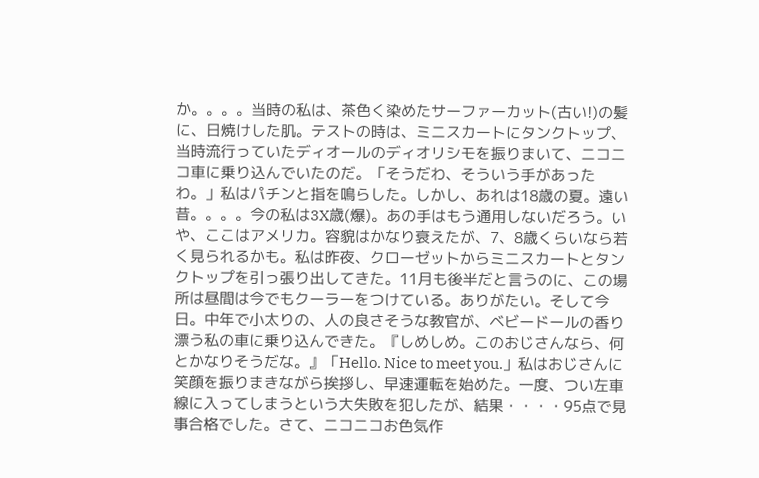か。。。。当時の私は、茶色く染めたサーファーカット(古い!)の髪に、日焼けした肌。テストの時は、ミニスカートにタンクトップ、当時流行っていたディオールのディオリシモを振りまいて、ニコニコ車に乗り込んでいたのだ。「そうだわ、そういう手があったわ。」私はパチンと指を鳴らした。しかし、あれは18歳の夏。遠い昔。。。。今の私は3X歳(爆)。あの手はもう通用しないだろう。いや、ここはアメリカ。容貌はかなり衰えたが、7、8歳くらいなら若く見られるかも。私は昨夜、クローゼットからミニスカートとタンクトップを引っ張り出してきた。11月も後半だと言うのに、この場所は昼間は今でもクーラーをつけている。ありがたい。そして今日。中年で小太りの、人の良さそうな教官が、ベビードールの香り漂う私の車に乗り込んできた。『しめしめ。このおじさんなら、何とかなりそうだな。』「Hello. Nice to meet you.」私はおじさんに笑顔を振りまきながら挨拶し、早速運転を始めた。一度、つい左車線に入ってしまうという大失敗を犯したが、結果・・・・95点で見事合格でした。さて、ニコニコお色気作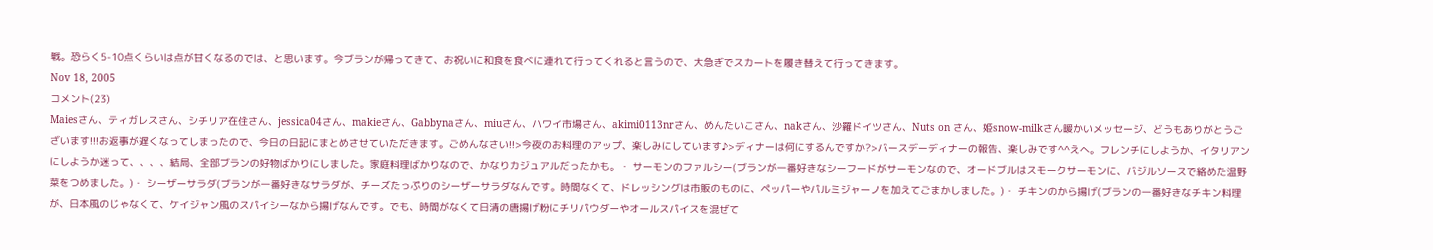戦。恐らく5-10点くらいは点が甘くなるのでは、と思います。今ブランが帰ってきて、お祝いに和食を食べに連れて行ってくれると言うので、大急ぎでスカートを履き替えて行ってきます。
Nov 18, 2005
コメント(23)
Maiesさん、ティガレスさん、シチリア在住さん、jessica04さん、makieさん、Gabbynaさん、miuさん、ハワイ市場さん、akimi0113nrさん、めんたいこさん、nakさん、沙羅ドイツさん、Nuts on さん、姫snow-milkさん暖かいメッセージ、どうもありがとうございます!!!お返事が遅くなってしまったので、今日の日記にまとめさせていただきます。ごめんなさい!!>今夜のお料理のアップ、楽しみにしています♪>ディナーは何にするんですか?>バースデーディナーの報告、楽しみです^^えへ。フレンチにしようか、イタリアンにしようか迷って、、、、結局、全部ブランの好物ばかりにしました。家庭料理ばかりなので、かなりカジュアルだったかも。・ サーモンのファルシー(ブランが一番好きなシーフードがサーモンなので、オードブルはスモークサーモンに、バジルソースで絡めた温野菜をつめました。)・ シーザーサラダ(ブランが一番好きなサラダが、チーズたっぷりのシーザーサラダなんです。時間なくて、ドレッシングは市販のものに、ペッパーやパルミジャーノを加えてごまかしました。)・ チキンのから揚げ(ブランの一番好きなチキン料理が、日本風のじゃなくて、ケイジャン風のスパイシーなから揚げなんです。でも、時間がなくて日清の唐揚げ粉にチリパウダーやオールスパイスを混ぜて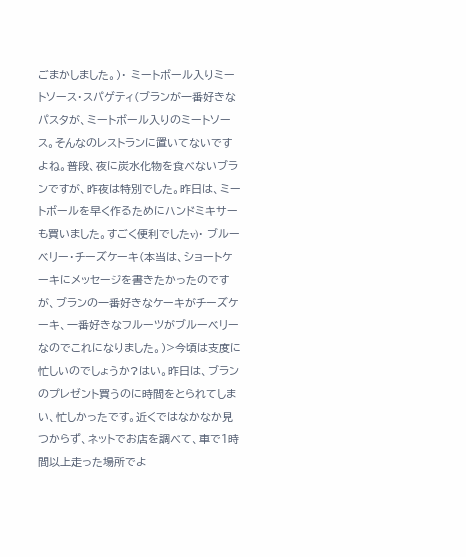ごまかしました。)・ ミートボール入りミートソース・スパゲティ(ブランが一番好きなパスタが、ミートボール入りのミートソース。そんなのレストランに置いてないですよね。普段、夜に炭水化物を食べないブランですが、昨夜は特別でした。昨日は、ミートボールを早く作るためにハンドミキサーも買いました。すごく便利でしたv)・ ブルーベリー・チーズケーキ(本当は、ショートケーキにメッセージを書きたかったのですが、ブランの一番好きなケーキがチーズケーキ、一番好きなフルーツがブルーベリーなのでこれになりました。)>今頃は支度に忙しいのでしょうか?はい。昨日は、ブランのプレゼント買うのに時間をとられてしまい、忙しかったです。近くではなかなか見つからず、ネットでお店を調べて、車で1時間以上走った場所でよ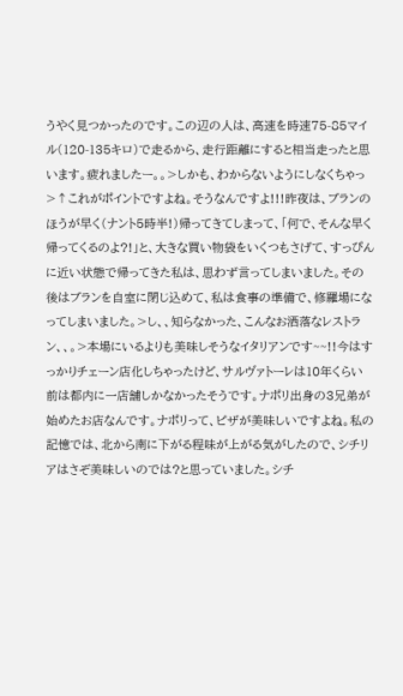うやく見つかったのです。この辺の人は、高速を時速75-85マイル(120-135キロ)で走るから、走行距離にすると相当走ったと思います。疲れましたー。。>しかも、わからないようにしなくちゃっ>↑これがポイントですよね。そうなんですよ!!!昨夜は、ブランのほうが早く(ナント5時半!)帰ってきてしまって、「何で、そんな早く帰ってくるのよ?!」と、大きな買い物袋をいくつもさげて、すっぴんに近い状態で帰ってきた私は、思わず言ってしまいました。その後はブランを自室に閉じ込めて、私は食事の準備で、修羅場になってしまいました。>し、、知らなかった、こんなお洒落なレストラン、、。>本場にいるよりも美味しそうなイタリアンです~~!!今はすっかりチェーン店化しちゃったけど、サルヴァトーレは10年くらい前は都内に一店舗しかなかったそうです。ナポリ出身の3兄弟が始めたお店なんです。ナポリって、ピザが美味しいですよね。私の記憶では、北から南に下がる程味が上がる気がしたので、シチリアはさぞ美味しいのでは?と思っていました。シチ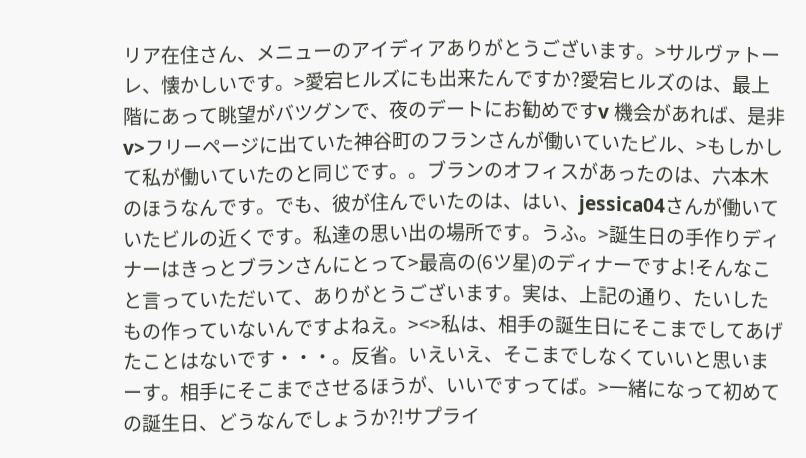リア在住さん、メニューのアイディアありがとうございます。>サルヴァトーレ、懐かしいです。>愛宕ヒルズにも出来たんですか?愛宕ヒルズのは、最上階にあって眺望がバツグンで、夜のデートにお勧めですv 機会があれば、是非v>フリーページに出ていた神谷町のフランさんが働いていたビル、>もしかして私が働いていたのと同じです。。ブランのオフィスがあったのは、六本木のほうなんです。でも、彼が住んでいたのは、はい、jessica04さんが働いていたビルの近くです。私達の思い出の場所です。うふ。>誕生日の手作りディナーはきっとブランさんにとって>最高の(6ツ星)のディナーですよ!そんなこと言っていただいて、ありがとうございます。実は、上記の通り、たいしたもの作っていないんですよねえ。><>私は、相手の誕生日にそこまでしてあげたことはないです・・・。反省。いえいえ、そこまでしなくていいと思いまーす。相手にそこまでさせるほうが、いいですってば。>一緒になって初めての誕生日、どうなんでしょうか?!サプライ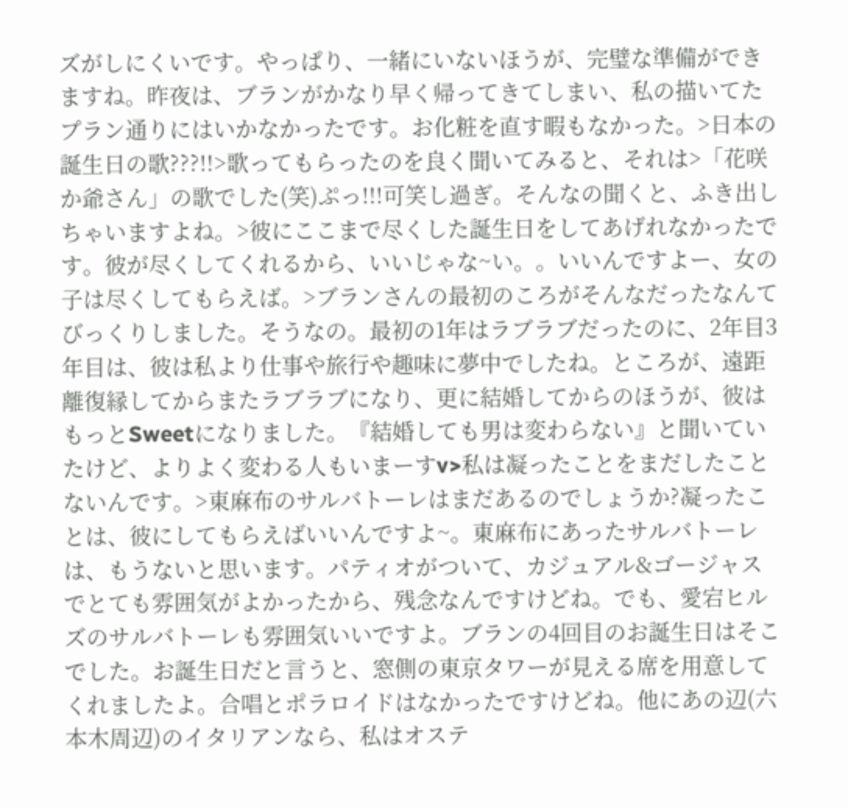ズがしにくいです。やっぱり、一緒にいないほうが、完璧な準備ができますね。昨夜は、ブランがかなり早く帰ってきてしまい、私の描いてたプラン通りにはいかなかったです。お化粧を直す暇もなかった。>日本の誕生日の歌???!!>歌ってもらったのを良く聞いてみると、それは>「花咲か爺さん」の歌でした(笑)ぷっ!!!可笑し過ぎ。そんなの聞くと、ふき出しちゃいますよね。>彼にここまで尽くした誕生日をしてあげれなかったです。彼が尽くしてくれるから、いいじゃな~い。。いいんですよー、女の子は尽くしてもらえば。>ブランさんの最初のころがそんなだったなんてびっくりしました。そうなの。最初の1年はラブラブだったのに、2年目3年目は、彼は私より仕事や旅行や趣味に夢中でしたね。ところが、遠距離復縁してからまたラブラブになり、更に結婚してからのほうが、彼はもっとSweetになりました。『結婚しても男は変わらない』と聞いていたけど、よりよく変わる人もいまーすv>私は凝ったことをまだしたことないんです。>東麻布のサルバトーレはまだあるのでしょうか?凝ったことは、彼にしてもらえばいいんですよ~。東麻布にあったサルバトーレは、もうないと思います。パティオがついて、カジュアル&ゴージャスでとても雰囲気がよかったから、残念なんですけどね。でも、愛宕ヒルズのサルバトーレも雰囲気いいですよ。ブランの4回目のお誕生日はそこでした。お誕生日だと言うと、窓側の東京タワーが見える席を用意してくれましたよ。合唱とポラロイドはなかったですけどね。他にあの辺(六本木周辺)のイタリアンなら、私はオステ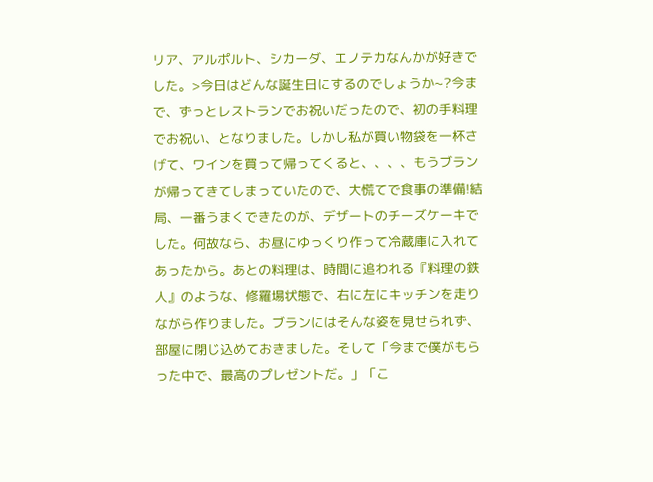リア、アルポルト、シカーダ、エノテカなんかが好きでした。>今日はどんな誕生日にするのでしょうか~?今まで、ずっとレストランでお祝いだったので、初の手料理でお祝い、となりました。しかし私が買い物袋を一杯さげて、ワインを買って帰ってくると、、、、もうブランが帰ってきてしまっていたので、大慌てで食事の準備!結局、一番うまくできたのが、デザートのチーズケーキでした。何故なら、お昼にゆっくり作って冷蔵庫に入れてあったから。あとの料理は、時間に追われる『料理の鉄人』のような、修羅場状態で、右に左にキッチンを走りながら作りました。ブランにはそんな姿を見せられず、部屋に閉じ込めておきました。そして「今まで僕がもらった中で、最高のプレゼントだ。」「こ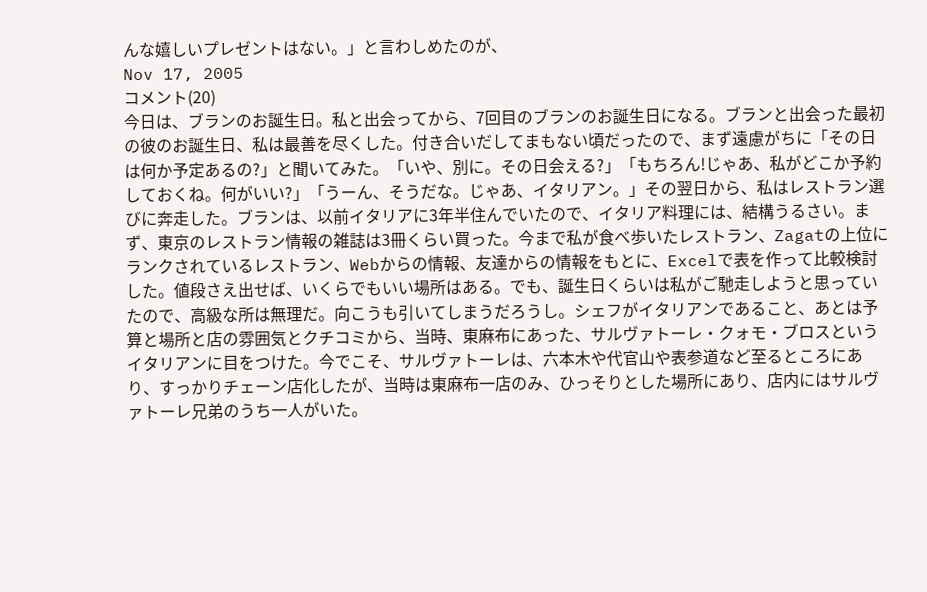んな嬉しいプレゼントはない。」と言わしめたのが、
Nov 17, 2005
コメント(20)
今日は、ブランのお誕生日。私と出会ってから、7回目のブランのお誕生日になる。ブランと出会った最初の彼のお誕生日、私は最善を尽くした。付き合いだしてまもない頃だったので、まず遠慮がちに「その日は何か予定あるの?」と聞いてみた。「いや、別に。その日会える?」「もちろん!じゃあ、私がどこか予約しておくね。何がいい?」「うーん、そうだな。じゃあ、イタリアン。」その翌日から、私はレストラン選びに奔走した。ブランは、以前イタリアに3年半住んでいたので、イタリア料理には、結構うるさい。まず、東京のレストラン情報の雑誌は3冊くらい買った。今まで私が食べ歩いたレストラン、Zagatの上位にランクされているレストラン、Webからの情報、友達からの情報をもとに、Excelで表を作って比較検討した。値段さえ出せば、いくらでもいい場所はある。でも、誕生日くらいは私がご馳走しようと思っていたので、高級な所は無理だ。向こうも引いてしまうだろうし。シェフがイタリアンであること、あとは予算と場所と店の雰囲気とクチコミから、当時、東麻布にあった、サルヴァトーレ・クォモ・ブロスというイタリアンに目をつけた。今でこそ、サルヴァトーレは、六本木や代官山や表参道など至るところにあり、すっかりチェーン店化したが、当時は東麻布一店のみ、ひっそりとした場所にあり、店内にはサルヴァトーレ兄弟のうち一人がいた。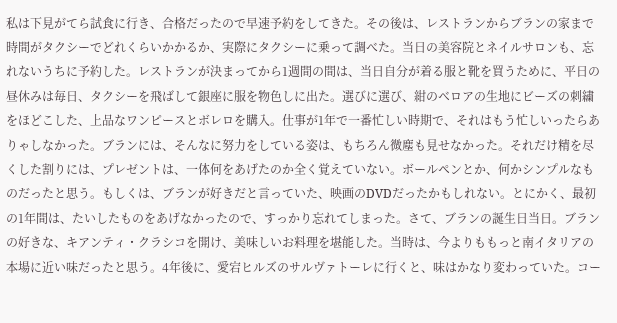私は下見がてら試食に行き、合格だったので早速予約をしてきた。その後は、レストランからブランの家まで時間がタクシーでどれくらいかかるか、実際にタクシーに乗って調べた。当日の美容院とネイルサロンも、忘れないうちに予約した。レストランが決まってから1週間の間は、当日自分が着る服と靴を買うために、平日の昼休みは毎日、タクシーを飛ばして銀座に服を物色しに出た。選びに選び、紺のベロアの生地にビーズの刺繍をほどこした、上品なワンピースとボレロを購入。仕事が1年で一番忙しい時期で、それはもう忙しいったらありゃしなかった。ブランには、そんなに努力をしている姿は、もちろん微塵も見せなかった。それだけ精を尽くした割りには、プレゼントは、一体何をあげたのか全く覚えていない。ボールペンとか、何かシンプルなものだったと思う。もしくは、ブランが好きだと言っていた、映画のDVDだったかもしれない。とにかく、最初の1年間は、たいしたものをあげなかったので、すっかり忘れてしまった。さて、ブランの誕生日当日。ブランの好きな、キアンティ・クラシコを開け、美味しいお料理を堪能した。当時は、今よりももっと南イタリアの本場に近い味だったと思う。4年後に、愛宕ヒルズのサルヴァトーレに行くと、味はかなり変わっていた。コー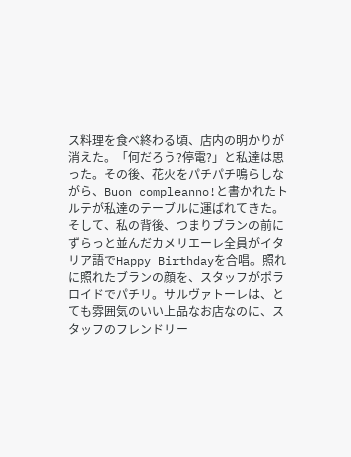ス料理を食べ終わる頃、店内の明かりが消えた。「何だろう?停電?」と私達は思った。その後、花火をパチパチ鳴らしながら、Buon compleanno!と書かれたトルテが私達のテーブルに運ばれてきた。そして、私の背後、つまりブランの前にずらっと並んだカメリエーレ全員がイタリア語でHappy Birthdayを合唱。照れに照れたブランの顔を、スタッフがポラロイドでパチリ。サルヴァトーレは、とても雰囲気のいい上品なお店なのに、スタッフのフレンドリー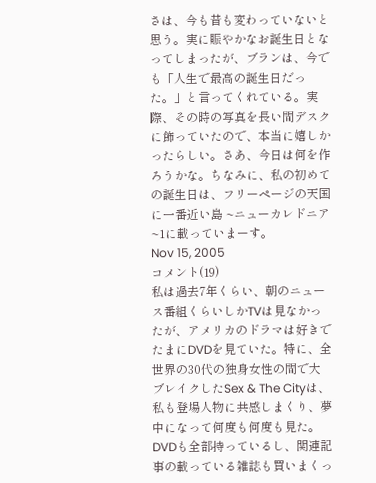さは、今も昔も変わっていないと思う。実に賑やかなお誕生日となってしまったが、ブランは、今でも「人生で最高の誕生日だった。」と言ってくれている。実際、その時の写真を長い間デスクに飾っていたので、本当に嬉しかったらしい。さあ、今日は何を作ろうかな。ちなみに、私の初めての誕生日は、フリーページの天国に一番近い島 ~ニューカレドニア~1に載っていまーす。
Nov 15, 2005
コメント(19)
私は過去7年くらい、朝のニュース番組くらいしかTVは見なかったが、アメリカのドラマは好きでたまにDVDを見ていた。特に、全世界の30代の独身女性の間で大ブレイクしたSex & The Cityは、私も登場人物に共感しまくり、夢中になって何度も何度も見た。DVDも全部持っているし、関連記事の載っている雑誌も買いまくっ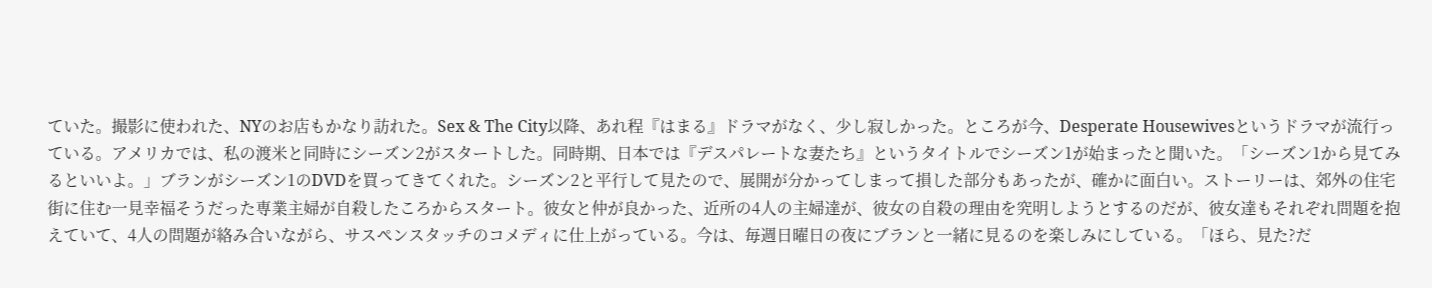ていた。撮影に使われた、NYのお店もかなり訪れた。Sex & The City以降、あれ程『はまる』ドラマがなく、少し寂しかった。ところが今、Desperate Housewivesというドラマが流行っている。アメリカでは、私の渡米と同時にシーズン2がスタートした。同時期、日本では『デスパレートな妻たち』というタイトルでシーズン1が始まったと聞いた。「シーズン1から見てみるといいよ。」ブランがシーズン1のDVDを買ってきてくれた。シーズン2と平行して見たので、展開が分かってしまって損した部分もあったが、確かに面白い。ストーリーは、郊外の住宅街に住む一見幸福そうだった専業主婦が自殺したころからスタート。彼女と仲が良かった、近所の4人の主婦達が、彼女の自殺の理由を究明しようとするのだが、彼女達もそれぞれ問題を抱えていて、4人の問題が絡み合いながら、サスペンスタッチのコメディに仕上がっている。今は、毎週日曜日の夜にブランと一緒に見るのを楽しみにしている。「ほら、見た?だ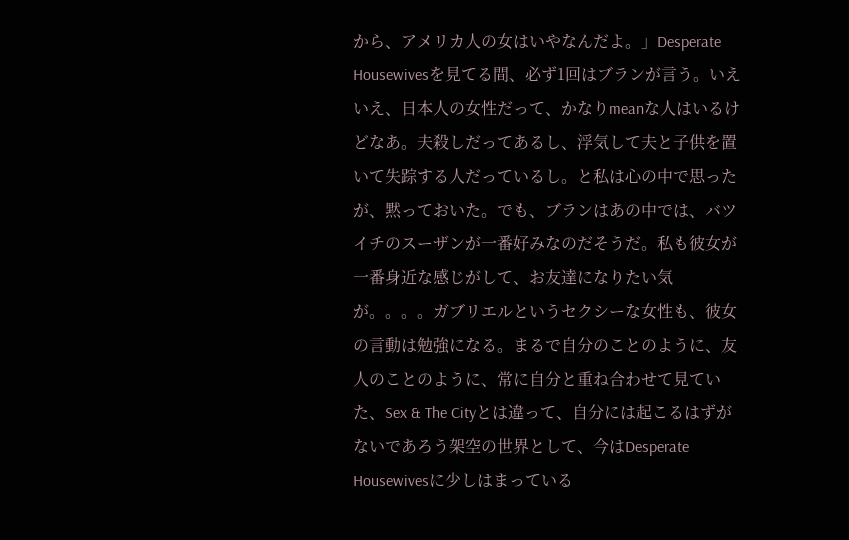から、アメリカ人の女はいやなんだよ。」Desperate Housewivesを見てる間、必ず1回はブランが言う。いえいえ、日本人の女性だって、かなりmeanな人はいるけどなあ。夫殺しだってあるし、浮気して夫と子供を置いて失踪する人だっているし。と私は心の中で思ったが、黙っておいた。でも、ブランはあの中では、バツイチのスーザンが一番好みなのだそうだ。私も彼女が一番身近な感じがして、お友達になりたい気が。。。。ガブリエルというセクシーな女性も、彼女の言動は勉強になる。まるで自分のことのように、友人のことのように、常に自分と重ね合わせて見ていた、Sex & The Cityとは違って、自分には起こるはずがないであろう架空の世界として、今はDesperate Housewivesに少しはまっている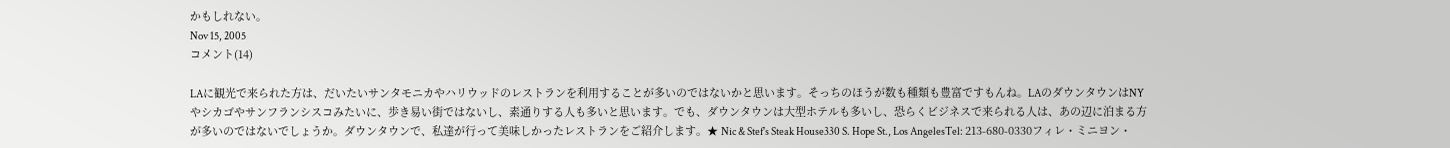かもしれない。
Nov 15, 2005
コメント(14)

LAに観光で来られた方は、だいたいサンタモニカやハリウッドのレストランを利用することが多いのではないかと思います。そっちのほうが数も種類も豊富ですもんね。LAのダウンタウンはNYやシカゴやサンフランシスコみたいに、歩き易い街ではないし、素通りする人も多いと思います。でも、ダウンタウンは大型ホテルも多いし、恐らくビジネスで来られる人は、あの辺に泊まる方が多いのではないでしょうか。ダウンタウンで、私達が行って美味しかったレストランをご紹介します。★ Nic & Stef's Steak House330 S. Hope St., Los AngelesTel: 213-680-0330フィレ・ミニヨン・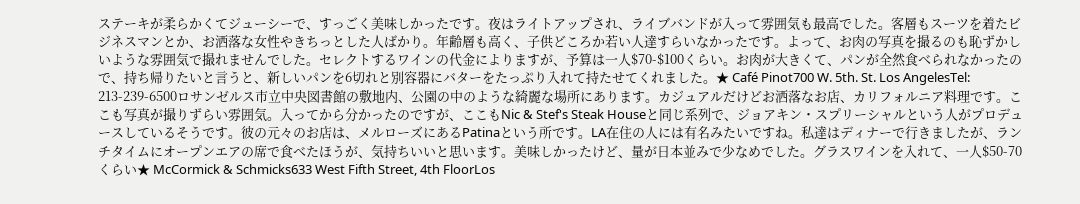ステーキが柔らかくてジューシーで、すっごく美味しかったです。夜はライトアップされ、ライブバンドが入って雰囲気も最高でした。客層もスーツを着たビジネスマンとか、お洒落な女性やきちっとした人ばかり。年齢層も高く、子供どころか若い人達すらいなかったです。よって、お肉の写真を撮るのも恥ずかしいような雰囲気で撮れませんでした。セレクトするワインの代金によりますが、予算は一人$70-$100くらい。お肉が大きくて、パンが全然食べられなかったので、持ち帰りたいと言うと、新しいパンを6切れと別容器にバターをたっぷり入れて持たせてくれました。★ Café Pinot700 W. 5th. St. Los AngelesTel: 213-239-6500ロサンゼルス市立中央図書館の敷地内、公園の中のような綺麗な場所にあります。カジュアルだけどお洒落なお店、カリフォルニア料理です。ここも写真が撮りずらい雰囲気。入ってから分かったのですが、ここもNic & Stef's Steak Houseと同じ系列で、ジョアキン・スプリーシャルという人がプロデュースしているそうです。彼の元々のお店は、メルローズにあるPatinaという所です。LA在住の人には有名みたいですね。私達はディナーで行きましたが、ランチタイムにオープンエアの席で食べたほうが、気持ちいいと思います。美味しかったけど、量が日本並みで少なめでした。グラスワインを入れて、一人$50-70くらい★ McCormick & Schmicks633 West Fifth Street, 4th FloorLos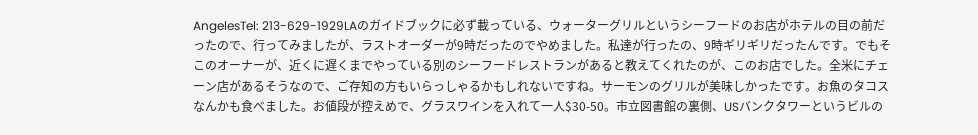AngelesTel: 213-629-1929LAのガイドブックに必ず載っている、ウォーターグリルというシーフードのお店がホテルの目の前だったので、行ってみましたが、ラストオーダーが9時だったのでやめました。私達が行ったの、9時ギリギリだったんです。でもそこのオーナーが、近くに遅くまでやっている別のシーフードレストランがあると教えてくれたのが、このお店でした。全米にチェーン店があるそうなので、ご存知の方もいらっしゃるかもしれないですね。サーモンのグリルが美味しかったです。お魚のタコスなんかも食べました。お値段が控えめで、グラスワインを入れて一人$30-50。市立図書館の裏側、USバンクタワーというビルの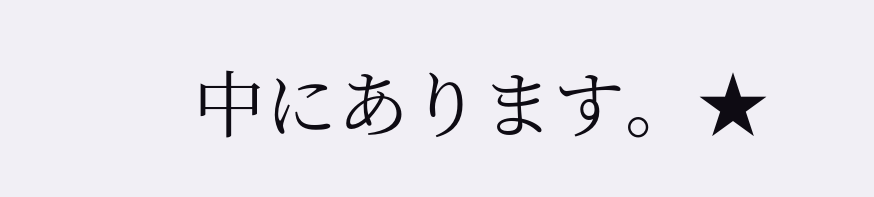中にあります。★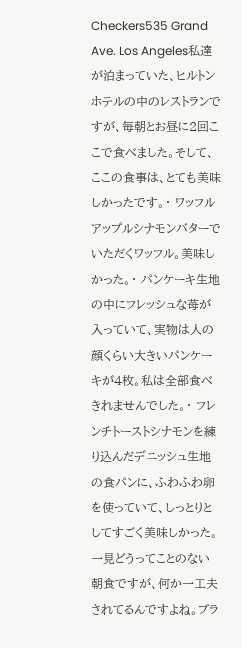Checkers535 Grand Ave. Los Angeles私達が泊まっていた、ヒルトンホテルの中のレストランですが、毎朝とお昼に2回ここで食べました。そして、ここの食事は、とても美味しかったです。・ ワッフルアップルシナモンバターでいただくワッフル。美味しかった。・ パンケーキ生地の中にフレッシュな苺が入っていて、実物は人の顔くらい大きいパンケーキが4枚。私は全部食べきれませんでした。・ フレンチトーストシナモンを練り込んだデニッシュ生地の食パンに、ふわふわ卵を使っていて、しっとりとしてすごく美味しかった。一見どうってことのない朝食ですが、何か一工夫されてるんですよね。ブラ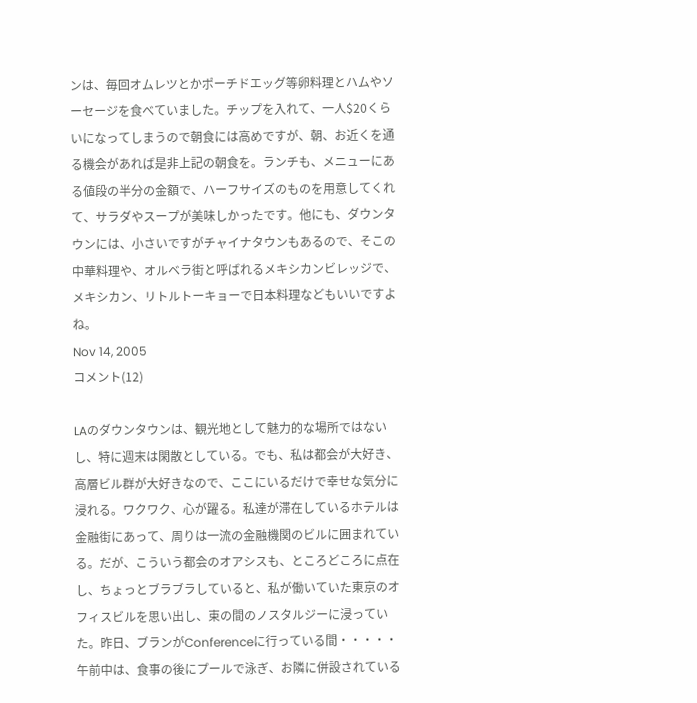ンは、毎回オムレツとかポーチドエッグ等卵料理とハムやソーセージを食べていました。チップを入れて、一人$20くらいになってしまうので朝食には高めですが、朝、お近くを通る機会があれば是非上記の朝食を。ランチも、メニューにある値段の半分の金額で、ハーフサイズのものを用意してくれて、サラダやスープが美味しかったです。他にも、ダウンタウンには、小さいですがチャイナタウンもあるので、そこの中華料理や、オルベラ街と呼ばれるメキシカンビレッジで、メキシカン、リトルトーキョーで日本料理などもいいですよね。
Nov 14, 2005
コメント(12)

LAのダウンタウンは、観光地として魅力的な場所ではないし、特に週末は閑散としている。でも、私は都会が大好き、高層ビル群が大好きなので、ここにいるだけで幸せな気分に浸れる。ワクワク、心が躍る。私達が滞在しているホテルは金融街にあって、周りは一流の金融機関のビルに囲まれている。だが、こういう都会のオアシスも、ところどころに点在し、ちょっとブラブラしていると、私が働いていた東京のオフィスビルを思い出し、束の間のノスタルジーに浸っていた。昨日、ブランがConferenceに行っている間・・・・・午前中は、食事の後にプールで泳ぎ、お隣に併設されている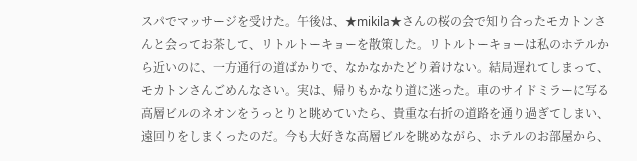スパでマッサージを受けた。午後は、★mikila★さんの桜の会で知り合ったモカトンさんと会ってお茶して、リトルトーキョーを散策した。リトルトーキョーは私のホテルから近いのに、一方通行の道ばかりで、なかなかたどり着けない。結局遅れてしまって、モカトンさんごめんなさい。実は、帰りもかなり道に迷った。車のサイドミラーに写る高層ビルのネオンをうっとりと眺めていたら、貴重な右折の道路を通り過ぎてしまい、遠回りをしまくったのだ。今も大好きな高層ビルを眺めながら、ホテルのお部屋から、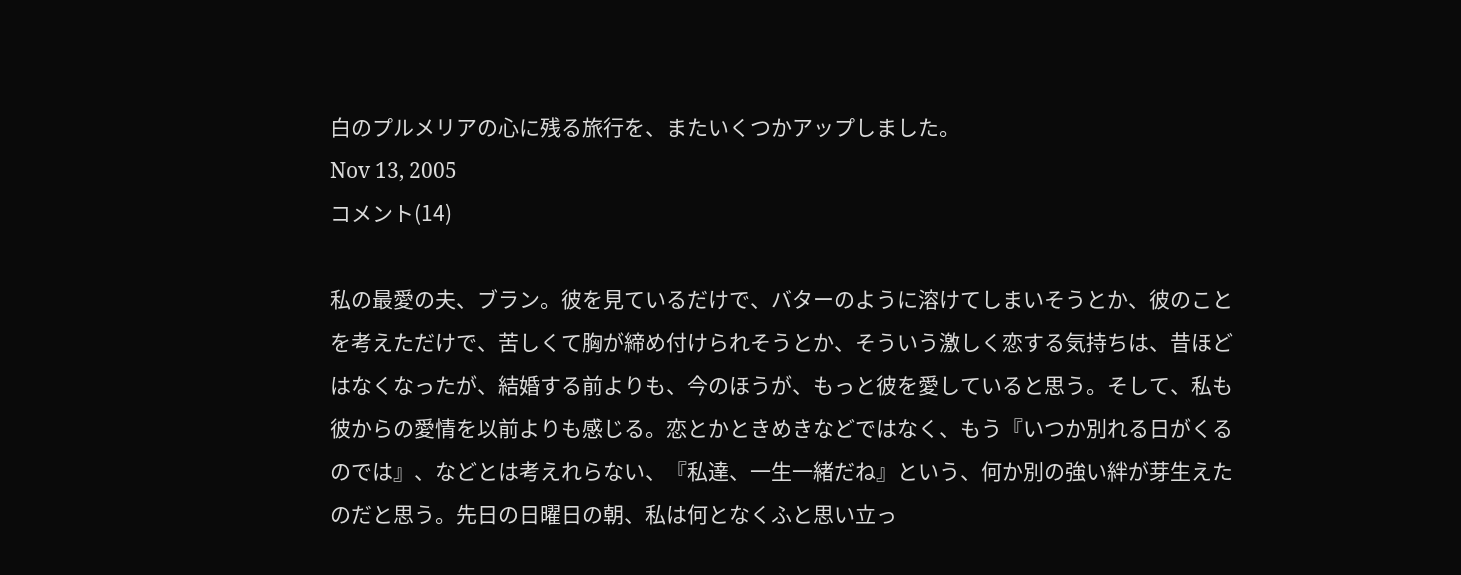白のプルメリアの心に残る旅行を、またいくつかアップしました。
Nov 13, 2005
コメント(14)

私の最愛の夫、ブラン。彼を見ているだけで、バターのように溶けてしまいそうとか、彼のことを考えただけで、苦しくて胸が締め付けられそうとか、そういう激しく恋する気持ちは、昔ほどはなくなったが、結婚する前よりも、今のほうが、もっと彼を愛していると思う。そして、私も彼からの愛情を以前よりも感じる。恋とかときめきなどではなく、もう『いつか別れる日がくるのでは』、などとは考えれらない、『私達、一生一緒だね』という、何か別の強い絆が芽生えたのだと思う。先日の日曜日の朝、私は何となくふと思い立っ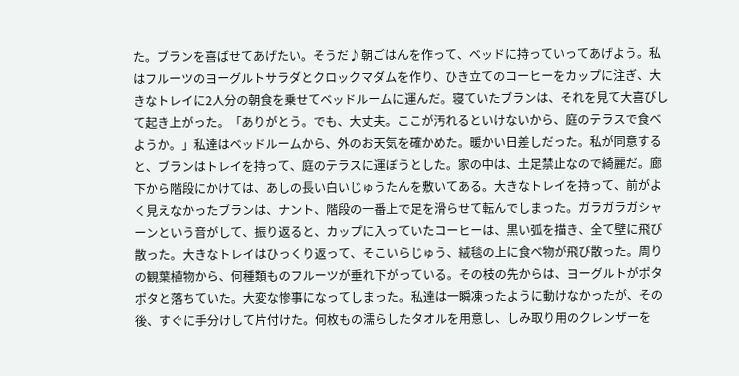た。ブランを喜ばせてあげたい。そうだ♪朝ごはんを作って、ベッドに持っていってあげよう。私はフルーツのヨーグルトサラダとクロックマダムを作り、ひき立てのコーヒーをカップに注ぎ、大きなトレイに2人分の朝食を乗せてベッドルームに運んだ。寝ていたブランは、それを見て大喜びして起き上がった。「ありがとう。でも、大丈夫。ここが汚れるといけないから、庭のテラスで食べようか。」私達はベッドルームから、外のお天気を確かめた。暖かい日差しだった。私が同意すると、ブランはトレイを持って、庭のテラスに運ぼうとした。家の中は、土足禁止なので綺麗だ。廊下から階段にかけては、あしの長い白いじゅうたんを敷いてある。大きなトレイを持って、前がよく見えなかったブランは、ナント、階段の一番上で足を滑らせて転んでしまった。ガラガラガシャーンという音がして、振り返ると、カップに入っていたコーヒーは、黒い弧を描き、全て壁に飛び散った。大きなトレイはひっくり返って、そこいらじゅう、絨毯の上に食べ物が飛び散った。周りの観葉植物から、何種類ものフルーツが垂れ下がっている。その枝の先からは、ヨーグルトがポタポタと落ちていた。大変な惨事になってしまった。私達は一瞬凍ったように動けなかったが、その後、すぐに手分けして片付けた。何枚もの濡らしたタオルを用意し、しみ取り用のクレンザーを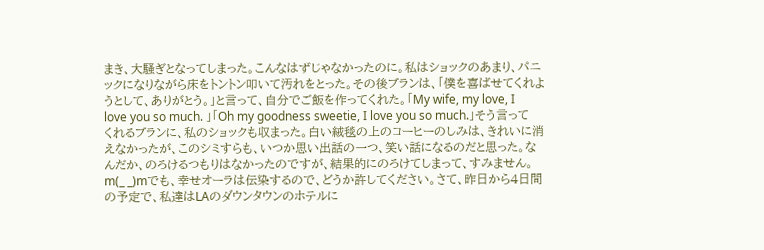まき、大騒ぎとなってしまった。こんなはずじゃなかったのに。私はショックのあまり、パニックになりながら床をトントン叩いて汚れをとった。その後ブランは、「僕を喜ばせてくれようとして、ありがとう。」と言って、自分でご飯を作ってくれた。「My wife, my love, I love you so much. 」「Oh my goodness sweetie, I love you so much.」そう言ってくれるブランに、私のショックも収まった。白い絨毯の上のコーヒーのしみは、きれいに消えなかったが、このシミすらも、いつか思い出話の一つ、笑い話になるのだと思った。なんだか、のろけるつもりはなかったのですが、結果的にのろけてしまって、すみません。m(_ _)mでも、幸せオーラは伝染するので、どうか許してください。さて、昨日から4日間の予定で、私達はLAのダウンタウンのホテルに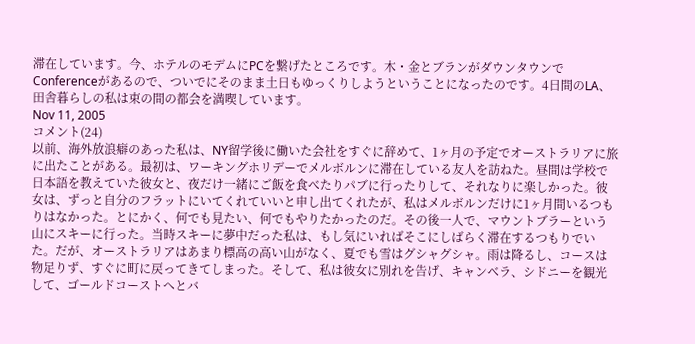滞在しています。今、ホテルのモデムにPCを繋げたところです。木・金とブランがダウンタウンでConferenceがあるので、ついでにそのまま土日もゆっくりしようということになったのです。4日間のLA、田舎暮らしの私は束の間の都会を満喫しています。
Nov 11, 2005
コメント(24)
以前、海外放浪癖のあった私は、NY留学後に働いた会社をすぐに辞めて、1ヶ月の予定でオーストラリアに旅に出たことがある。最初は、ワーキングホリデーでメルボルンに滞在している友人を訪ねた。昼間は学校で日本語を教えていた彼女と、夜だけ一緒にご飯を食べたりパブに行ったりして、それなりに楽しかった。彼女は、ずっと自分のフラットにいてくれていいと申し出てくれたが、私はメルボルンだけに1ヶ月間いるつもりはなかった。とにかく、何でも見たい、何でもやりたかったのだ。その後一人で、マウントブラーという山にスキーに行った。当時スキーに夢中だった私は、もし気にいればそこにしばらく滞在するつもりでいた。だが、オーストラリアはあまり標高の高い山がなく、夏でも雪はグシャグシャ。雨は降るし、コースは物足りず、すぐに町に戻ってきてしまった。そして、私は彼女に別れを告げ、キャンベラ、シドニーを観光して、ゴールドコーストへとバ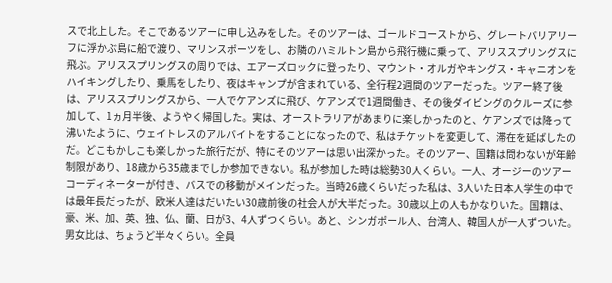スで北上した。そこであるツアーに申し込みをした。そのツアーは、ゴールドコーストから、グレートバリアリーフに浮かぶ島に船で渡り、マリンスポーツをし、お隣のハミルトン島から飛行機に乗って、アリススプリングスに飛ぶ。アリススプリングスの周りでは、エアーズロックに登ったり、マウント・オルガやキングス・キャニオンをハイキングしたり、乗馬をしたり、夜はキャンプが含まれている、全行程2週間のツアーだった。ツアー終了後は、アリススプリングスから、一人でケアンズに飛び、ケアンズで1週間働き、その後ダイビングのクルーズに参加して、1ヵ月半後、ようやく帰国した。実は、オーストラリアがあまりに楽しかったのと、ケアンズでは降って沸いたように、ウェイトレスのアルバイトをすることになったので、私はチケットを変更して、滞在を延ばしたのだ。どこもかしこも楽しかった旅行だが、特にそのツアーは思い出深かった。そのツアー、国籍は問わないが年齢制限があり、18歳から35歳までしか参加できない。私が参加した時は総勢30人くらい。一人、オージーのツアーコーディネーターが付き、バスでの移動がメインだった。当時26歳くらいだった私は、3人いた日本人学生の中では最年長だったが、欧米人達はだいたい30歳前後の社会人が大半だった。30歳以上の人もかなりいた。国籍は、豪、米、加、英、独、仏、蘭、日が3、4人ずつくらい。あと、シンガポール人、台湾人、韓国人が一人ずついた。男女比は、ちょうど半々くらい。全員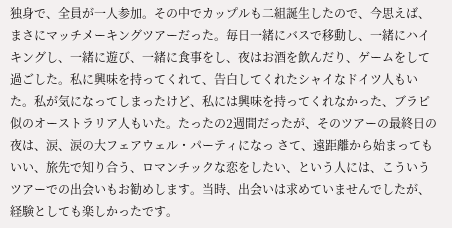独身で、全員が一人参加。その中でカップルも二組誕生したので、今思えば、まさにマッチメーキングツアーだった。毎日一緒にバスで移動し、一緒にハイキングし、一緒に遊び、一緒に食事をし、夜はお酒を飲んだり、ゲームをして過ごした。私に興味を持ってくれて、告白してくれたシャイなドイツ人もいた。私が気になってしまったけど、私には興味を持ってくれなかった、ブラピ似のオーストラリア人もいた。たったの2週間だったが、そのツアーの最終日の夜は、涙、涙の大フェアウェル・パーティになっ さて、遠距離から始まってもいい、旅先で知り合う、ロマンチックな恋をしたい、という人には、こういうツアーでの出会いもお勧めします。当時、出会いは求めていませんでしたが、経験としても楽しかったです。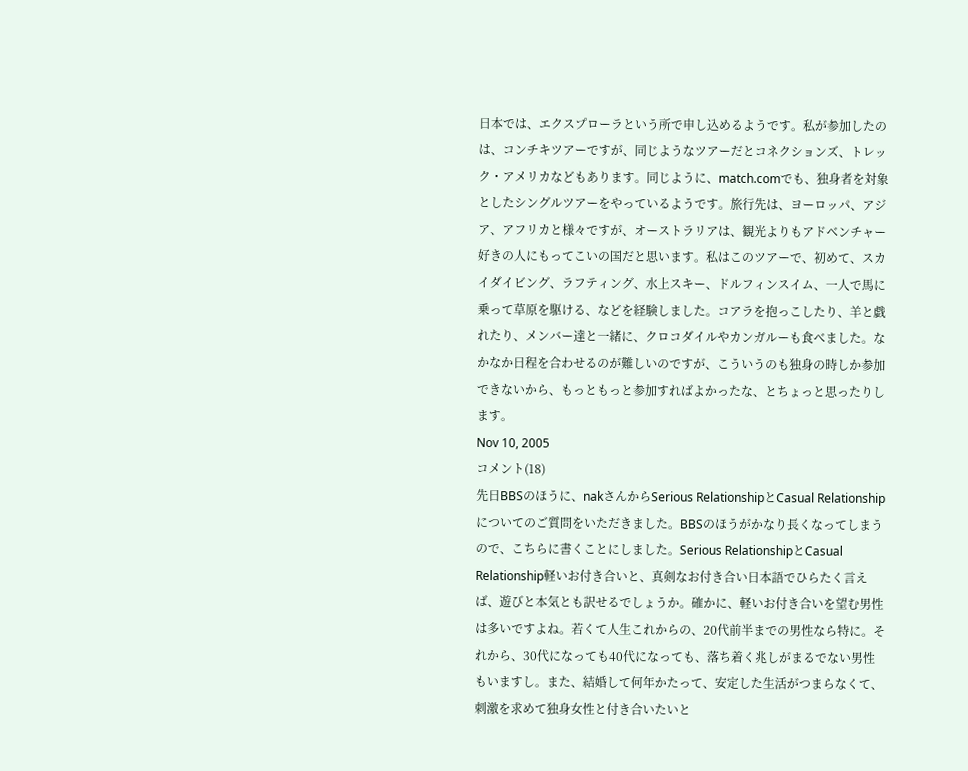日本では、エクスプローラという所で申し込めるようです。私が参加したのは、コンチキツアーですが、同じようなツアーだとコネクションズ、トレック・アメリカなどもあります。同じように、match.comでも、独身者を対象としたシングルツアーをやっているようです。旅行先は、ヨーロッパ、アジア、アフリカと様々ですが、オーストラリアは、観光よりもアドベンチャー好きの人にもってこいの国だと思います。私はこのツアーで、初めて、スカイダイビング、ラフティング、水上スキー、ドルフィンスイム、一人で馬に乗って草原を駆ける、などを経験しました。コアラを抱っこしたり、羊と戯れたり、メンバー達と一緒に、クロコダイルやカンガルーも食べました。なかなか日程を合わせるのが難しいのですが、こういうのも独身の時しか参加できないから、もっともっと参加すればよかったな、とちょっと思ったりします。
Nov 10, 2005
コメント(18)
先日BBSのほうに、nakさんからSerious RelationshipとCasual Relationshipについてのご質問をいただきました。BBSのほうがかなり長くなってしまうので、こちらに書くことにしました。Serious RelationshipとCasual Relationship軽いお付き合いと、真剣なお付き合い日本語でひらたく言えば、遊びと本気とも訳せるでしょうか。確かに、軽いお付き合いを望む男性は多いですよね。若くて人生これからの、20代前半までの男性なら特に。それから、30代になっても40代になっても、落ち着く兆しがまるでない男性もいますし。また、結婚して何年かたって、安定した生活がつまらなくて、刺激を求めて独身女性と付き合いたいと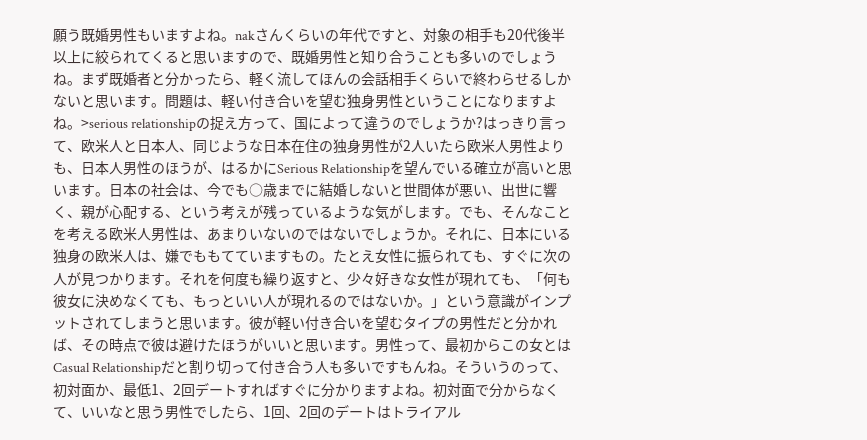願う既婚男性もいますよね。nakさんくらいの年代ですと、対象の相手も20代後半以上に絞られてくると思いますので、既婚男性と知り合うことも多いのでしょうね。まず既婚者と分かったら、軽く流してほんの会話相手くらいで終わらせるしかないと思います。問題は、軽い付き合いを望む独身男性ということになりますよね。>serious relationshipの捉え方って、国によって違うのでしょうか?はっきり言って、欧米人と日本人、同じような日本在住の独身男性が2人いたら欧米人男性よりも、日本人男性のほうが、はるかにSerious Relationshipを望んでいる確立が高いと思います。日本の社会は、今でも○歳までに結婚しないと世間体が悪い、出世に響く、親が心配する、という考えが残っているような気がします。でも、そんなことを考える欧米人男性は、あまりいないのではないでしょうか。それに、日本にいる独身の欧米人は、嫌でももてていますもの。たとえ女性に振られても、すぐに次の人が見つかります。それを何度も繰り返すと、少々好きな女性が現れても、「何も彼女に決めなくても、もっといい人が現れるのではないか。」という意識がインプットされてしまうと思います。彼が軽い付き合いを望むタイプの男性だと分かれば、その時点で彼は避けたほうがいいと思います。男性って、最初からこの女とはCasual Relationshipだと割り切って付き合う人も多いですもんね。そういうのって、初対面か、最低1、2回デートすればすぐに分かりますよね。初対面で分からなくて、いいなと思う男性でしたら、1回、2回のデートはトライアル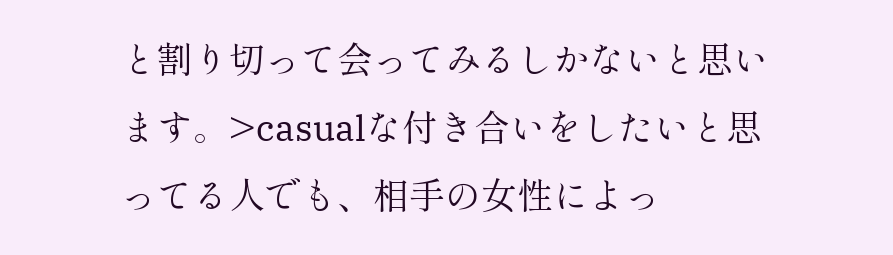と割り切って会ってみるしかないと思います。>casualな付き合いをしたいと思ってる人でも、相手の女性によっ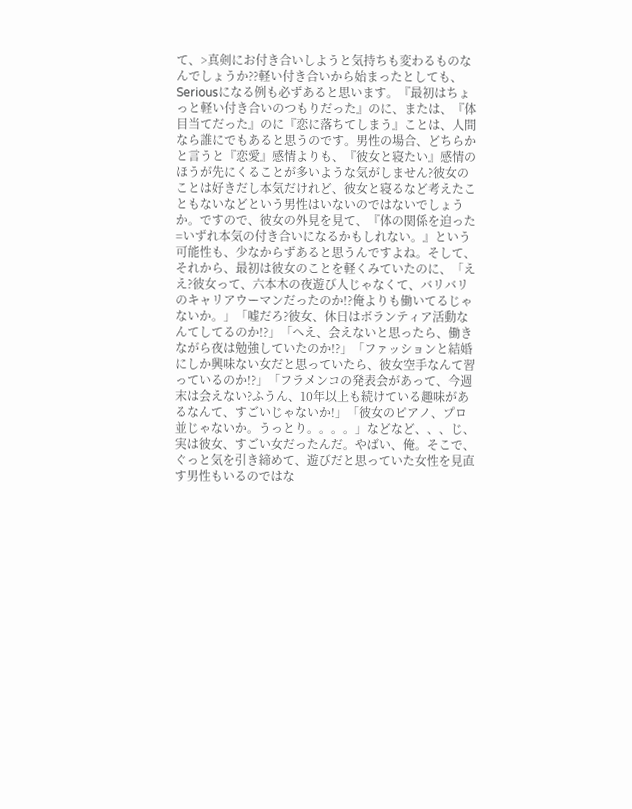て、>真剣にお付き合いしようと気持ちも変わるものなんでしょうか??軽い付き合いから始まったとしても、Seriousになる例も必ずあると思います。『最初はちょっと軽い付き合いのつもりだった』のに、または、『体目当てだった』のに『恋に落ちてしまう』ことは、人間なら誰にでもあると思うのです。男性の場合、どちらかと言うと『恋愛』感情よりも、『彼女と寝たい』感情のほうが先にくることが多いような気がしません?彼女のことは好きだし本気だけれど、彼女と寝るなど考えたこともないなどという男性はいないのではないでしょうか。ですので、彼女の外見を見て、『体の関係を迫った=いずれ本気の付き合いになるかもしれない。』という可能性も、少なからずあると思うんですよね。そして、それから、最初は彼女のことを軽くみていたのに、「ええ?彼女って、六本木の夜遊び人じゃなくて、バリバリのキャリアウーマンだったのか!?俺よりも働いてるじゃないか。」「嘘だろ?彼女、休日はボランティア活動なんてしてるのか!?」「へえ、会えないと思ったら、働きながら夜は勉強していたのか!?」「ファッションと結婚にしか興味ない女だと思っていたら、彼女空手なんて習っているのか!?」「フラメンコの発表会があって、今週末は会えない?ふうん、10年以上も続けている趣味があるなんて、すごいじゃないか!」「彼女のピアノ、プロ並じゃないか。うっとり。。。。」などなど、、、じ、実は彼女、すごい女だったんだ。やばい、俺。そこで、ぐっと気を引き締めて、遊びだと思っていた女性を見直す男性もいるのではな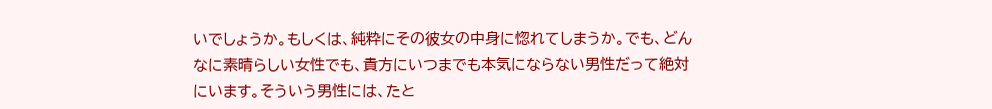いでしょうか。もしくは、純粋にその彼女の中身に惚れてしまうか。でも、どんなに素晴らしい女性でも、貴方にいつまでも本気にならない男性だって絶対にいます。そういう男性には、たと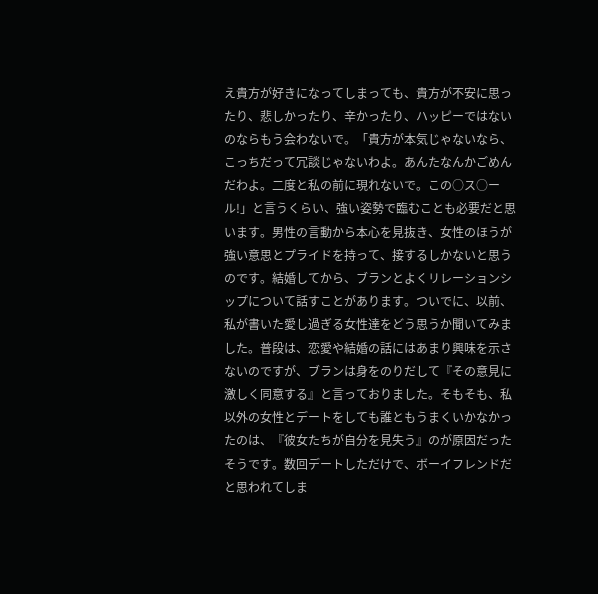え貴方が好きになってしまっても、貴方が不安に思ったり、悲しかったり、辛かったり、ハッピーではないのならもう会わないで。「貴方が本気じゃないなら、こっちだって冗談じゃないわよ。あんたなんかごめんだわよ。二度と私の前に現れないで。この○ス○ール!」と言うくらい、強い姿勢で臨むことも必要だと思います。男性の言動から本心を見抜き、女性のほうが強い意思とプライドを持って、接するしかないと思うのです。結婚してから、ブランとよくリレーションシップについて話すことがあります。ついでに、以前、私が書いた愛し過ぎる女性達をどう思うか聞いてみました。普段は、恋愛や結婚の話にはあまり興味を示さないのですが、ブランは身をのりだして『その意見に激しく同意する』と言っておりました。そもそも、私以外の女性とデートをしても誰ともうまくいかなかったのは、『彼女たちが自分を見失う』のが原因だったそうです。数回デートしただけで、ボーイフレンドだと思われてしま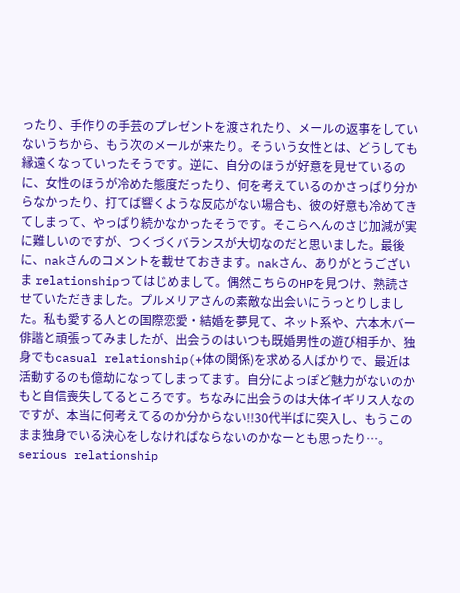ったり、手作りの手芸のプレゼントを渡されたり、メールの返事をしていないうちから、もう次のメールが来たり。そういう女性とは、どうしても縁遠くなっていったそうです。逆に、自分のほうが好意を見せているのに、女性のほうが冷めた態度だったり、何を考えているのかさっぱり分からなかったり、打てば響くような反応がない場合も、彼の好意も冷めてきてしまって、やっぱり続かなかったそうです。そこらへんのさじ加減が実に難しいのですが、つくづくバランスが大切なのだと思いました。最後に、nakさんのコメントを載せておきます。nakさん、ありがとうございま relationshipってはじめまして。偶然こちらのHPを見つけ、熟読させていただきました。プルメリアさんの素敵な出会いにうっとりしました。私も愛する人との国際恋愛・結婚を夢見て、ネット系や、六本木バー俳諧と頑張ってみましたが、出会うのはいつも既婚男性の遊び相手か、独身でもcasual relationship(+体の関係)を求める人ばかりで、最近は活動するのも億劫になってしまってます。自分によっぽど魅力がないのかもと自信喪失してるところです。ちなみに出会うのは大体イギリス人なのですが、本当に何考えてるのか分からない!!30代半ばに突入し、もうこのまま独身でいる決心をしなければならないのかなーとも思ったり…。serious relationship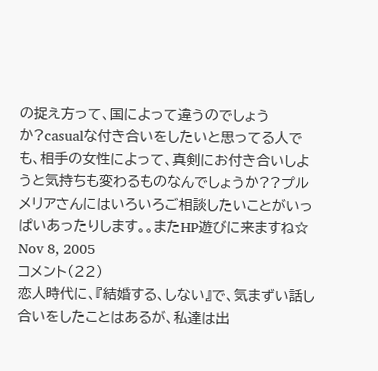の捉え方って、国によって違うのでしょうか?casualな付き合いをしたいと思ってる人でも、相手の女性によって、真剣にお付き合いしようと気持ちも変わるものなんでしょうか??プルメリアさんにはいろいろご相談したいことがいっぱいあったりします。。またHP遊びに来ますね☆
Nov 8, 2005
コメント(22)
恋人時代に、『結婚する、しない』で、気まずい話し合いをしたことはあるが、私達は出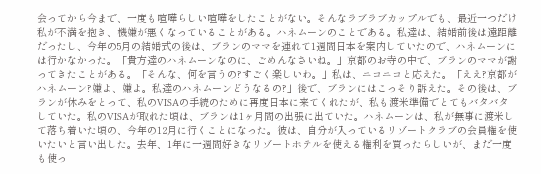会ってから今まで、一度も喧嘩らしい喧嘩をしたことがない。そんなラブラブカップルでも、最近一つだけ私が不満を抱き、機嫌が悪くなっていることがある。ハネムーンのことである。私達は、結婚前後は遠距離だったし、今年の5月の結婚式の後は、ブランのママを連れて1週間日本を案内していたので、ハネムーンには行かなかった。「貴方達のハネムーンなのに、ごめんなさいね。」京都のお寺の中で、ブランのママが謝ってきたことがある。「そんな、何を言うの?すごく楽しいわ。」私は、ニコニコと応えた。「ええ?京都がハネムーン?嫌よ、嫌よ。私達のハネムーンどうなるの?」後で、ブランにはこっそり訴えた。その後は、ブランが休みをとって、私のVISAの手続のために再度日本に来てくれたが、私も渡米準備でとてもバタバタしていた。私のVISAが取れた頃は、ブランは1ヶ月間の出張に出ていた。ハネムーンは、私が無事に渡米して落ち着いた頃の、今年の12月に行くことになった。彼は、自分が入っているリゾートクラブの会員権を使いたいと言い出した。去年、1年に一週間好きなリゾートホテルを使える権利を買ったらしいが、まだ一度も使っ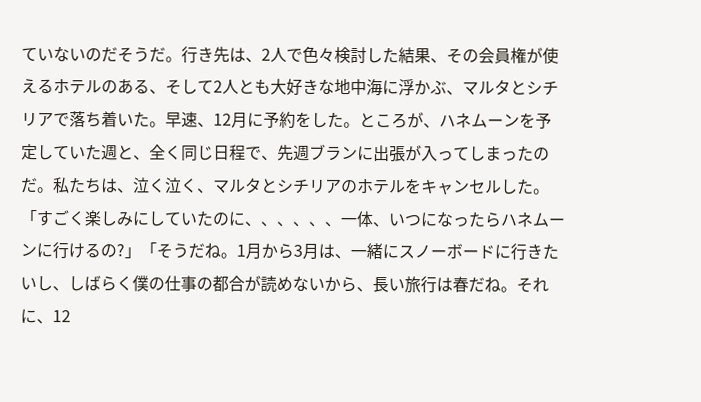ていないのだそうだ。行き先は、2人で色々検討した結果、その会員権が使えるホテルのある、そして2人とも大好きな地中海に浮かぶ、マルタとシチリアで落ち着いた。早速、12月に予約をした。ところが、ハネムーンを予定していた週と、全く同じ日程で、先週ブランに出張が入ってしまったのだ。私たちは、泣く泣く、マルタとシチリアのホテルをキャンセルした。「すごく楽しみにしていたのに、、、、、、一体、いつになったらハネムーンに行けるの?」「そうだね。1月から3月は、一緒にスノーボードに行きたいし、しばらく僕の仕事の都合が読めないから、長い旅行は春だね。それに、12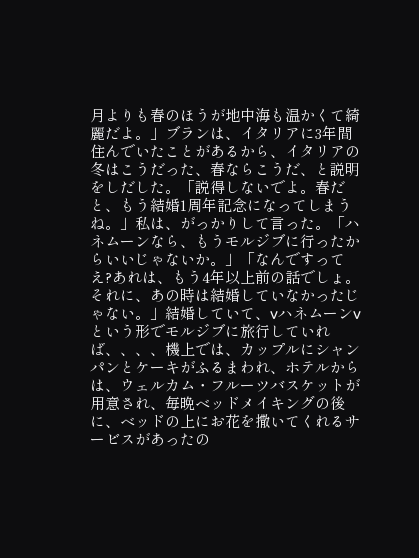月よりも春のほうが地中海も温かくて綺麗だよ。」ブランは、イタリアに3年間住んでいたことがあるから、イタリアの冬はこうだった、春ならこうだ、と説明をしだした。「説得しないでよ。春だと、もう結婚1周年記念になってしまうね。」私は、がっかりして言った。「ハネムーンなら、もうモルジブに行ったからいいじゃないか。」「なんですってえ?あれは、もう4年以上前の話でしょ。それに、あの時は結婚していなかったじゃない。」結婚していて、vハネムーンvという形でモルジブに旅行していれば、、、、機上では、カップルにシャンパンとケーキがふるまわれ、ホテルからは、ウェルカム・フルーツバスケットが用意され、毎晩ベッドメイキングの後に、ベッドの上にお花を撒いてくれるサービスがあったの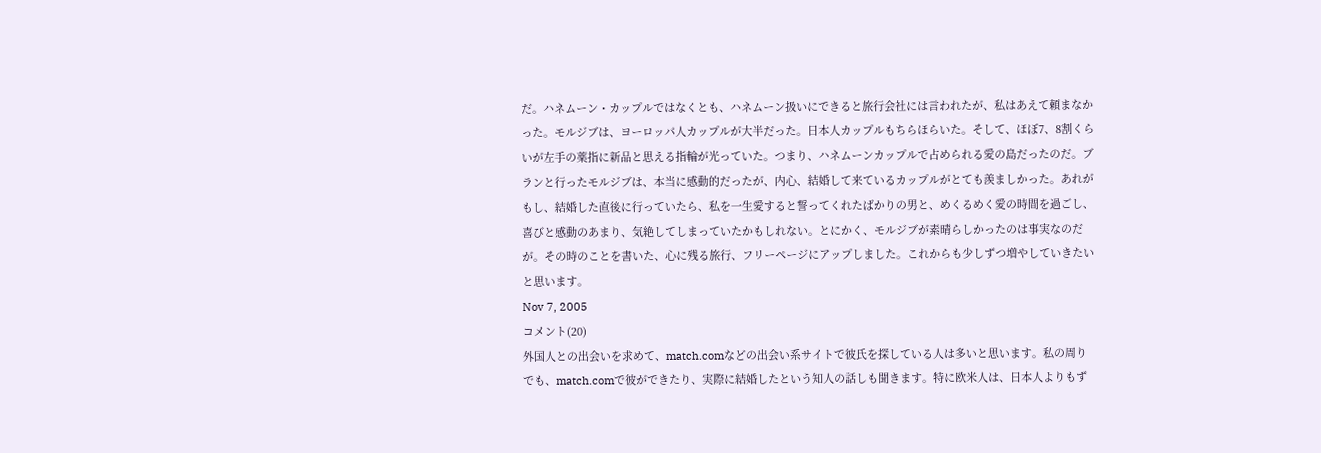だ。ハネムーン・カップルではなくとも、ハネムーン扱いにできると旅行会社には言われたが、私はあえて頼まなかった。モルジブは、ヨーロッパ人カップルが大半だった。日本人カップルもちらほらいた。そして、ほぼ7、8割くらいが左手の薬指に新品と思える指輪が光っていた。つまり、ハネムーンカップルで占められる愛の島だったのだ。ブランと行ったモルジブは、本当に感動的だったが、内心、結婚して来ているカップルがとても羨ましかった。あれがもし、結婚した直後に行っていたら、私を一生愛すると誓ってくれたばかりの男と、めくるめく愛の時間を過ごし、喜びと感動のあまり、気絶してしまっていたかもしれない。とにかく、モルジブが素晴らしかったのは事実なのだが。その時のことを書いた、心に残る旅行、フリーページにアップしました。これからも少しずつ増やしていきたいと思います。
Nov 7, 2005
コメント(20)
外国人との出会いを求めて、match.comなどの出会い系サイトで彼氏を探している人は多いと思います。私の周りでも、match.comで彼ができたり、実際に結婚したという知人の話しも聞きます。特に欧米人は、日本人よりもず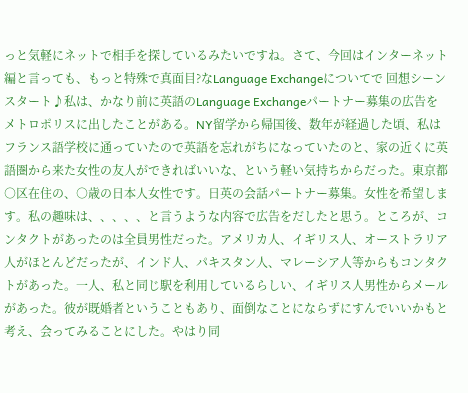っと気軽にネットで相手を探しているみたいですね。さて、今回はインターネット編と言っても、もっと特殊で真面目?なLanguage Exchangeについてで 回想シーンスタート♪私は、かなり前に英語のLanguage Exchangeパートナー募集の広告をメトロポリスに出したことがある。NY留学から帰国後、数年が経過した頃、私はフランス語学校に通っていたので英語を忘れがちになっていたのと、家の近くに英語圏から来た女性の友人ができればいいな、という軽い気持ちからだった。東京都○区在住の、○歳の日本人女性です。日英の会話パートナー募集。女性を希望します。私の趣味は、、、、、と言うような内容で広告をだしたと思う。ところが、コンタクトがあったのは全員男性だった。アメリカ人、イギリス人、オーストラリア人がほとんどだったが、インド人、パキスタン人、マレーシア人等からもコンタクトがあった。一人、私と同じ駅を利用しているらしい、イギリス人男性からメールがあった。彼が既婚者ということもあり、面倒なことにならずにすんでいいかもと考え、会ってみることにした。やはり同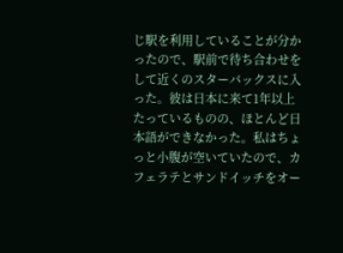じ駅を利用していることが分かったので、駅前で待ち合わせをして近くのスターバックスに入った。彼は日本に来て1年以上たっているものの、ほとんど日本語ができなかった。私はちょっと小腹が空いていたので、カフェラテとサンドイッチをオー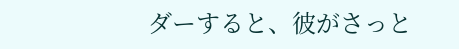ダーすると、彼がさっと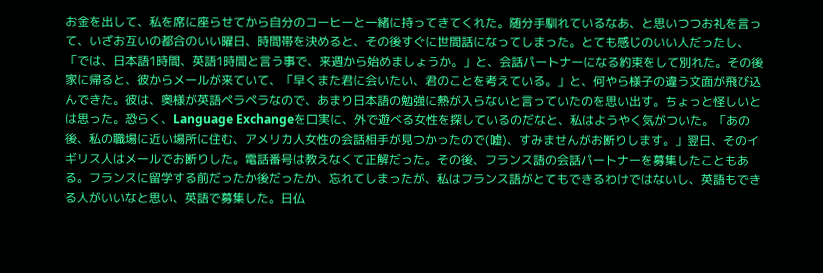お金を出して、私を席に座らせてから自分のコーヒーと一緒に持ってきてくれた。随分手馴れているなあ、と思いつつお礼を言って、いざお互いの都合のいい曜日、時間帯を決めると、その後すぐに世間話になってしまった。とても感じのいい人だったし、「では、日本語1時間、英語1時間と言う事で、来週から始めましょうか。」と、会話パートナーになる約束をして別れた。その後家に帰ると、彼からメールが来ていて、「早くまた君に会いたい、君のことを考えている。」と、何やら様子の違う文面が飛び込んできた。彼は、奥様が英語ペラペラなので、あまり日本語の勉強に熱が入らないと言っていたのを思い出す。ちょっと怪しいとは思った。恐らく、Language Exchangeを口実に、外で遊べる女性を探しているのだなと、私はようやく気がついた。「あの後、私の職場に近い場所に住む、アメリカ人女性の会話相手が見つかったので(嘘)、すみませんがお断りします。」翌日、そのイギリス人はメールでお断りした。電話番号は教えなくて正解だった。その後、フランス語の会話パートナーを募集したこともある。フランスに留学する前だったか後だったか、忘れてしまったが、私はフランス語がとてもできるわけではないし、英語もできる人がいいなと思い、英語で募集した。日仏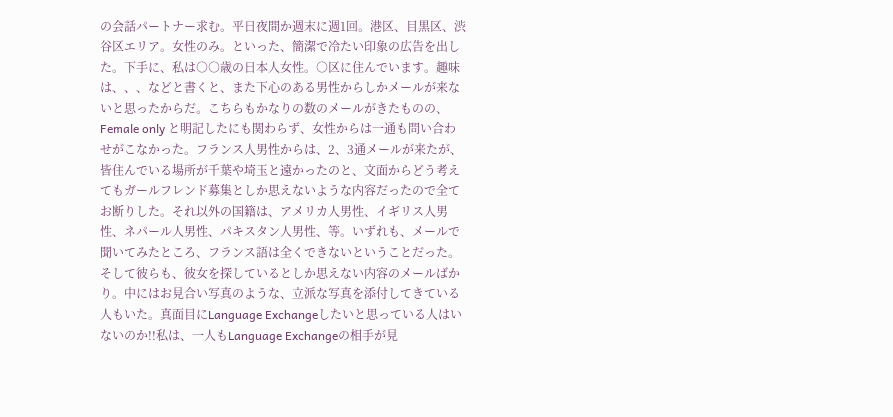の会話パートナー求む。平日夜間か週末に週1回。港区、目黒区、渋谷区エリア。女性のみ。といった、簡潔で冷たい印象の広告を出した。下手に、私は○○歳の日本人女性。○区に住んでいます。趣味は、、、などと書くと、また下心のある男性からしかメールが来ないと思ったからだ。こちらもかなりの数のメールがきたものの、Female only と明記したにも関わらず、女性からは一通も問い合わせがこなかった。フランス人男性からは、2、3通メールが来たが、皆住んでいる場所が千葉や埼玉と遠かったのと、文面からどう考えてもガールフレンド募集としか思えないような内容だったので全てお断りした。それ以外の国籍は、アメリカ人男性、イギリス人男性、ネパール人男性、パキスタン人男性、等。いずれも、メールで聞いてみたところ、フランス語は全くできないということだった。そして彼らも、彼女を探しているとしか思えない内容のメールばかり。中にはお見合い写真のような、立派な写真を添付してきている人もいた。真面目にLanguage Exchangeしたいと思っている人はいないのか!!私は、一人もLanguage Exchangeの相手が見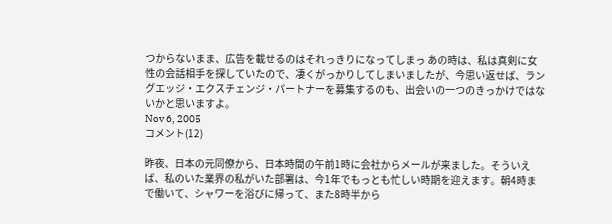つからないまま、広告を載せるのはそれっきりになってしまっ あの時は、私は真剣に女性の会話相手を探していたので、凄くがっかりしてしまいましたが、今思い返せば、ラングエッジ・エクスチェンジ・パートナーを募集するのも、出会いの一つのきっかけではないかと思いますよ。
Nov 6, 2005
コメント(12)

昨夜、日本の元同僚から、日本時間の午前1時に会社からメールが来ました。そういえば、私のいた業界の私がいた部署は、今1年でもっとも忙しい時期を迎えます。朝4時まで働いて、シャワーを浴びに帰って、また8時半から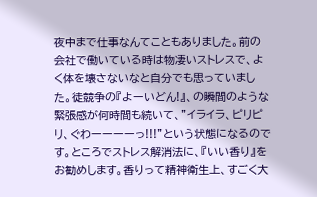夜中まで仕事なんてこともありました。前の会社で働いている時は物凄いストレスで、よく体を壊さないなと自分でも思っていました。徒競争の『よーいどん!』、の瞬間のような緊張感が何時間も続いて、”イライラ、ピリピリ、ぐわーーーーっ!!!”という状態になるのです。ところでストレス解消法に、『いい香り』をお勧めします。香りって精神衛生上、すごく大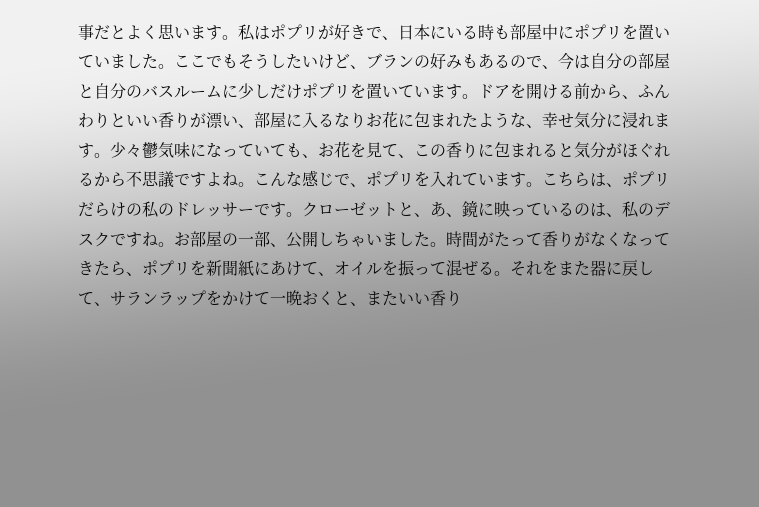事だとよく思います。私はポプリが好きで、日本にいる時も部屋中にポプリを置いていました。ここでもそうしたいけど、ブランの好みもあるので、今は自分の部屋と自分のバスルームに少しだけポプリを置いています。ドアを開ける前から、ふんわりといい香りが漂い、部屋に入るなりお花に包まれたような、幸せ気分に浸れます。少々鬱気味になっていても、お花を見て、この香りに包まれると気分がほぐれるから不思議ですよね。こんな感じで、ポプリを入れています。こちらは、ポプリだらけの私のドレッサーです。クローゼットと、あ、鏡に映っているのは、私のデスクですね。お部屋の一部、公開しちゃいました。時間がたって香りがなくなってきたら、ポプリを新聞紙にあけて、オイルを振って混ぜる。それをまた器に戻して、サランラップをかけて一晩おくと、またいい香り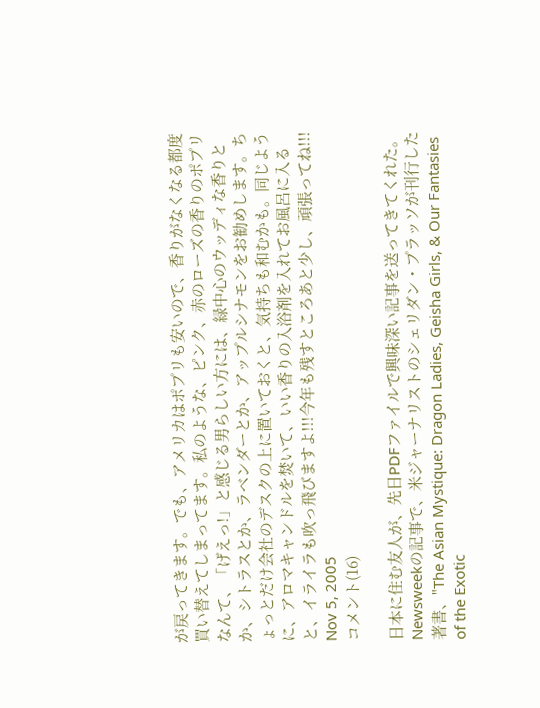が戻ってきます。でも、アメリカはポプリも安いので、香りがなくなる都度買い替えてしまってます。私のような、ピンク、赤のローズの香りのポプリなんて、「げえっ!」と感じる男らしい方には、緑中心のウッディな香りとか、シトラスとか、ラベンダーとか、アップルシナモンをお勧めします。ちょっとだけ会社のデスクの上に置いておくと、気持ちも和むかも。同じように、アロマキャンドルを焚いて、いい香りの入浴剤を入れてお風呂に入ると、イライラも吹っ飛びますよ!!!今年も残すところあと少し、頑張ってね!!!
Nov 5, 2005
コメント(16)

日本に住む友人が、先日PDFファイルで興味深い記事を送ってきてくれた。Newsweekの記事で、米ジャーナリストのシェリダン・プラッソが刊行した著書、"The Asian Mystique: Dragon Ladies, Geisha Girls, & Our Fantasies of the Exotic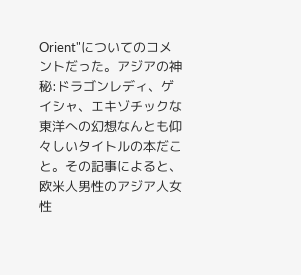Orient"についてのコメントだった。アジアの神秘:ドラゴンレディ、ゲイシャ、エキゾチックな東洋への幻想なんとも仰々しいタイトルの本だこと。その記事によると、欧米人男性のアジア人女性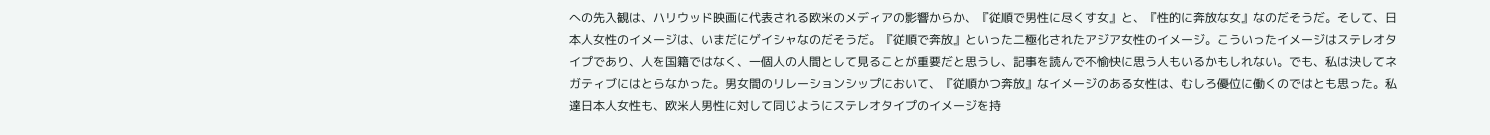への先入観は、ハリウッド映画に代表される欧米のメディアの影響からか、『従順で男性に尽くす女』と、『性的に奔放な女』なのだそうだ。そして、日本人女性のイメージは、いまだにゲイシャなのだそうだ。『従順で奔放』といった二極化されたアジア女性のイメージ。こういったイメージはステレオタイプであり、人を国籍ではなく、一個人の人間として見ることが重要だと思うし、記事を読んで不愉快に思う人もいるかもしれない。でも、私は決してネガティブにはとらなかった。男女間のリレーションシップにおいて、『従順かつ奔放』なイメージのある女性は、むしろ優位に働くのではとも思った。私達日本人女性も、欧米人男性に対して同じようにステレオタイプのイメージを持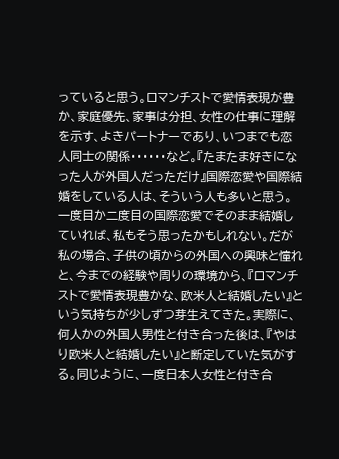っていると思う。ロマンチストで愛情表現が豊か、家庭優先、家事は分担、女性の仕事に理解を示す、よきパートナーであり、いつまでも恋人同士の関係・・・・・・など。『たまたま好きになった人が外国人だっただけ』国際恋愛や国際結婚をしている人は、そういう人も多いと思う。一度目か二度目の国際恋愛でそのまま結婚していれば、私もそう思ったかもしれない。だが私の場合、子供の頃からの外国への興味と憧れと、今までの経験や周りの環境から、『ロマンチストで愛情表現豊かな、欧米人と結婚したい』という気持ちが少しずつ芽生えてきた。実際に、何人かの外国人男性と付き合った後は、『やはり欧米人と結婚したい』と断定していた気がする。同じように、一度日本人女性と付き合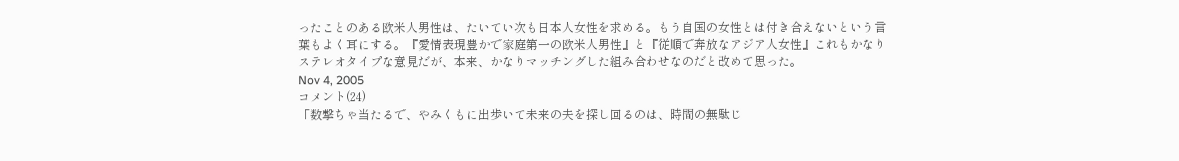ったことのある欧米人男性は、たいてい次も日本人女性を求める。もう自国の女性とは付き合えないという言葉もよく耳にする。『愛情表現豊かで家庭第一の欧米人男性』と『従順で奔放なアジア人女性』これもかなりステレオタイプな意見だが、本来、かなりマッチングした組み合わせなのだと改めて思った。
Nov 4, 2005
コメント(24)
「数撃ちゃ当たるで、やみくもに出歩いて未来の夫を探し回るのは、時間の無駄じ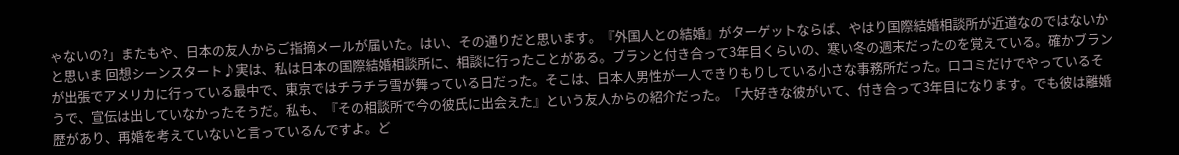ゃないの?」またもや、日本の友人からご指摘メールが届いた。はい、その通りだと思います。『外国人との結婚』がターゲットならば、やはり国際結婚相談所が近道なのではないかと思いま 回想シーンスタート♪実は、私は日本の国際結婚相談所に、相談に行ったことがある。ブランと付き合って3年目くらいの、寒い冬の週末だったのを覚えている。確かブランが出張でアメリカに行っている最中で、東京ではチラチラ雪が舞っている日だった。そこは、日本人男性が一人できりもりしている小さな事務所だった。口コミだけでやっているそうで、宣伝は出していなかったそうだ。私も、『その相談所で今の彼氏に出会えた』という友人からの紹介だった。「大好きな彼がいて、付き合って3年目になります。でも彼は離婚歴があり、再婚を考えていないと言っているんですよ。ど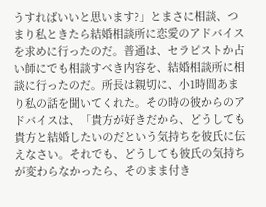うすればいいと思います?」とまさに相談、つまり私ときたら結婚相談所に恋愛のアドバイスを求めに行ったのだ。普通は、セラピストか占い師にでも相談すべき内容を、結婚相談所に相談に行ったのだ。所長は親切に、小1時間あまり私の話を聞いてくれた。その時の彼からのアドバイスは、「貴方が好きだから、どうしても貴方と結婚したいのだという気持ちを彼氏に伝えなさい。それでも、どうしても彼氏の気持ちが変わらなかったら、そのまま付き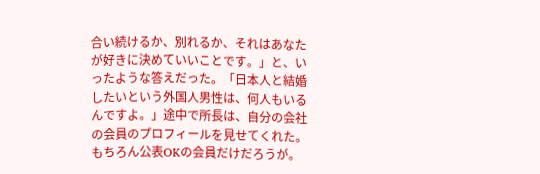合い続けるか、別れるか、それはあなたが好きに決めていいことです。」と、いったような答えだった。「日本人と結婚したいという外国人男性は、何人もいるんですよ。」途中で所長は、自分の会社の会員のプロフィールを見せてくれた。もちろん公表OKの会員だけだろうが。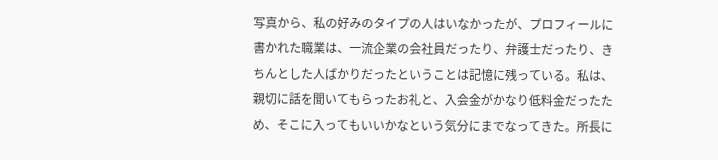写真から、私の好みのタイプの人はいなかったが、プロフィールに書かれた職業は、一流企業の会社員だったり、弁護士だったり、きちんとした人ばかりだったということは記憶に残っている。私は、親切に話を聞いてもらったお礼と、入会金がかなり低料金だったため、そこに入ってもいいかなという気分にまでなってきた。所長に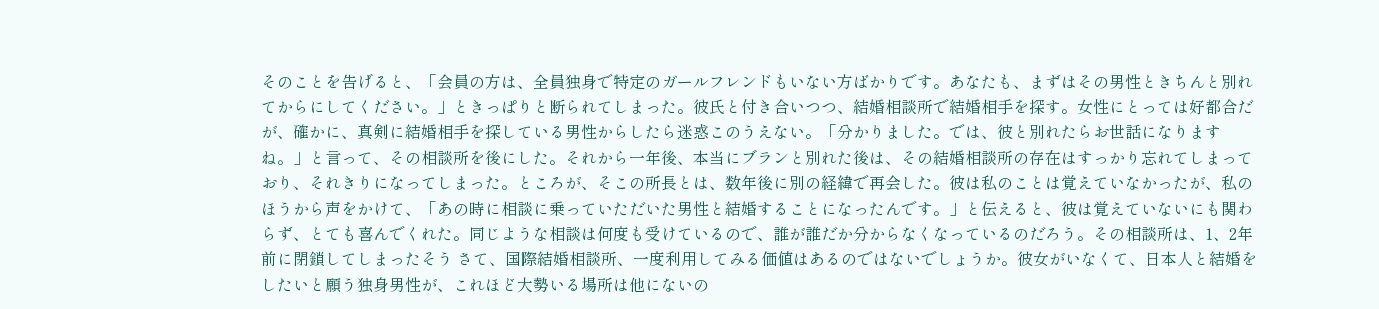そのことを告げると、「会員の方は、全員独身で特定のガールフレンドもいない方ばかりです。あなたも、まずはその男性ときちんと別れてからにしてください。」ときっぱりと断られてしまった。彼氏と付き合いつつ、結婚相談所で結婚相手を探す。女性にとっては好都合だが、確かに、真剣に結婚相手を探している男性からしたら迷惑このうえない。「分かりました。では、彼と別れたらお世話になりますね。」と言って、その相談所を後にした。それから一年後、本当にブランと別れた後は、その結婚相談所の存在はすっかり忘れてしまっており、それきりになってしまった。ところが、そこの所長とは、数年後に別の経緯で再会した。彼は私のことは覚えていなかったが、私のほうから声をかけて、「あの時に相談に乗っていただいた男性と結婚することになったんです。」と伝えると、彼は覚えていないにも関わらず、とても喜んでくれた。同じような相談は何度も受けているので、誰が誰だか分からなくなっているのだろう。その相談所は、1、2年前に閉鎖してしまったそう さて、国際結婚相談所、一度利用してみる価値はあるのではないでしょうか。彼女がいなくて、日本人と結婚をしたいと願う独身男性が、これほど大勢いる場所は他にないの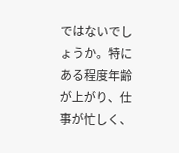ではないでしょうか。特にある程度年齢が上がり、仕事が忙しく、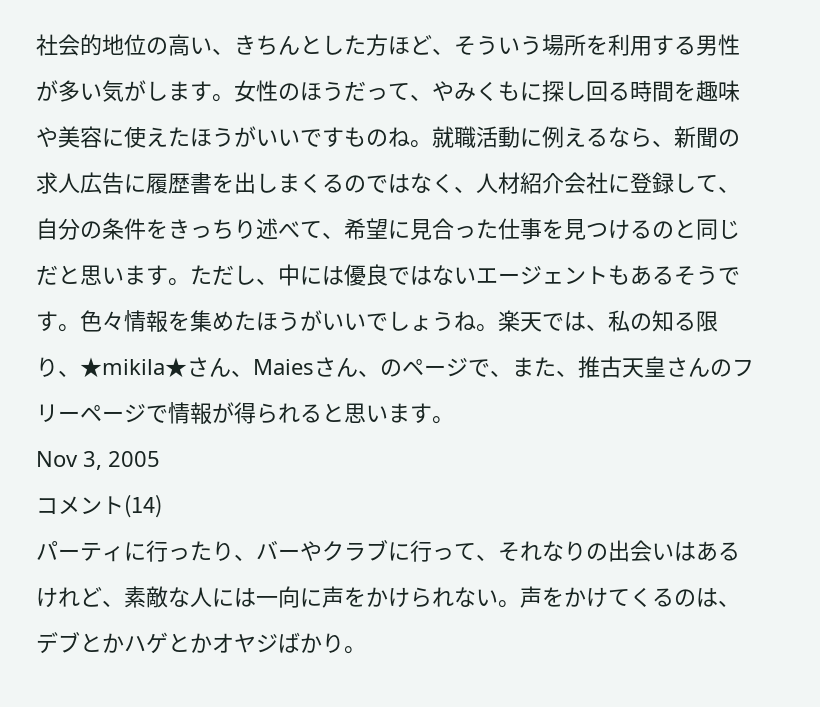社会的地位の高い、きちんとした方ほど、そういう場所を利用する男性が多い気がします。女性のほうだって、やみくもに探し回る時間を趣味や美容に使えたほうがいいですものね。就職活動に例えるなら、新聞の求人広告に履歴書を出しまくるのではなく、人材紹介会社に登録して、自分の条件をきっちり述べて、希望に見合った仕事を見つけるのと同じだと思います。ただし、中には優良ではないエージェントもあるそうです。色々情報を集めたほうがいいでしょうね。楽天では、私の知る限り、★mikila★さん、Maiesさん、のページで、また、推古天皇さんのフリーページで情報が得られると思います。
Nov 3, 2005
コメント(14)
パーティに行ったり、バーやクラブに行って、それなりの出会いはあるけれど、素敵な人には一向に声をかけられない。声をかけてくるのは、デブとかハゲとかオヤジばかり。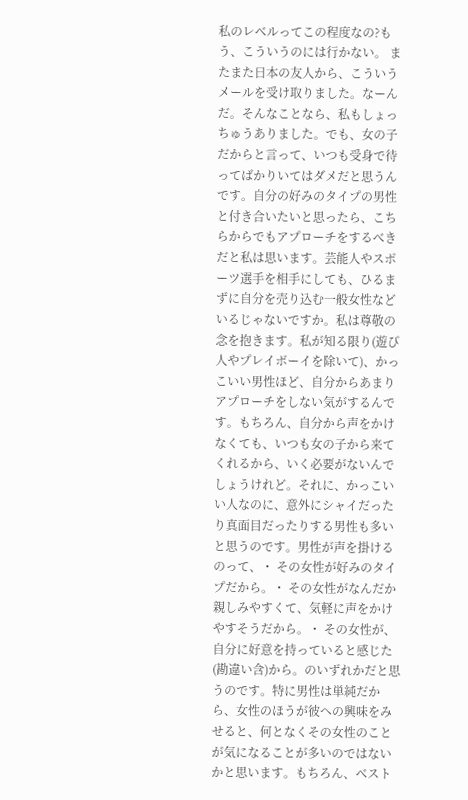私のレベルってこの程度なの?もう、こういうのには行かない。 またまた日本の友人から、こういうメールを受け取りました。なーんだ。そんなことなら、私もしょっちゅうありました。でも、女の子だからと言って、いつも受身で待ってばかりいてはダメだと思うんです。自分の好みのタイプの男性と付き合いたいと思ったら、こちらからでもアプローチをするべきだと私は思います。芸能人やスポーツ選手を相手にしても、ひるまずに自分を売り込む一般女性などいるじゃないですか。私は尊敬の念を抱きます。私が知る限り(遊び人やプレイボーイを除いて)、かっこいい男性ほど、自分からあまりアプローチをしない気がするんです。もちろん、自分から声をかけなくても、いつも女の子から来てくれるから、いく必要がないんでしょうけれど。それに、かっこいい人なのに、意外にシャイだったり真面目だったりする男性も多いと思うのです。男性が声を掛けるのって、・ その女性が好みのタイプだから。・ その女性がなんだか親しみやすくて、気軽に声をかけやすそうだから。・ その女性が、自分に好意を持っていると感じた(勘違い含)から。のいずれかだと思うのです。特に男性は単純だから、女性のほうが彼への興味をみせると、何となくその女性のことが気になることが多いのではないかと思います。もちろん、ベスト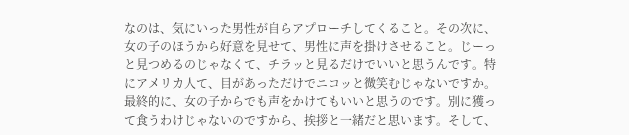なのは、気にいった男性が自らアプローチしてくること。その次に、女の子のほうから好意を見せて、男性に声を掛けさせること。じーっと見つめるのじゃなくて、チラッと見るだけでいいと思うんです。特にアメリカ人て、目があっただけでニコッと微笑むじゃないですか。最終的に、女の子からでも声をかけてもいいと思うのです。別に獲って食うわけじゃないのですから、挨拶と一緒だと思います。そして、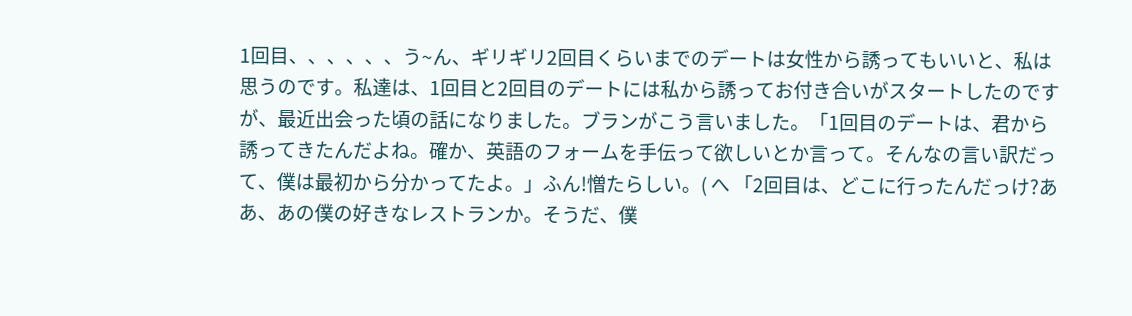1回目、、、、、、う~ん、ギリギリ2回目くらいまでのデートは女性から誘ってもいいと、私は思うのです。私達は、1回目と2回目のデートには私から誘ってお付き合いがスタートしたのですが、最近出会った頃の話になりました。ブランがこう言いました。「1回目のデートは、君から誘ってきたんだよね。確か、英語のフォームを手伝って欲しいとか言って。そんなの言い訳だって、僕は最初から分かってたよ。」ふん!憎たらしい。( へ 「2回目は、どこに行ったんだっけ?ああ、あの僕の好きなレストランか。そうだ、僕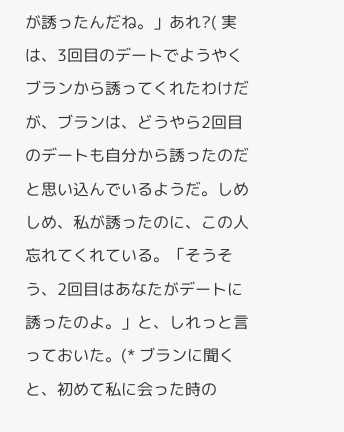が誘ったんだね。」あれ?( 実は、3回目のデートでようやくブランから誘ってくれたわけだが、ブランは、どうやら2回目のデートも自分から誘ったのだと思い込んでいるようだ。しめしめ、私が誘ったのに、この人忘れてくれている。「そうそう、2回目はあなたがデートに誘ったのよ。」と、しれっと言っておいた。(* ブランに聞くと、初めて私に会った時の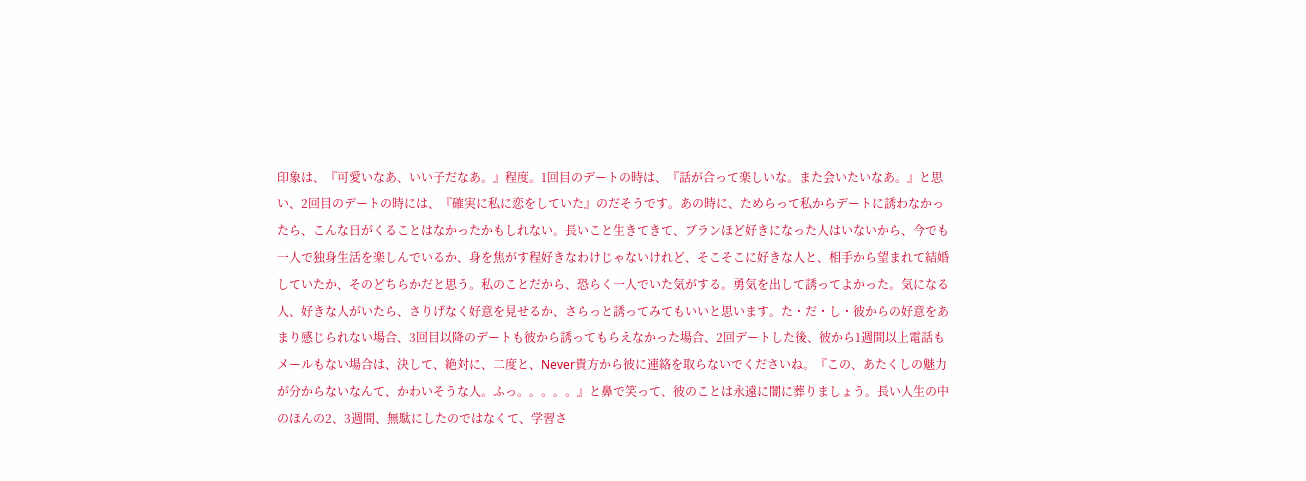印象は、『可愛いなあ、いい子だなあ。』程度。1回目のデートの時は、『話が合って楽しいな。また会いたいなあ。』と思い、2回目のデートの時には、『確実に私に恋をしていた』のだそうです。あの時に、ためらって私からデートに誘わなかったら、こんな日がくることはなかったかもしれない。長いこと生きてきて、ブランほど好きになった人はいないから、今でも一人で独身生活を楽しんでいるか、身を焦がす程好きなわけじゃないけれど、そこそこに好きな人と、相手から望まれて結婚していたか、そのどちらかだと思う。私のことだから、恐らく一人でいた気がする。勇気を出して誘ってよかった。気になる人、好きな人がいたら、さりげなく好意を見せるか、さらっと誘ってみてもいいと思います。た・だ・し・彼からの好意をあまり感じられない場合、3回目以降のデートも彼から誘ってもらえなかった場合、2回デートした後、彼から1週間以上電話もメールもない場合は、決して、絶対に、二度と、Never貴方から彼に連絡を取らないでくださいね。『この、あたくしの魅力が分からないなんて、かわいそうな人。ふっ。。。。。』と鼻で笑って、彼のことは永遠に闇に葬りましょう。長い人生の中のほんの2、3週間、無駄にしたのではなくて、学習さ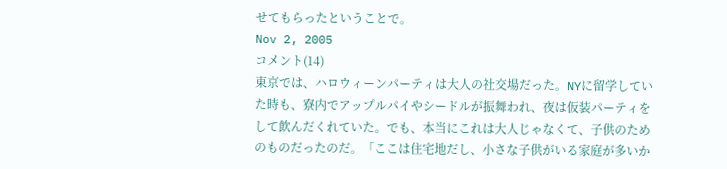せてもらったということで。
Nov 2, 2005
コメント(14)
東京では、ハロウィーンパーティは大人の社交場だった。NYに留学していた時も、寮内でアップルパイやシードルが振舞われ、夜は仮装パーティをして飲んだくれていた。でも、本当にこれは大人じゃなくて、子供のためのものだったのだ。「ここは住宅地だし、小さな子供がいる家庭が多いか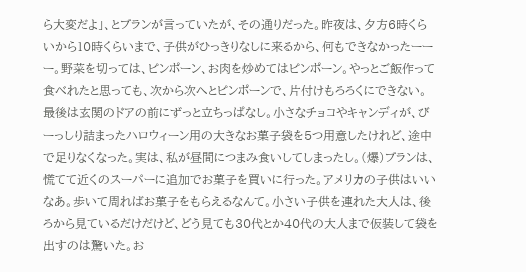ら大変だよ」、とブランが言っていたが、その通りだった。昨夜は、夕方6時くらいから10時くらいまで、子供がひっきりなしに来るから、何もできなかったーーー。野菜を切っては、ピンポーン、お肉を炒めてはピンポーン。やっとご飯作って食べれたと思っても、次から次へとピンポーンで、片付けもろろくにできない。最後は玄関のドアの前にずっと立ちっぱなし。小さなチョコやキャンディが、びーっしり詰まったハロウィーン用の大きなお菓子袋を5つ用意したけれど、途中で足りなくなった。実は、私が昼間につまみ食いしてしまったし。(爆)ブランは、慌てて近くのスーパーに追加でお菓子を買いに行った。アメリカの子供はいいなあ。歩いて周ればお菓子をもらえるなんて。小さい子供を連れた大人は、後ろから見ているだけだけど、どう見ても30代とか40代の大人まで仮装して袋を出すのは驚いた。お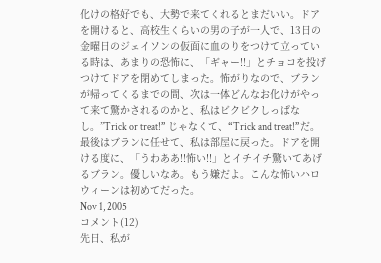化けの格好でも、大勢で来てくれるとまだいい。ドアを開けると、高校生くらいの男の子が一人で、13日の金曜日のジェイソンの仮面に血のりをつけて立っている時は、あまりの恐怖に、「ギャー!!」とチョコを投げつけてドアを閉めてしまった。怖がりなので、ブランが帰ってくるまでの間、次は一体どんなお化けがやって来て驚かされるのかと、私はビクビクしっぱなし。”Trick or treat!” じゃなくて、“Trick and treat!”だ。最後はブランに任せて、私は部屋に戻った。ドアを開ける度に、「うわああ!!怖い!!」とイチイチ驚いてあげるブラン。優しいなあ。もう嫌だよ。こんな怖いハロウィーンは初めてだった。
Nov 1, 2005
コメント(12)
先日、私が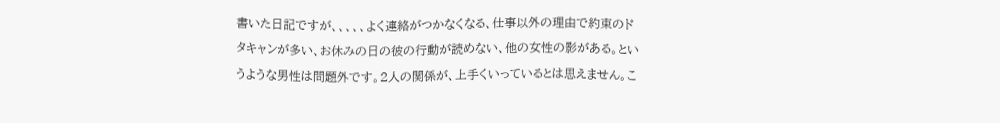書いた日記ですが、、、、、よく連絡がつかなくなる、仕事以外の理由で約束のドタキャンが多い、お休みの日の彼の行動が読めない、他の女性の影がある。というような男性は問題外です。2人の関係が、上手くいっているとは思えません。こ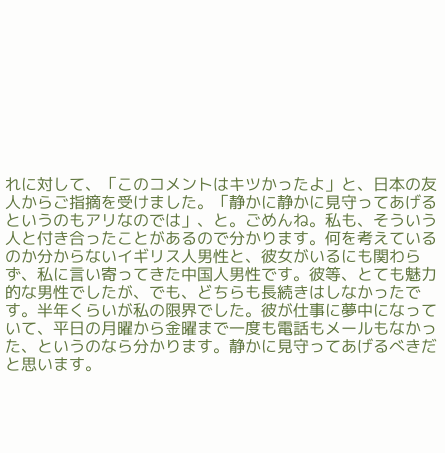れに対して、「このコメントはキツかったよ」と、日本の友人からご指摘を受けました。「静かに静かに見守ってあげるというのもアリなのでは」、と。ごめんね。私も、そういう人と付き合ったことがあるので分かります。何を考えているのか分からないイギリス人男性と、彼女がいるにも関わらず、私に言い寄ってきた中国人男性です。彼等、とても魅力的な男性でしたが、でも、どちらも長続きはしなかったです。半年くらいが私の限界でした。彼が仕事に夢中になっていて、平日の月曜から金曜まで一度も電話もメールもなかった、というのなら分かります。静かに見守ってあげるべきだと思います。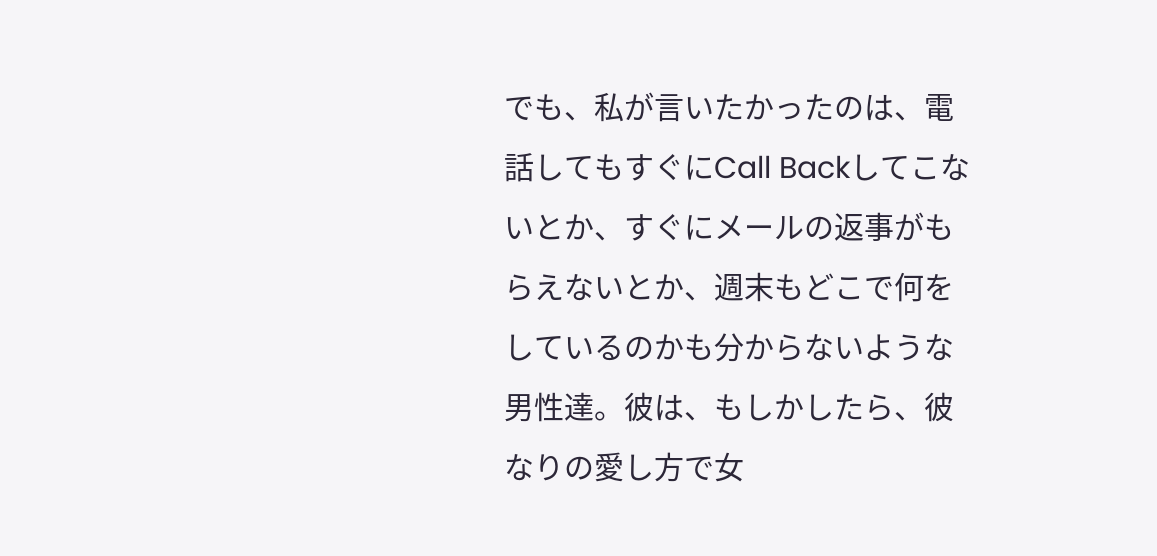でも、私が言いたかったのは、電話してもすぐにCall Backしてこないとか、すぐにメールの返事がもらえないとか、週末もどこで何をしているのかも分からないような男性達。彼は、もしかしたら、彼なりの愛し方で女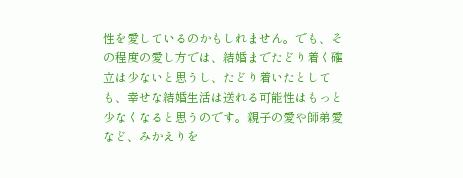性を愛しているのかもしれません。でも、その程度の愛し方では、結婚までたどり着く確立は少ないと思うし、たどり着いたとしても、幸せな結婚生活は送れる可能性はもっと少なくなると思うのです。親子の愛や師弟愛など、みかえりを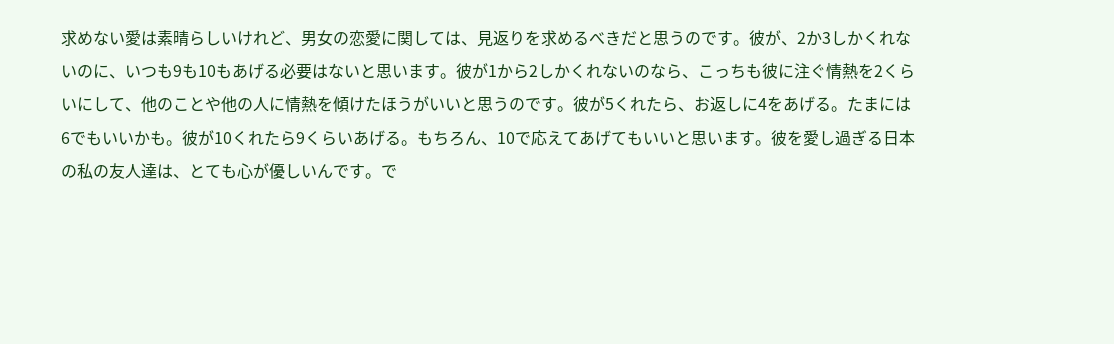求めない愛は素晴らしいけれど、男女の恋愛に関しては、見返りを求めるべきだと思うのです。彼が、2か3しかくれないのに、いつも9も10もあげる必要はないと思います。彼が1から2しかくれないのなら、こっちも彼に注ぐ情熱を2くらいにして、他のことや他の人に情熱を傾けたほうがいいと思うのです。彼が5くれたら、お返しに4をあげる。たまには6でもいいかも。彼が10くれたら9くらいあげる。もちろん、10で応えてあげてもいいと思います。彼を愛し過ぎる日本の私の友人達は、とても心が優しいんです。で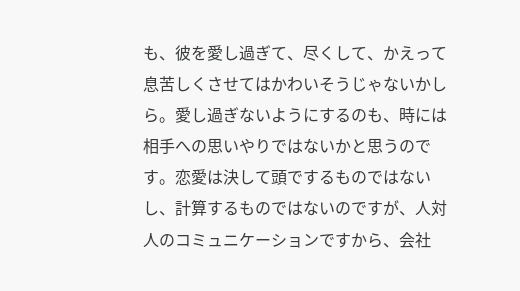も、彼を愛し過ぎて、尽くして、かえって息苦しくさせてはかわいそうじゃないかしら。愛し過ぎないようにするのも、時には相手への思いやりではないかと思うのです。恋愛は決して頭でするものではないし、計算するものではないのですが、人対人のコミュニケーションですから、会社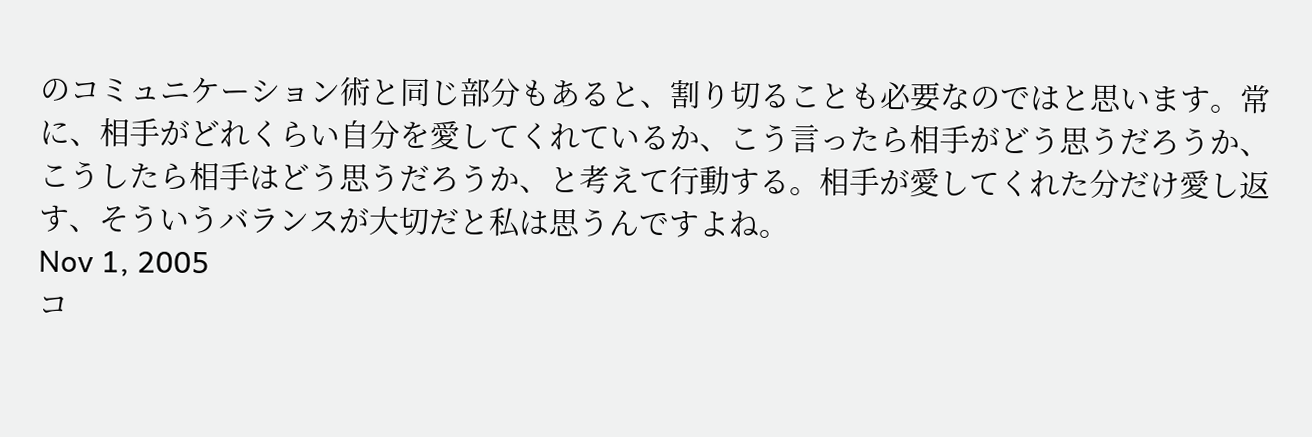のコミュニケーション術と同じ部分もあると、割り切ることも必要なのではと思います。常に、相手がどれくらい自分を愛してくれているか、こう言ったら相手がどう思うだろうか、こうしたら相手はどう思うだろうか、と考えて行動する。相手が愛してくれた分だけ愛し返す、そういうバランスが大切だと私は思うんですよね。
Nov 1, 2005
コ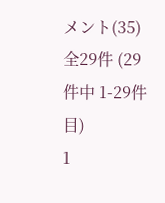メント(35)
全29件 (29件中 1-29件目)
1